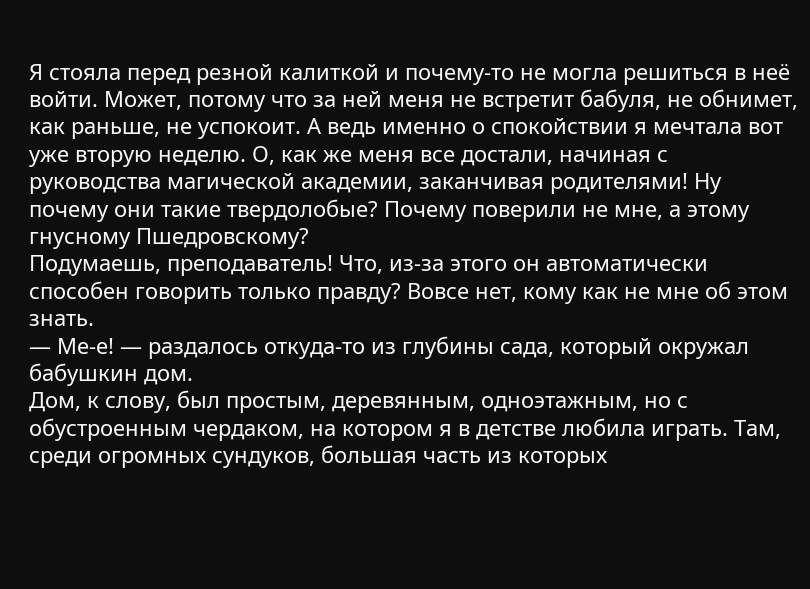Я стояла перед резной калиткой и почему-то не могла решиться в неё войти. Может, потому что за ней меня не встретит бабуля, не обнимет, как раньше, не успокоит. А ведь именно о спокойствии я мечтала вот уже вторую неделю. О, как же меня все достали, начиная с руководства магической академии, заканчивая родителями! Ну почему они такие твердолобые? Почему поверили не мне, а этому гнусному Пшедровскому?
Подумаешь, преподаватель! Что, из-за этого он автоматически способен говорить только правду? Вовсе нет, кому как не мне об этом знать.
— Ме-е! — раздалось откуда-то из глубины сада, который окружал бабушкин дом.
Дом, к слову, был простым, деревянным, одноэтажным, но с обустроенным чердаком, на котором я в детстве любила играть. Там, среди огромных сундуков, большая часть из которых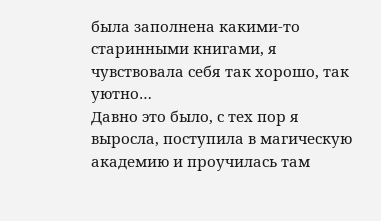была заполнена какими-то старинными книгами, я чувствовала себя так хорошо, так уютно…
Давно это было, с тех пор я выросла, поступила в магическую академию и проучилась там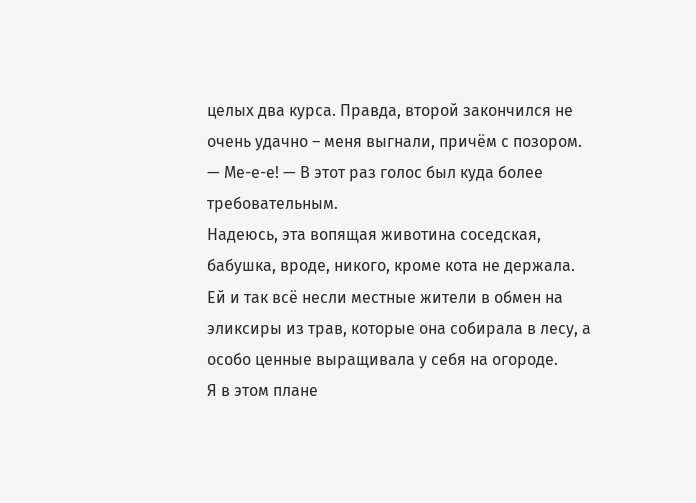целых два курса. Правда, второй закончился не очень удачно – меня выгнали, причём с позором.
— Ме-е-е! — В этот раз голос был куда более требовательным.
Надеюсь, эта вопящая животина соседская, бабушка, вроде, никого, кроме кота не держала. Ей и так всё несли местные жители в обмен на эликсиры из трав, которые она собирала в лесу, а особо ценные выращивала у себя на огороде.
Я в этом плане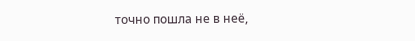точно пошла не в неё,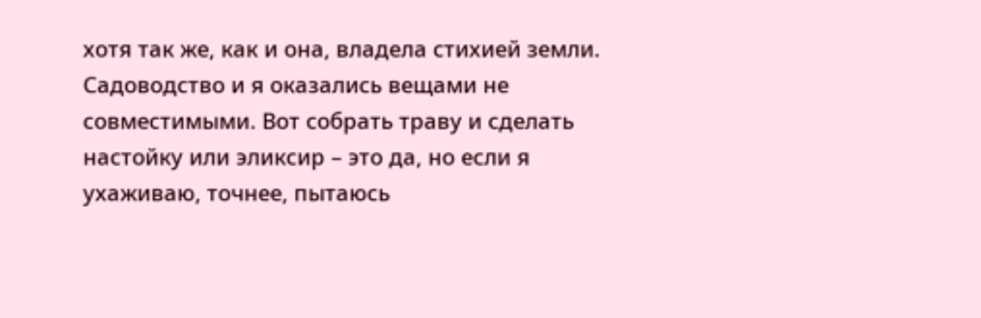хотя так же, как и она, владела стихией земли. Садоводство и я оказались вещами не совместимыми. Вот собрать траву и сделать настойку или эликсир – это да, но если я ухаживаю, точнее, пытаюсь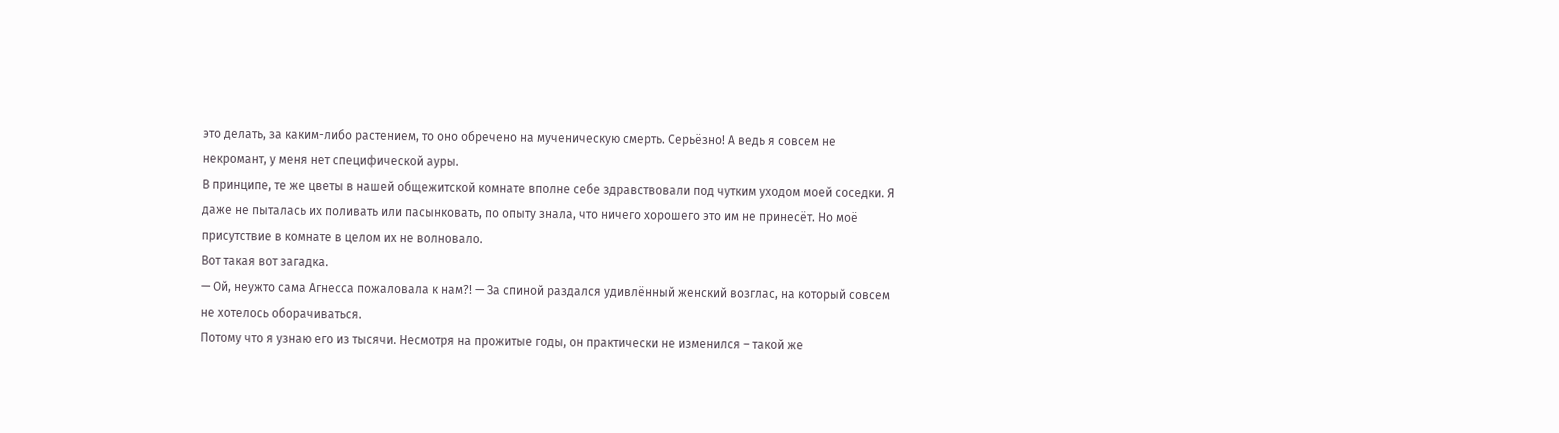это делать, за каким-либо растением, то оно обречено на мученическую смерть. Серьёзно! А ведь я совсем не некромант, у меня нет специфической ауры.
В принципе, те же цветы в нашей общежитской комнате вполне себе здравствовали под чутким уходом моей соседки. Я даже не пыталась их поливать или пасынковать, по опыту знала, что ничего хорошего это им не принесёт. Но моё присутствие в комнате в целом их не волновало.
Вот такая вот загадка.
— Ой, неужто сама Агнесса пожаловала к нам?! — За спиной раздался удивлённый женский возглас, на который совсем не хотелось оборачиваться.
Потому что я узнаю его из тысячи. Несмотря на прожитые годы, он практически не изменился – такой же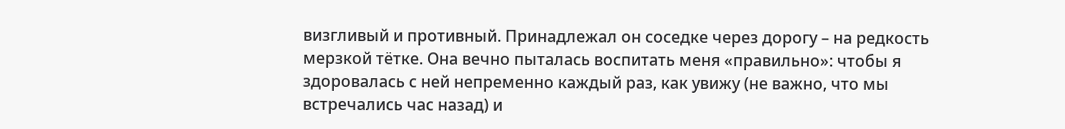визгливый и противный. Принадлежал он соседке через дорогу – на редкость мерзкой тётке. Она вечно пыталась воспитать меня «правильно»: чтобы я здоровалась с ней непременно каждый раз, как увижу (не важно, что мы встречались час назад) и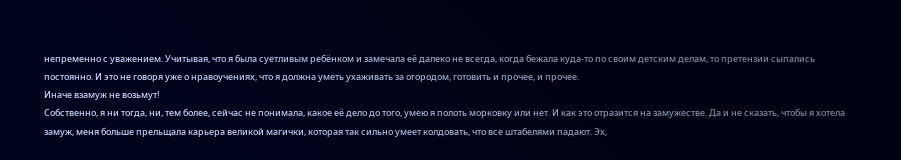непременно с уважением. Учитывая, что я была суетливым ребёнком и замечала её далеко не всегда, когда бежала куда-то по своим детским делам, то претензии сыпались постоянно. И это не говоря уже о нравоучениях, что я должна уметь ухаживать за огородом, готовить и прочее, и прочее.
Иначе взамуж не возьмут!
Собственно, я ни тогда, ни, тем более, сейчас не понимала, какое её дело до того, умею я полоть морковку или нет. И как это отразится на замужестве. Да и не сказать, чтобы я хотела замуж, меня больше прельщала карьера великой магички, которая так сильно умеет колдовать, что все штабелями падают. Эх,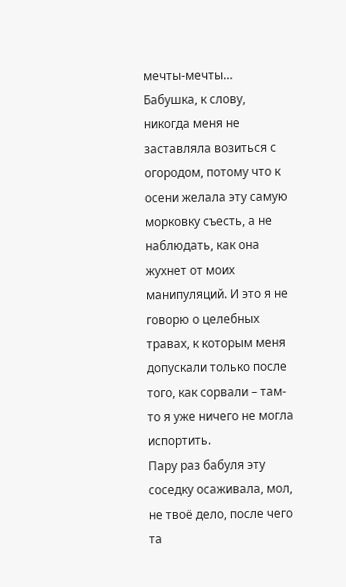мечты-мечты…
Бабушка, к слову, никогда меня не заставляла возиться с огородом, потому что к осени желала эту самую морковку съесть, а не наблюдать, как она жухнет от моих манипуляций. И это я не говорю о целебных травах, к которым меня допускали только после того, как сорвали – там-то я уже ничего не могла испортить.
Пару раз бабуля эту соседку осаживала, мол, не твоё дело, после чего та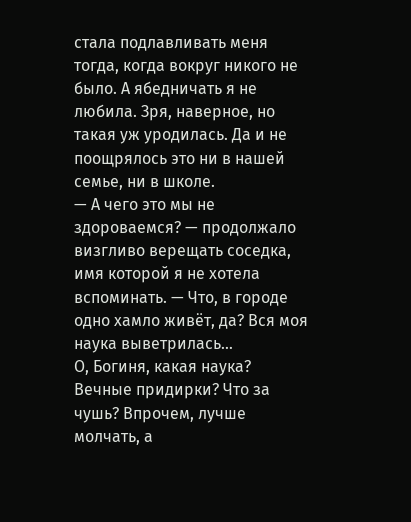стала подлавливать меня тогда, когда вокруг никого не было. А ябедничать я не любила. Зря, наверное, но такая уж уродилась. Да и не поощрялось это ни в нашей семье, ни в школе.
— А чего это мы не здороваемся? — продолжало визгливо верещать соседка, имя которой я не хотела вспоминать. — Что, в городе одно хамло живёт, да? Вся моя наука выветрилась…
О, Богиня, какая наука? Вечные придирки? Что за чушь? Впрочем, лучше молчать, а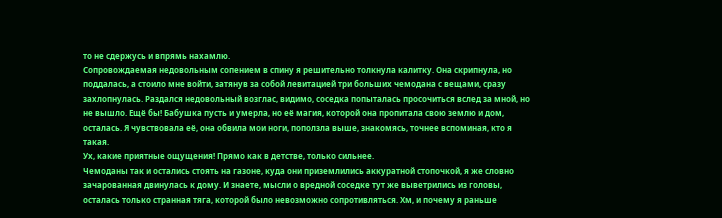то не сдержусь и впрямь нахамлю.
Сопровождаемая недовольным сопением в спину я решительно толкнула калитку. Она скрипнула, но поддалась, а стоило мне войти, затянув за собой левитацией три больших чемодана с вещами, сразу захлопнулась. Раздался недовольный возглас, видимо, соседка попыталась просочиться вслед за мной, но не вышло. Ещё бы! Бабушка пусть и умерла, но её магия, которой она пропитала свою землю и дом, осталась. Я чувствовала её, она обвила мои ноги, поползла выше, знакомясь, точнее вспоминая, кто я такая.
Ух, какие приятные ощущения! Прямо как в детстве, только сильнее.
Чемоданы так и остались стоять на газоне, куда они приземлились аккуратной стопочкой, я же словно зачарованная двинулась к дому. И знаете, мысли о вредной соседке тут же выветрились из головы, осталась только странная тяга, которой было невозможно сопротивляться. Хм, и почему я раньше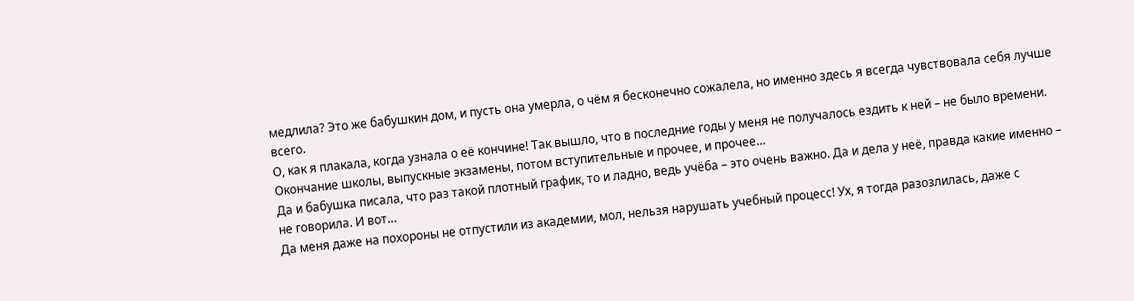медлила? Это же бабушкин дом, и пусть она умерла, о чём я бесконечно сожалела, но именно здесь я всегда чувствовала себя лучше всего.
О, как я плакала, когда узнала о её кончине! Так вышло, что в последние годы у меня не получалось ездить к ней – не было времени. Окончание школы, выпускные экзамены, потом вступительные и прочее, и прочее…
Да и бабушка писала, что раз такой плотный график, то и ладно, ведь учёба – это очень важно. Да и дела у неё, правда какие именно – не говорила. И вот…
Да меня даже на похороны не отпустили из академии, мол, нельзя нарушать учебный процесс! Ух, я тогда разозлилась, даже с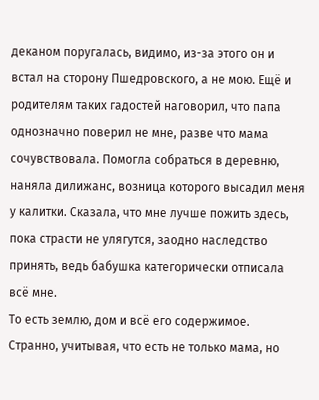деканом поругалась, видимо, из-за этого он и встал на сторону Пшедровского, а не мою. Ещё и родителям таких гадостей наговорил, что папа однозначно поверил не мне, разве что мама сочувствовала. Помогла собраться в деревню, наняла дилижанс, возница которого высадил меня у калитки. Сказала, что мне лучше пожить здесь, пока страсти не улягутся, заодно наследство принять, ведь бабушка категорически отписала всё мне.
То есть землю, дом и всё его содержимое.
Странно, учитывая, что есть не только мама, но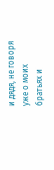и дядя, не говоря уже о моих братьях и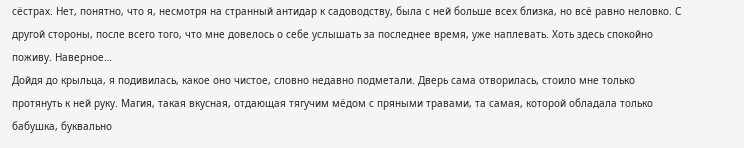сёстрах. Нет, понятно, что я, несмотря на странный антидар к садоводству, была с ней больше всех близка, но всё равно неловко. С другой стороны, после всего того, что мне довелось о себе услышать за последнее время, уже наплевать. Хоть здесь спокойно поживу. Наверное…
Дойдя до крыльца, я подивилась, какое оно чистое, словно недавно подметали. Дверь сама отворилась, стоило мне только протянуть к ней руку. Магия, такая вкусная, отдающая тягучим мёдом с пряными травами, та самая, которой обладала только бабушка, буквально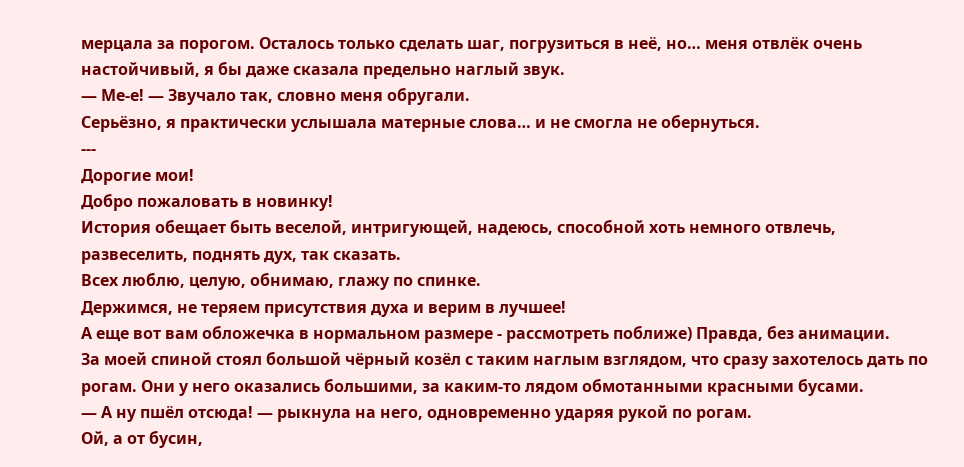мерцала за порогом. Осталось только сделать шаг, погрузиться в неё, но… меня отвлёк очень настойчивый, я бы даже сказала предельно наглый звук.
— Ме-е! — Звучало так, словно меня обругали.
Серьёзно, я практически услышала матерные слова… и не смогла не обернуться.
---
Дорогие мои!
Добро пожаловать в новинку!
История обещает быть веселой, интригующей, надеюсь, способной хоть немного отвлечь, развеселить, поднять дух, так сказать.
Всех люблю, целую, обнимаю, глажу по спинке.
Держимся, не теряем присутствия духа и верим в лучшее!
А еще вот вам обложечка в нормальном размере - рассмотреть поближе) Правда, без анимации.
За моей спиной стоял большой чёрный козёл с таким наглым взглядом, что сразу захотелось дать по рогам. Они у него оказались большими, за каким-то лядом обмотанными красными бусами.
— А ну пшёл отсюда! — рыкнула на него, одновременно ударяя рукой по рогам.
Ой, а от бусин,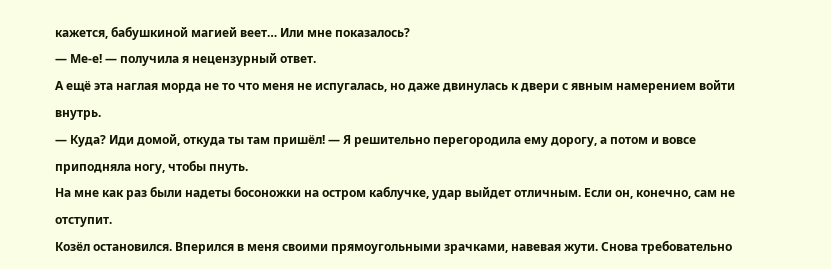кажется, бабушкиной магией веет… Или мне показалось?
— Ме-е! — получила я нецензурный ответ.
А ещё эта наглая морда не то что меня не испугалась, но даже двинулась к двери с явным намерением войти внутрь.
— Куда? Иди домой, откуда ты там пришёл! — Я решительно перегородила ему дорогу, а потом и вовсе приподняла ногу, чтобы пнуть.
На мне как раз были надеты босоножки на остром каблучке, удар выйдет отличным. Если он, конечно, сам не отступит.
Козёл остановился. Вперился в меня своими прямоугольными зрачками, навевая жути. Снова требовательно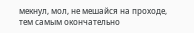мекнул, мол, не мешайся на проходе, тем самым окончательно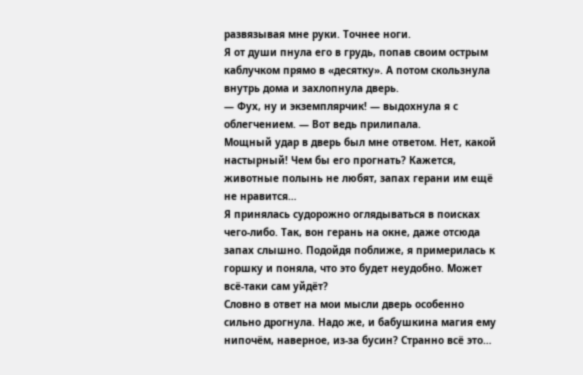развязывая мне руки. Точнее ноги.
Я от души пнула его в грудь, попав своим острым каблучком прямо в «десятку». А потом скользнула внутрь дома и захлопнула дверь.
— Фух, ну и экземплярчик! — выдохнула я с облегчением. — Вот ведь прилипала.
Мощный удар в дверь был мне ответом. Нет, какой настырный! Чем бы его прогнать? Кажется, животные полынь не любят, запах герани им ещё не нравится…
Я принялась судорожно оглядываться в поисках чего-либо. Так, вон герань на окне, даже отсюда запах слышно. Подойдя поближе, я примерилась к горшку и поняла, что это будет неудобно. Может всё-таки сам уйдёт?
Словно в ответ на мои мысли дверь особенно сильно дрогнула. Надо же, и бабушкина магия ему нипочём, наверное, из-за бусин? Странно всё это…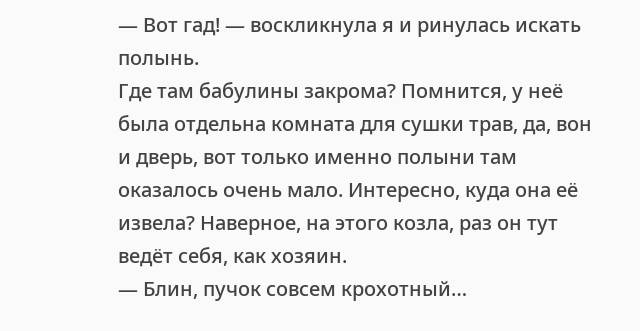— Вот гад! — воскликнула я и ринулась искать полынь.
Где там бабулины закрома? Помнится, у неё была отдельна комната для сушки трав, да, вон и дверь, вот только именно полыни там оказалось очень мало. Интересно, куда она её извела? Наверное, на этого козла, раз он тут ведёт себя, как хозяин.
— Блин, пучок совсем крохотный…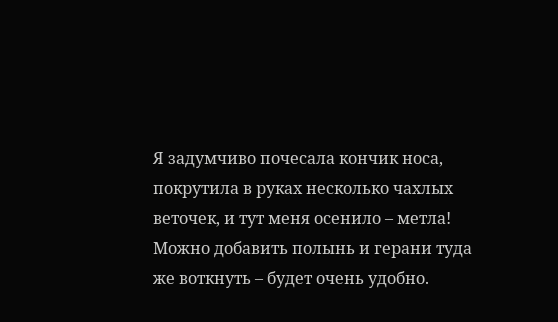Я задумчиво почесала кончик носа, покрутила в руках несколько чахлых веточек, и тут меня осенило – метла! Можно добавить полынь и герани туда же воткнуть – будет очень удобно.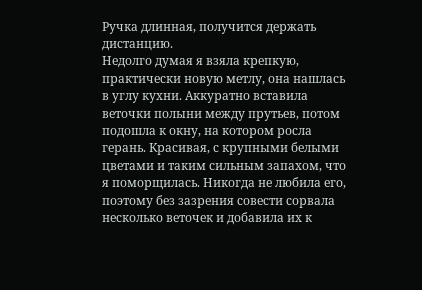Ручка длинная, получится держать дистанцию.
Недолго думая я взяла крепкую, практически новую метлу, она нашлась в углу кухни. Аккуратно вставила веточки полыни между прутьев, потом подошла к окну, на котором росла герань. Красивая, с крупными белыми цветами и таким сильным запахом, что я поморщилась. Никогда не любила его, поэтому без зазрения совести сорвала несколько веточек и добавила их к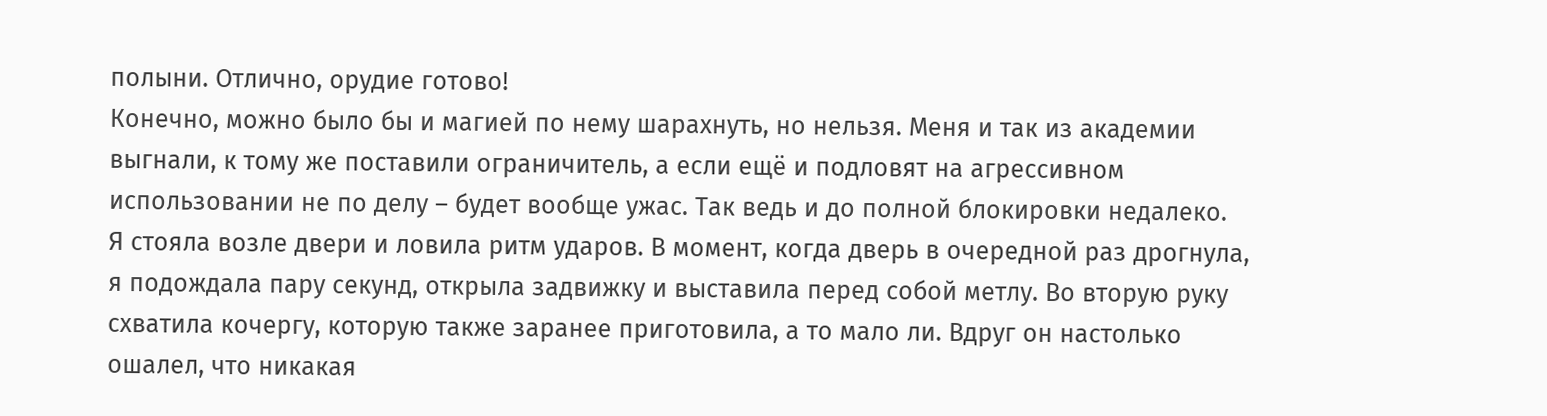полыни. Отлично, орудие готово!
Конечно, можно было бы и магией по нему шарахнуть, но нельзя. Меня и так из академии выгнали, к тому же поставили ограничитель, а если ещё и подловят на агрессивном использовании не по делу – будет вообще ужас. Так ведь и до полной блокировки недалеко.
Я стояла возле двери и ловила ритм ударов. В момент, когда дверь в очередной раз дрогнула, я подождала пару секунд, открыла задвижку и выставила перед собой метлу. Во вторую руку схватила кочергу, которую также заранее приготовила, а то мало ли. Вдруг он настолько ошалел, что никакая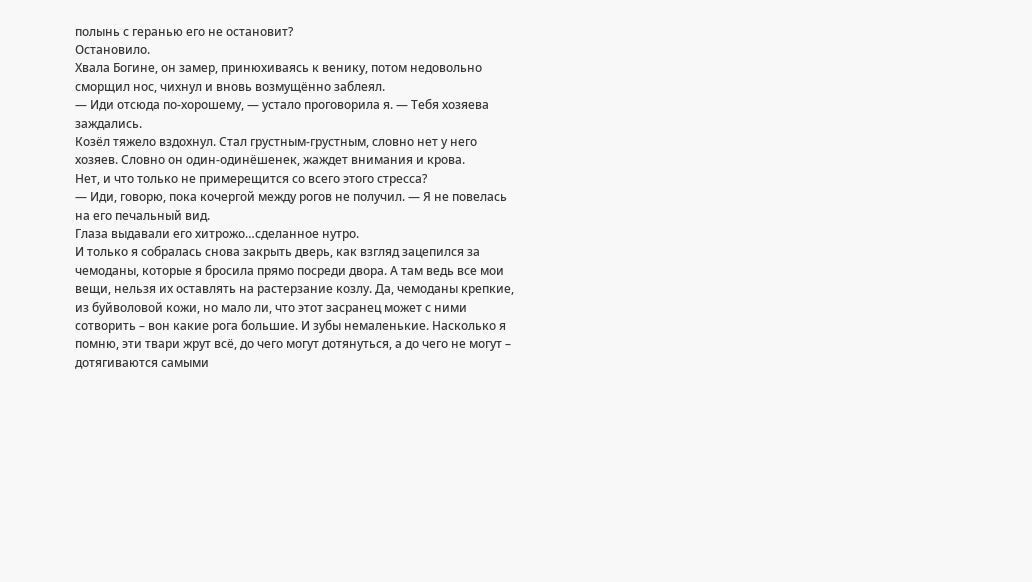полынь с геранью его не остановит?
Остановило.
Хвала Богине, он замер, принюхиваясь к венику, потом недовольно сморщил нос, чихнул и вновь возмущённо заблеял.
— Иди отсюда по-хорошему, — устало проговорила я. — Тебя хозяева заждались.
Козёл тяжело вздохнул. Стал грустным-грустным, словно нет у него хозяев. Словно он один-одинёшенек, жаждет внимания и крова.
Нет, и что только не примерещится со всего этого стресса?
— Иди, говорю, пока кочергой между рогов не получил. — Я не повелась на его печальный вид.
Глаза выдавали его хитрожо…сделанное нутро.
И только я собралась снова закрыть дверь, как взгляд зацепился за чемоданы, которые я бросила прямо посреди двора. А там ведь все мои вещи, нельзя их оставлять на растерзание козлу. Да, чемоданы крепкие, из буйволовой кожи, но мало ли, что этот засранец может с ними сотворить – вон какие рога большие. И зубы немаленькие. Насколько я помню, эти твари жрут всё, до чего могут дотянуться, а до чего не могут – дотягиваются самыми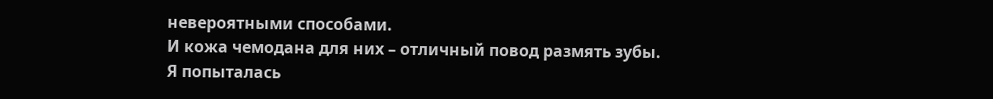невероятными способами.
И кожа чемодана для них – отличный повод размять зубы.
Я попыталась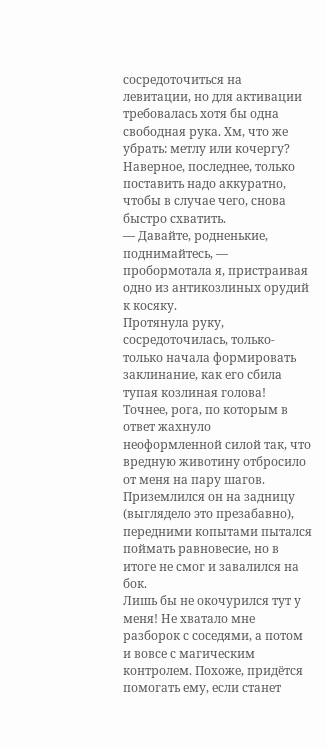сосредоточиться на левитации, но для активации требовалась хотя бы одна свободная рука. Хм, что же убрать: метлу или кочергу? Наверное, последнее, только поставить надо аккуратно, чтобы в случае чего, снова быстро схватить.
— Давайте, родненькие, поднимайтесь, — пробормотала я, пристраивая одно из антикозлиных орудий к косяку.
Протянула руку, сосредоточилась, только-только начала формировать заклинание, как его сбила тупая козлиная голова! Точнее, рога, по которым в ответ жахнуло неоформленной силой так, что вредную животину отбросило от меня на пару шагов. Приземлился он на задницу (выглядело это презабавно), передними копытами пытался поймать равновесие, но в итоге не смог и завалился на бок.
Лишь бы не окочурился тут у меня! Не хватало мне разборок с соседями, а потом и вовсе с магическим контролем. Похоже, придётся помогать ему, если станет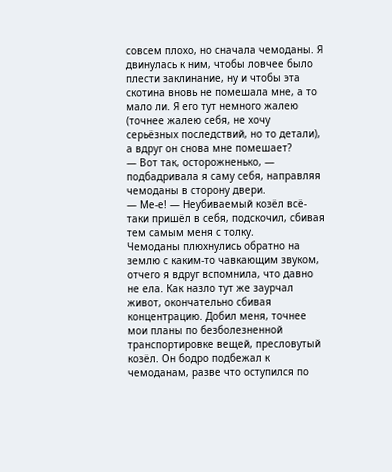совсем плохо, но сначала чемоданы. Я двинулась к ним, чтобы ловчее было плести заклинание, ну и чтобы эта скотина вновь не помешала мне, а то мало ли. Я его тут немного жалею (точнее жалею себя, не хочу серьёзных последствий, но то детали), а вдруг он снова мне помешает?
— Вот так, осторожненько, — подбадривала я саму себя, направляя чемоданы в сторону двери.
— Ме-е! — Неубиваемый козёл всё-таки пришёл в себя, подскочил, сбивая тем самым меня с толку.
Чемоданы плюхнулись обратно на землю с каким-то чавкающим звуком, отчего я вдруг вспомнила, что давно не ела. Как назло тут же заурчал живот, окончательно сбивая концентрацию. Добил меня, точнее мои планы по безболезненной транспортировке вещей, пресловутый козёл. Он бодро подбежал к чемоданам, разве что оступился по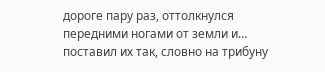дороге пару раз, оттолкнулся передними ногами от земли и… поставил их так, словно на трибуну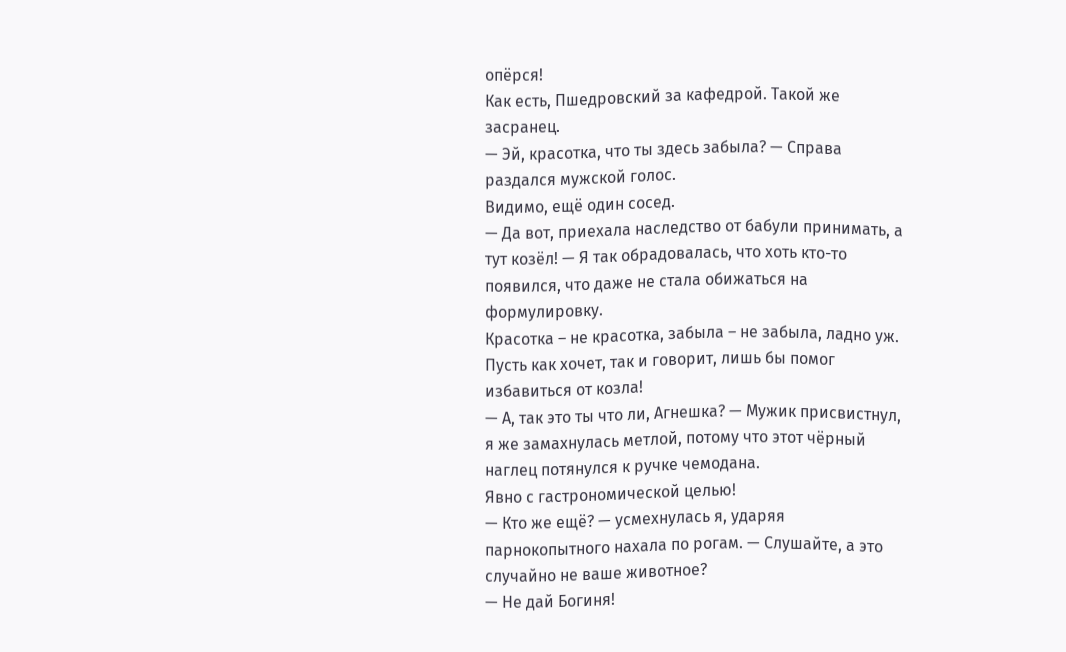опёрся!
Как есть, Пшедровский за кафедрой. Такой же засранец.
— Эй, красотка, что ты здесь забыла? — Справа раздался мужской голос.
Видимо, ещё один сосед.
— Да вот, приехала наследство от бабули принимать, а тут козёл! — Я так обрадовалась, что хоть кто-то появился, что даже не стала обижаться на формулировку.
Красотка – не красотка, забыла – не забыла, ладно уж. Пусть как хочет, так и говорит, лишь бы помог избавиться от козла!
— А, так это ты что ли, Агнешка? — Мужик присвистнул, я же замахнулась метлой, потому что этот чёрный наглец потянулся к ручке чемодана.
Явно с гастрономической целью!
— Кто же ещё? — усмехнулась я, ударяя парнокопытного нахала по рогам. — Слушайте, а это случайно не ваше животное?
— Не дай Богиня!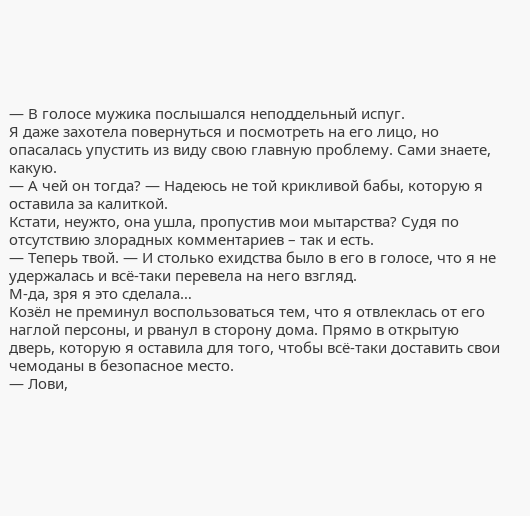— В голосе мужика послышался неподдельный испуг.
Я даже захотела повернуться и посмотреть на его лицо, но опасалась упустить из виду свою главную проблему. Сами знаете, какую.
— А чей он тогда? — Надеюсь не той крикливой бабы, которую я оставила за калиткой.
Кстати, неужто, она ушла, пропустив мои мытарства? Судя по отсутствию злорадных комментариев – так и есть.
— Теперь твой. — И столько ехидства было в его в голосе, что я не удержалась и всё-таки перевела на него взгляд.
М-да, зря я это сделала…
Козёл не преминул воспользоваться тем, что я отвлеклась от его наглой персоны, и рванул в сторону дома. Прямо в открытую дверь, которую я оставила для того, чтобы всё-таки доставить свои чемоданы в безопасное место.
— Лови,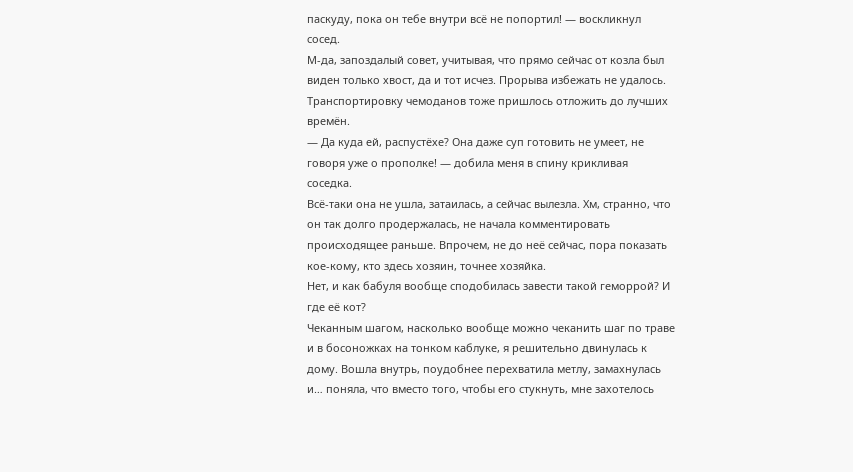паскуду, пока он тебе внутри всё не попортил! — воскликнул сосед.
М-да, запоздалый совет, учитывая, что прямо сейчас от козла был виден только хвост, да и тот исчез. Прорыва избежать не удалось. Транспортировку чемоданов тоже пришлось отложить до лучших времён.
— Да куда ей, распустёхе? Она даже суп готовить не умеет, не говоря уже о прополке! — добила меня в спину крикливая соседка.
Всё-таки она не ушла, затаилась, а сейчас вылезла. Хм, странно, что он так долго продержалась, не начала комментировать происходящее раньше. Впрочем, не до неё сейчас, пора показать кое-кому, кто здесь хозяин, точнее хозяйка.
Нет, и как бабуля вообще сподобилась завести такой геморрой? И где её кот?
Чеканным шагом, насколько вообще можно чеканить шаг по траве и в босоножках на тонком каблуке, я решительно двинулась к дому. Вошла внутрь, поудобнее перехватила метлу, замахнулась и… поняла, что вместо того, чтобы его стукнуть, мне захотелось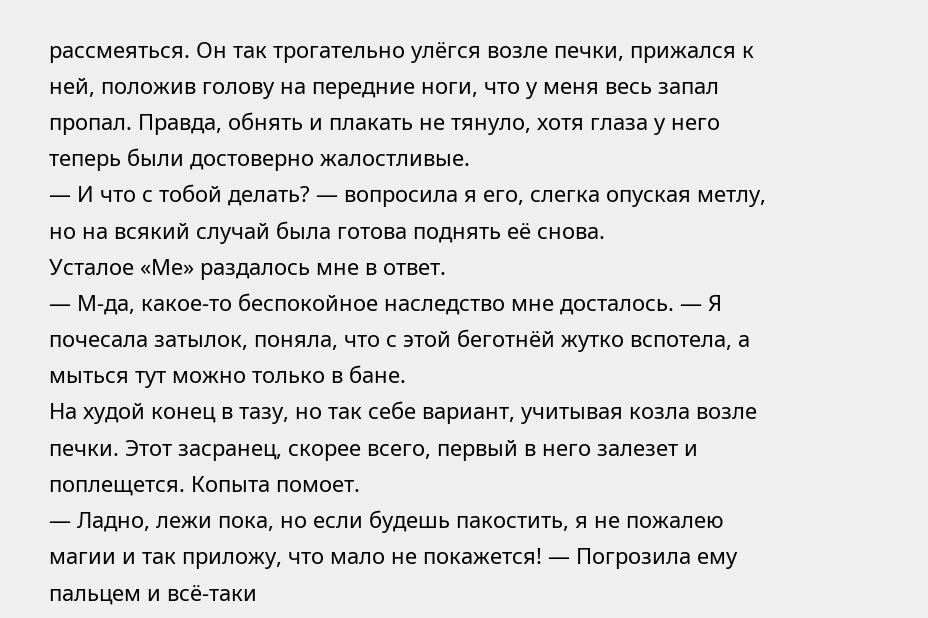рассмеяться. Он так трогательно улёгся возле печки, прижался к ней, положив голову на передние ноги, что у меня весь запал пропал. Правда, обнять и плакать не тянуло, хотя глаза у него теперь были достоверно жалостливые.
— И что с тобой делать? — вопросила я его, слегка опуская метлу, но на всякий случай была готова поднять её снова.
Усталое «Ме» раздалось мне в ответ.
— М-да, какое-то беспокойное наследство мне досталось. — Я почесала затылок, поняла, что с этой беготнёй жутко вспотела, а мыться тут можно только в бане.
На худой конец в тазу, но так себе вариант, учитывая козла возле печки. Этот засранец, скорее всего, первый в него залезет и поплещется. Копыта помоет.
— Ладно, лежи пока, но если будешь пакостить, я не пожалею магии и так приложу, что мало не покажется! — Погрозила ему пальцем и всё-таки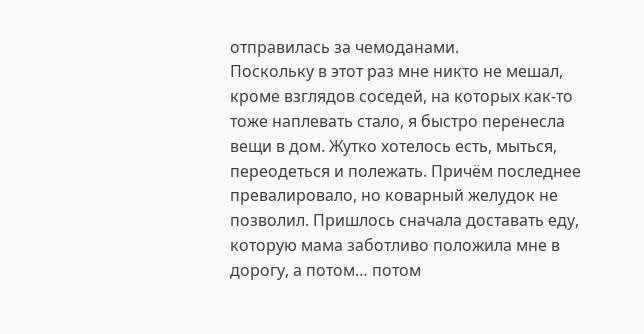отправилась за чемоданами.
Поскольку в этот раз мне никто не мешал, кроме взглядов соседей, на которых как-то тоже наплевать стало, я быстро перенесла вещи в дом. Жутко хотелось есть, мыться, переодеться и полежать. Причём последнее превалировало, но коварный желудок не позволил. Пришлось сначала доставать еду, которую мама заботливо положила мне в дорогу, а потом… потом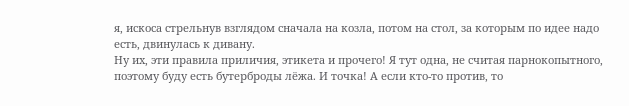я, искоса стрельнув взглядом сначала на козла, потом на стол, за которым по идее надо есть, двинулась к дивану.
Ну их, эти правила приличия, этикета и прочего! Я тут одна, не считая парнокопытного, поэтому буду есть бутерброды лёжа. И точка! А если кто-то против, то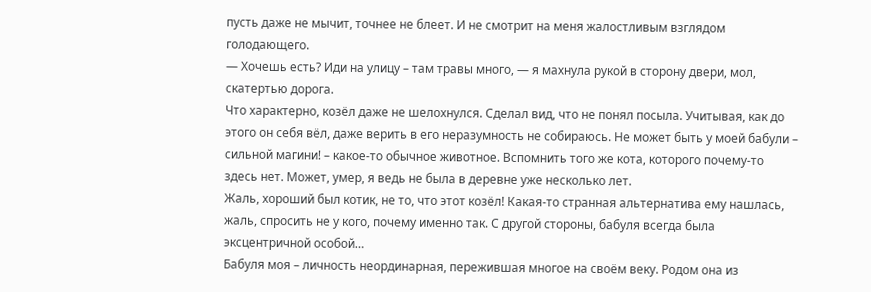пусть даже не мычит, точнее не блеет. И не смотрит на меня жалостливым взглядом голодающего.
— Хочешь есть? Иди на улицу – там травы много, — я махнула рукой в сторону двери, мол, скатертью дорога.
Что характерно, козёл даже не шелохнулся. Сделал вид, что не понял посыла. Учитывая, как до этого он себя вёл, даже верить в его неразумность не собираюсь. Не может быть у моей бабули – сильной магини! – какое-то обычное животное. Вспомнить того же кота, которого почему-то здесь нет. Может, умер, я ведь не была в деревне уже несколько лет.
Жаль, хороший был котик, не то, что этот козёл! Какая-то странная альтернатива ему нашлась, жаль, спросить не у кого, почему именно так. С другой стороны, бабуля всегда была эксцентричной особой…
Бабуля моя – личность неординарная, пережившая многое на своём веку. Родом она из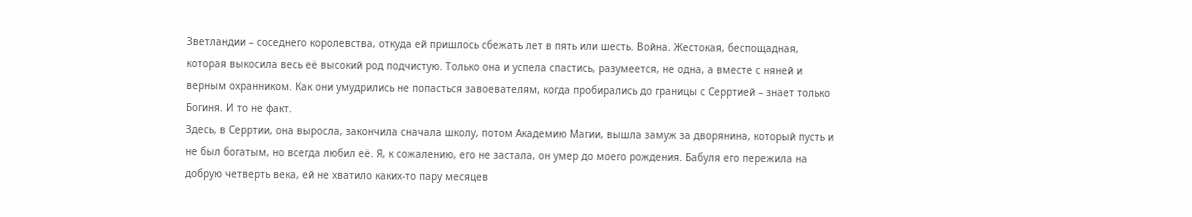Зветландии – соседнего королевства, откуда ей пришлось сбежать лет в пять или шесть. Война. Жестокая, беспощадная, которая выкосила весь её высокий род подчистую. Только она и успела спастись, разумеется, не одна, а вместе с няней и верным охранником. Как они умудрились не попасться завоевателям, когда пробирались до границы с Серртией – знает только Богиня. И то не факт.
Здесь, в Серртии, она выросла, закончила сначала школу, потом Академию Магии, вышла замуж за дворянина, который пусть и не был богатым, но всегда любил её. Я, к сожалению, его не застала, он умер до моего рождения. Бабуля его пережила на добрую четверть века, ей не хватило каких-то пару месяцев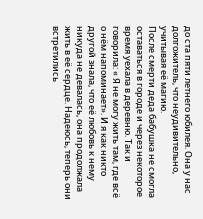до ста пяти летнего юбилея. Она у нас долгожитель, что неудивительно, учитывая её магию.
После смерти деда бабушка не смогла оставаться в городе и через некоторое время уехала в деревню. Так и говорила: « Я не могу жить там, где всё о нём напоминает». И я как никто другой знала, что её любовь к нему никуда не девалась, она продолжала жить в её сердце. Надеюсь, теперь они встретились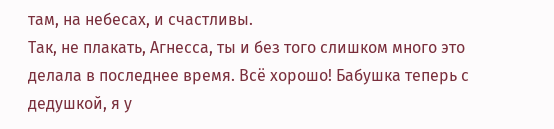там, на небесах, и счастливы.
Так, не плакать, Агнесса, ты и без того слишком много это делала в последнее время. Всё хорошо! Бабушка теперь с дедушкой, я у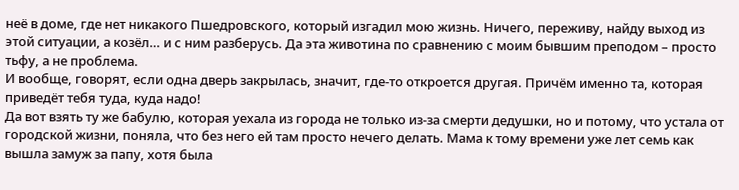неё в доме, где нет никакого Пшедровского, который изгадил мою жизнь. Ничего, переживу, найду выход из этой ситуации, а козёл… и с ним разберусь. Да эта животина по сравнению с моим бывшим преподом – просто тьфу, а не проблема.
И вообще, говорят, если одна дверь закрылась, значит, где-то откроется другая. Причём именно та, которая приведёт тебя туда, куда надо!
Да вот взять ту же бабулю, которая уехала из города не только из-за смерти дедушки, но и потому, что устала от городской жизни, поняла, что без него ей там просто нечего делать. Мама к тому времени уже лет семь как вышла замуж за папу, хотя была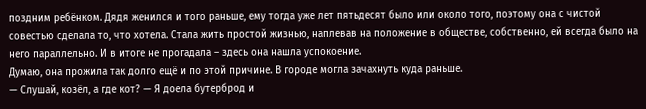поздним ребёнком. Дядя женился и того раньше, ему тогда уже лет пятьдесят было или около того, поэтому она с чистой совестью сделала то, что хотела. Стала жить простой жизнью, наплевав на положение в обществе, собственно, ей всегда было на него параллельно. И в итоге не прогадала – здесь она нашла успокоение.
Думаю, она прожила так долго ещё и по этой причине. В городе могла зачахнуть куда раньше.
— Слушай, козёл, а где кот? — Я доела бутерброд и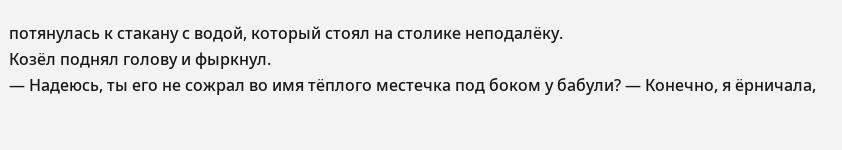потянулась к стакану с водой, который стоял на столике неподалёку.
Козёл поднял голову и фыркнул.
— Надеюсь, ты его не сожрал во имя тёплого местечка под боком у бабули? — Конечно, я ёрничала,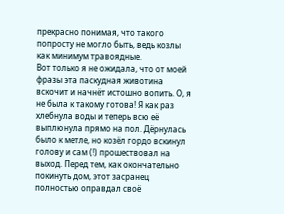прекрасно понимая, что такого попросту не могло быть, ведь козлы как минимум травоядные.
Вот только я не ожидала, что от моей фразы эта паскудная животина вскочит и начнёт истошно вопить. О, я не была к такому готова! Я как раз хлебнула воды и теперь всю её выплюнула прямо на пол. Дёрнулась было к метле, но козёл гордо вскинул голову и сам (!) прошествовал на выход. Перед тем, как окончательно покинуть дом, этот засранец полностью оправдал своё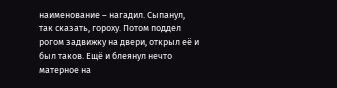наименование – нагадил. Сыпанул, так сказать, гороху. Потом поддел рогом задвижку на двери, открыл её и был таков. Ещё и блеянул нечто матерное на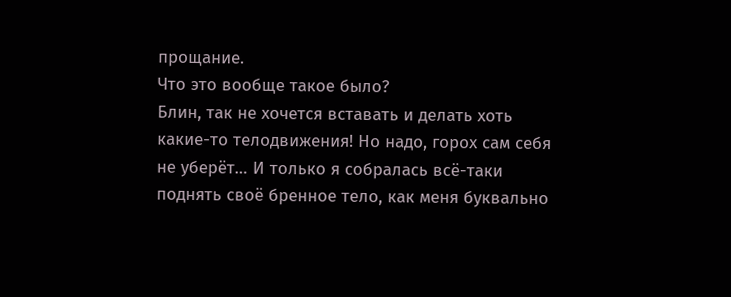прощание.
Что это вообще такое было?
Блин, так не хочется вставать и делать хоть какие-то телодвижения! Но надо, горох сам себя не уберёт… И только я собралась всё-таки поднять своё бренное тело, как меня буквально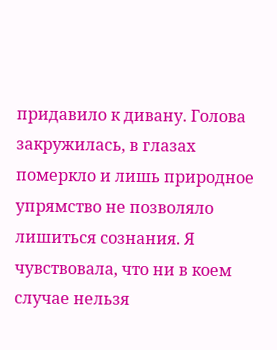придавило к дивану. Голова закружилась, в глазах померкло и лишь природное упрямство не позволяло лишиться сознания. Я чувствовала, что ни в коем случае нельзя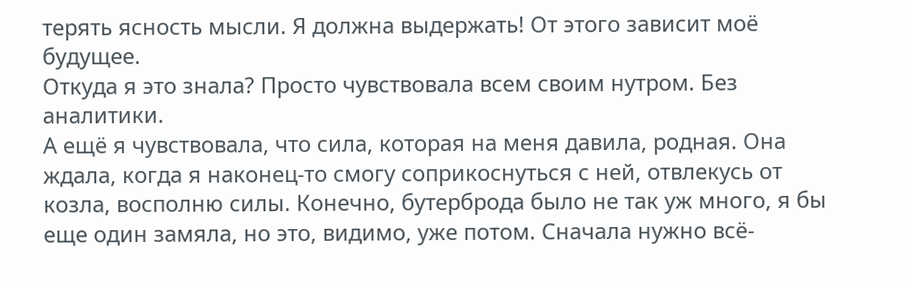терять ясность мысли. Я должна выдержать! От этого зависит моё будущее.
Откуда я это знала? Просто чувствовала всем своим нутром. Без аналитики.
А ещё я чувствовала, что сила, которая на меня давила, родная. Она ждала, когда я наконец-то смогу соприкоснуться с ней, отвлекусь от козла, восполню силы. Конечно, бутерброда было не так уж много, я бы еще один замяла, но это, видимо, уже потом. Сначала нужно всё-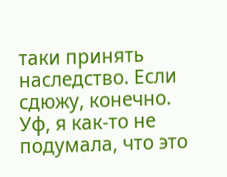таки принять наследство. Если сдюжу, конечно.
Уф, я как-то не подумала, что это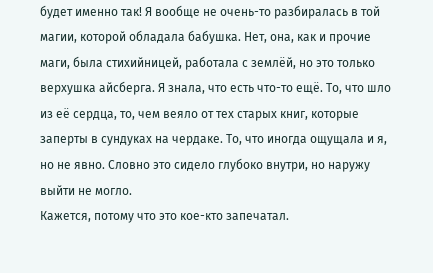будет именно так! Я вообще не очень-то разбиралась в той магии, которой обладала бабушка. Нет, она, как и прочие маги, была стихийницей, работала с землёй, но это только верхушка айсберга. Я знала, что есть что-то ещё. То, что шло из её сердца, то, чем веяло от тех старых книг, которые заперты в сундуках на чердаке. То, что иногда ощущала и я, но не явно. Словно это сидело глубоко внутри, но наружу выйти не могло.
Кажется, потому что это кое-кто запечатал.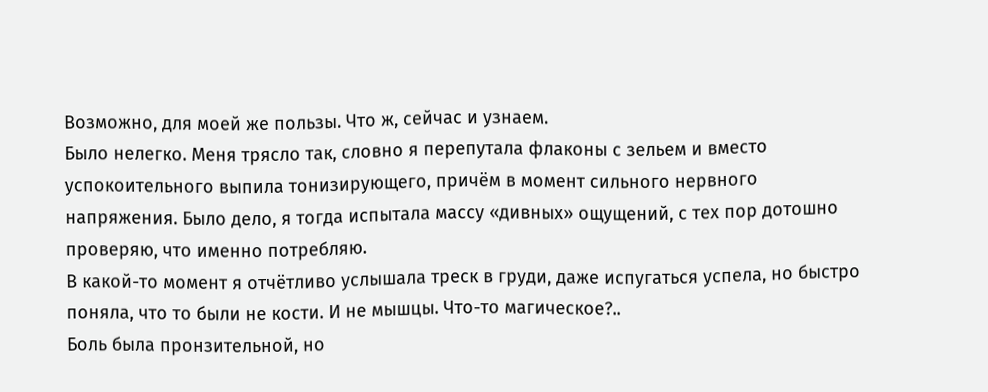Возможно, для моей же пользы. Что ж, сейчас и узнаем.
Было нелегко. Меня трясло так, словно я перепутала флаконы с зельем и вместо успокоительного выпила тонизирующего, причём в момент сильного нервного напряжения. Было дело, я тогда испытала массу «дивных» ощущений, с тех пор дотошно проверяю, что именно потребляю.
В какой-то момент я отчётливо услышала треск в груди, даже испугаться успела, но быстро поняла, что то были не кости. И не мышцы. Что-то магическое?..
Боль была пронзительной, но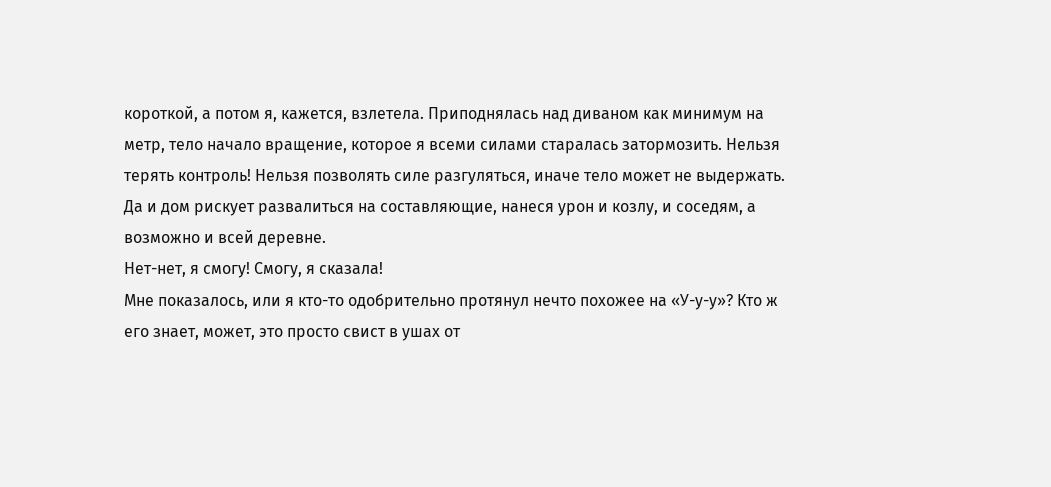короткой, а потом я, кажется, взлетела. Приподнялась над диваном как минимум на метр, тело начало вращение, которое я всеми силами старалась затормозить. Нельзя терять контроль! Нельзя позволять силе разгуляться, иначе тело может не выдержать. Да и дом рискует развалиться на составляющие, нанеся урон и козлу, и соседям, а возможно и всей деревне.
Нет-нет, я смогу! Смогу, я сказала!
Мне показалось, или я кто-то одобрительно протянул нечто похожее на «У-у-у»? Кто ж его знает, может, это просто свист в ушах от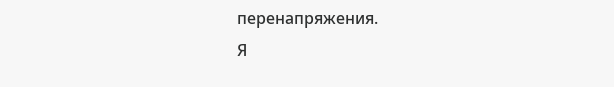перенапряжения.
Я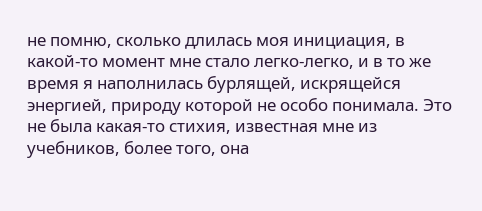не помню, сколько длилась моя инициация, в какой-то момент мне стало легко-легко, и в то же время я наполнилась бурлящей, искрящейся энергией, природу которой не особо понимала. Это не была какая-то стихия, известная мне из учебников, более того, она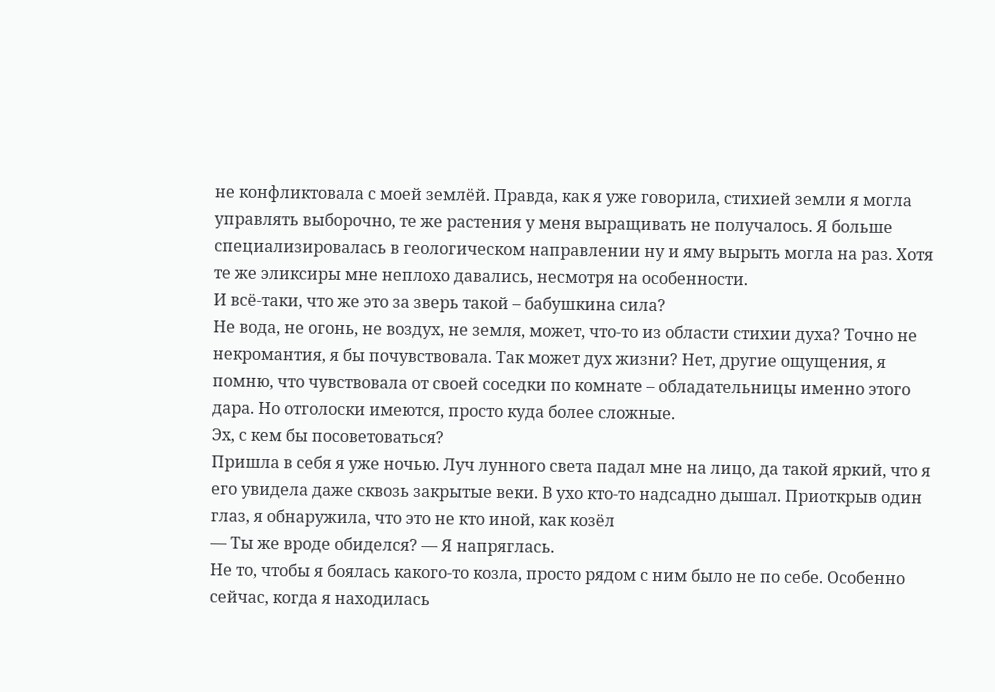не конфликтовала с моей землёй. Правда, как я уже говорила, стихией земли я могла управлять выборочно, те же растения у меня выращивать не получалось. Я больше специализировалась в геологическом направлении ну и яму вырыть могла на раз. Хотя те же эликсиры мне неплохо давались, несмотря на особенности.
И всё-таки, что же это за зверь такой – бабушкина сила?
Не вода, не огонь, не воздух, не земля, может, что-то из области стихии духа? Точно не некромантия, я бы почувствовала. Так может дух жизни? Нет, другие ощущения, я помню, что чувствовала от своей соседки по комнате – обладательницы именно этого дара. Но отголоски имеются, просто куда более сложные.
Эх, с кем бы посоветоваться?
Пришла в себя я уже ночью. Луч лунного света падал мне на лицо, да такой яркий, что я его увидела даже сквозь закрытые веки. В ухо кто-то надсадно дышал. Приоткрыв один глаз, я обнаружила, что это не кто иной, как козёл
— Ты же вроде обиделся? — Я напряглась.
Не то, чтобы я боялась какого-то козла, просто рядом с ним было не по себе. Особенно сейчас, когда я находилась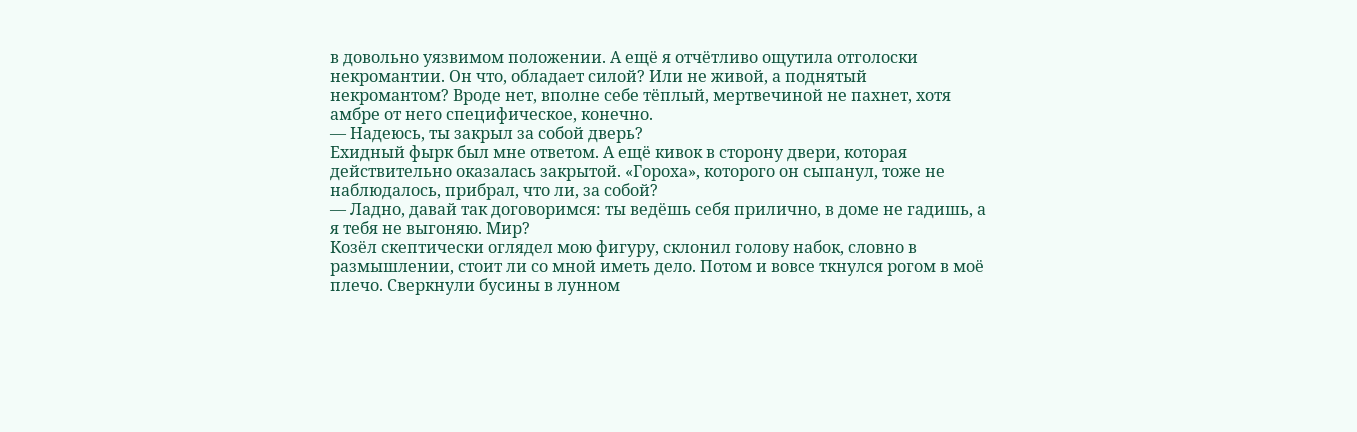в довольно уязвимом положении. А ещё я отчётливо ощутила отголоски некромантии. Он что, обладает силой? Или не живой, а поднятый некромантом? Вроде нет, вполне себе тёплый, мертвечиной не пахнет, хотя амбре от него специфическое, конечно.
— Надеюсь, ты закрыл за собой дверь?
Ехидный фырк был мне ответом. А ещё кивок в сторону двери, которая действительно оказалась закрытой. «Гороха», которого он сыпанул, тоже не наблюдалось, прибрал, что ли, за собой?
— Ладно, давай так договоримся: ты ведёшь себя прилично, в доме не гадишь, а я тебя не выгоняю. Мир?
Козёл скептически оглядел мою фигуру, склонил голову набок, словно в размышлении, стоит ли со мной иметь дело. Потом и вовсе ткнулся рогом в моё плечо. Сверкнули бусины в лунном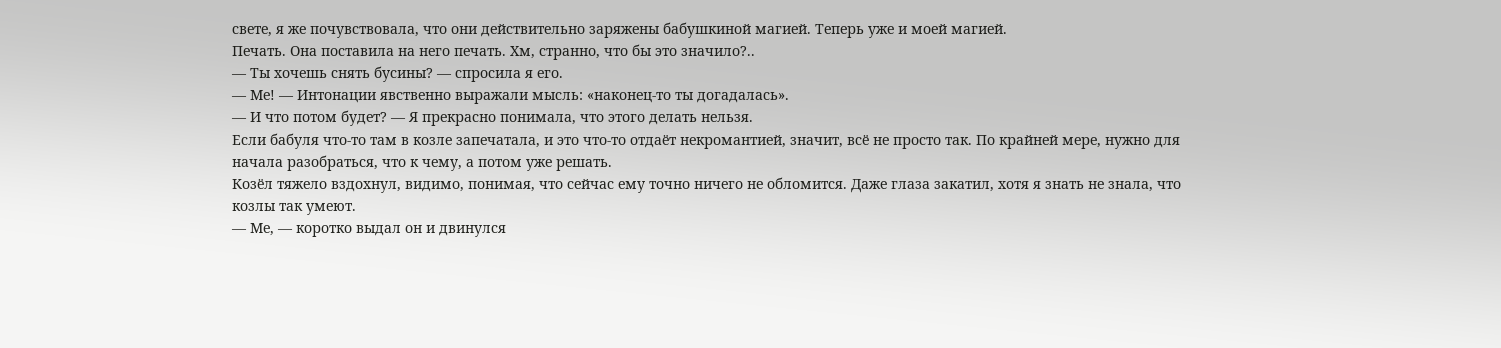свете, я же почувствовала, что они действительно заряжены бабушкиной магией. Теперь уже и моей магией.
Печать. Она поставила на него печать. Хм, странно, что бы это значило?..
— Ты хочешь снять бусины? — спросила я его.
— Ме! — Интонации явственно выражали мысль: «наконец-то ты догадалась».
— И что потом будет? — Я прекрасно понимала, что этого делать нельзя.
Если бабуля что-то там в козле запечатала, и это что-то отдаёт некромантией, значит, всё не просто так. По крайней мере, нужно для начала разобраться, что к чему, а потом уже решать.
Козёл тяжело вздохнул, видимо, понимая, что сейчас ему точно ничего не обломится. Даже глаза закатил, хотя я знать не знала, что козлы так умеют.
— Ме, — коротко выдал он и двинулся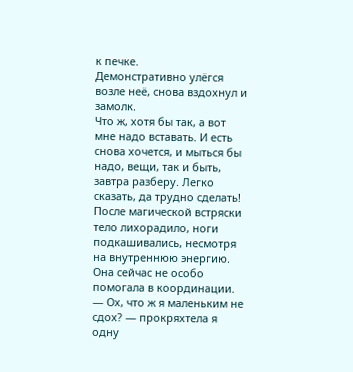к печке.
Демонстративно улёгся возле неё, снова вздохнул и замолк.
Что ж, хотя бы так, а вот мне надо вставать. И есть снова хочется, и мыться бы надо, вещи, так и быть, завтра разберу. Легко сказать, да трудно сделать! После магической встряски тело лихорадило, ноги подкашивались, несмотря на внутреннюю энергию. Она сейчас не особо помогала в координации.
— Ох, что ж я маленьким не сдох? — прокряхтела я одну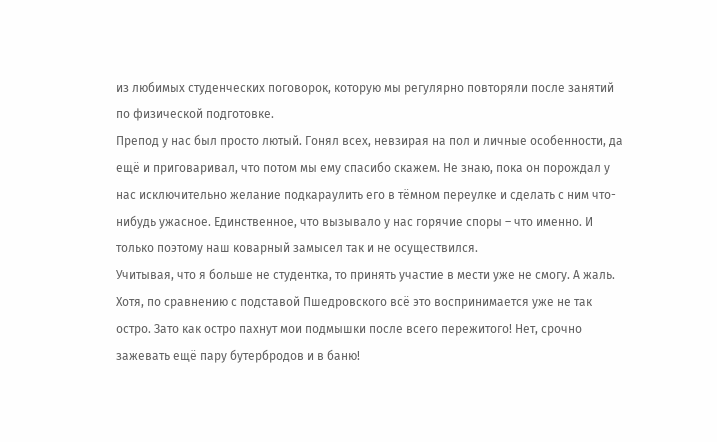из любимых студенческих поговорок, которую мы регулярно повторяли после занятий по физической подготовке.
Препод у нас был просто лютый. Гонял всех, невзирая на пол и личные особенности, да ещё и приговаривал, что потом мы ему спасибо скажем. Не знаю, пока он порождал у нас исключительно желание подкараулить его в тёмном переулке и сделать с ним что-нибудь ужасное. Единственное, что вызывало у нас горячие споры – что именно. И только поэтому наш коварный замысел так и не осуществился.
Учитывая, что я больше не студентка, то принять участие в мести уже не смогу. А жаль. Хотя, по сравнению с подставой Пшедровского всё это воспринимается уже не так остро. Зато как остро пахнут мои подмышки после всего пережитого! Нет, срочно зажевать ещё пару бутербродов и в баню!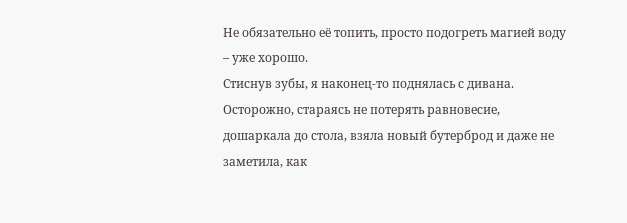Не обязательно её топить, просто подогреть магией воду – уже хорошо.
Стиснув зубы, я наконец-то поднялась с дивана. Осторожно, стараясь не потерять равновесие, дошаркала до стола, взяла новый бутерброд и даже не заметила, как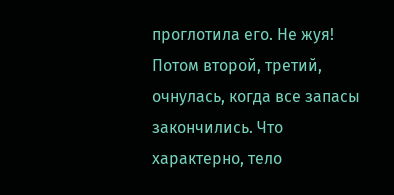проглотила его. Не жуя! Потом второй, третий, очнулась, когда все запасы закончились. Что характерно, тело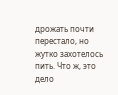дрожать почти перестало, но жутко захотелось пить. Что ж, это дело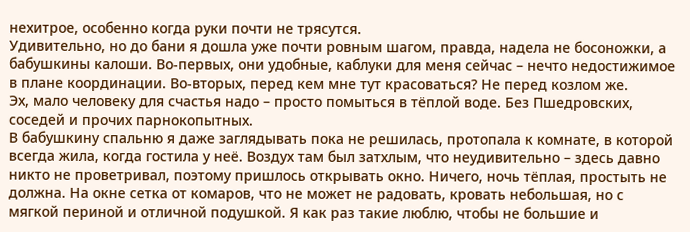нехитрое, особенно когда руки почти не трясутся.
Удивительно, но до бани я дошла уже почти ровным шагом, правда, надела не босоножки, а бабушкины калоши. Во-первых, они удобные, каблуки для меня сейчас – нечто недостижимое в плане координации. Во-вторых, перед кем мне тут красоваться? Не перед козлом же.
Эх, мало человеку для счастья надо – просто помыться в тёплой воде. Без Пшедровских, соседей и прочих парнокопытных.
В бабушкину спальню я даже заглядывать пока не решилась, протопала к комнате, в которой всегда жила, когда гостила у неё. Воздух там был затхлым, что неудивительно – здесь давно никто не проветривал, поэтому пришлось открывать окно. Ничего, ночь тёплая, простыть не должна. На окне сетка от комаров, что не может не радовать, кровать небольшая, но с мягкой периной и отличной подушкой. Я как раз такие люблю, чтобы не большие и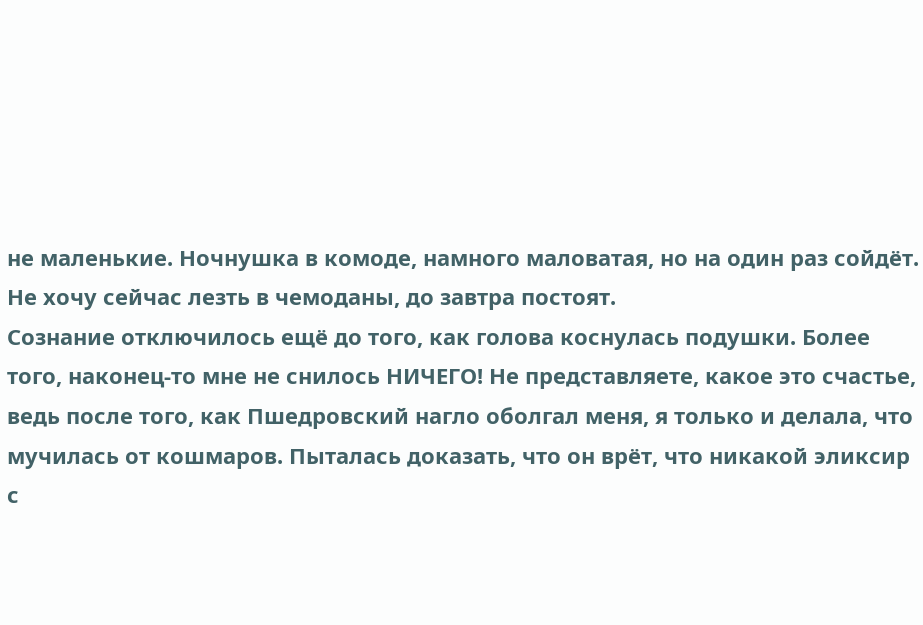не маленькие. Ночнушка в комоде, намного маловатая, но на один раз сойдёт. Не хочу сейчас лезть в чемоданы, до завтра постоят.
Сознание отключилось ещё до того, как голова коснулась подушки. Более того, наконец-то мне не снилось НИЧЕГО! Не представляете, какое это счастье, ведь после того, как Пшедровский нагло оболгал меня, я только и делала, что мучилась от кошмаров. Пыталась доказать, что он врёт, что никакой эликсир с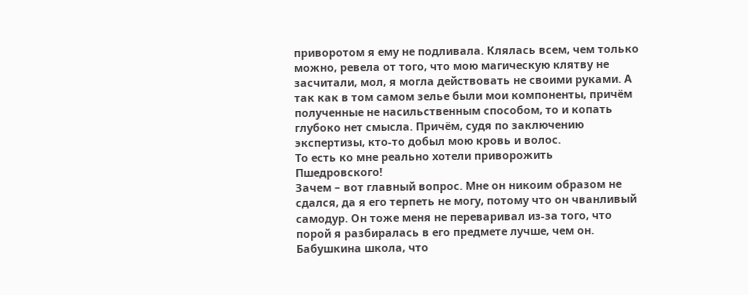приворотом я ему не подливала. Клялась всем, чем только можно, ревела от того, что мою магическую клятву не засчитали, мол, я могла действовать не своими руками. А так как в том самом зелье были мои компоненты, причём полученные не насильственным способом, то и копать глубоко нет смысла. Причём, судя по заключению экспертизы, кто-то добыл мою кровь и волос.
То есть ко мне реально хотели приворожить Пшедровского!
Зачем – вот главный вопрос. Мне он никоим образом не сдался, да я его терпеть не могу, потому что он чванливый самодур. Он тоже меня не переваривал из-за того, что порой я разбиралась в его предмете лучше, чем он. Бабушкина школа, что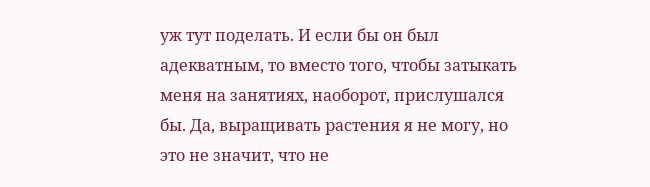уж тут поделать. И если бы он был адекватным, то вместо того, чтобы затыкать меня на занятиях, наоборот, прислушался бы. Да, выращивать растения я не могу, но это не значит, что не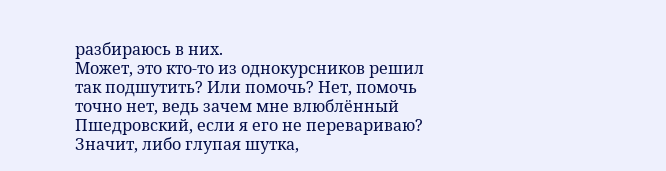разбираюсь в них.
Может, это кто-то из однокурсников решил так подшутить? Или помочь? Нет, помочь точно нет, ведь зачем мне влюблённый Пшедровский, если я его не перевариваю? Значит, либо глупая шутка,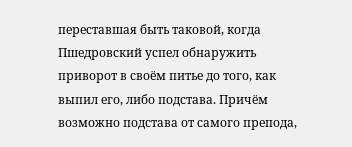переставшая быть таковой, когда Пшедровский успел обнаружить приворот в своём питье до того, как выпил его, либо подстава. Причём возможно подстава от самого препода,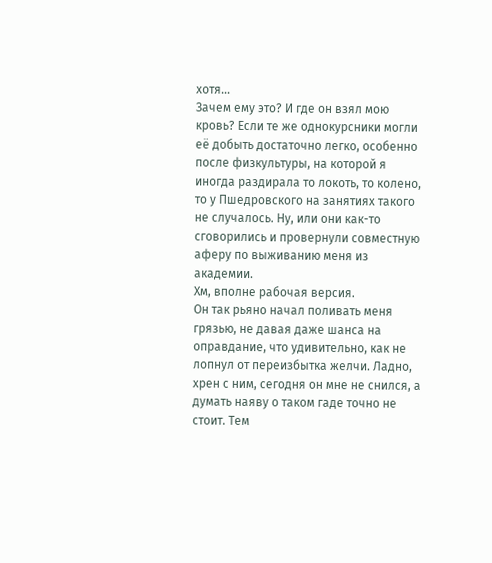хотя…
Зачем ему это? И где он взял мою кровь? Если те же однокурсники могли её добыть достаточно легко, особенно после физкультуры, на которой я иногда раздирала то локоть, то колено, то у Пшедровского на занятиях такого не случалось. Ну, или они как-то сговорились и провернули совместную аферу по выживанию меня из академии.
Хм, вполне рабочая версия.
Он так рьяно начал поливать меня грязью, не давая даже шанса на оправдание, что удивительно, как не лопнул от переизбытка желчи. Ладно, хрен с ним, сегодня он мне не снился, а думать наяву о таком гаде точно не стоит. Тем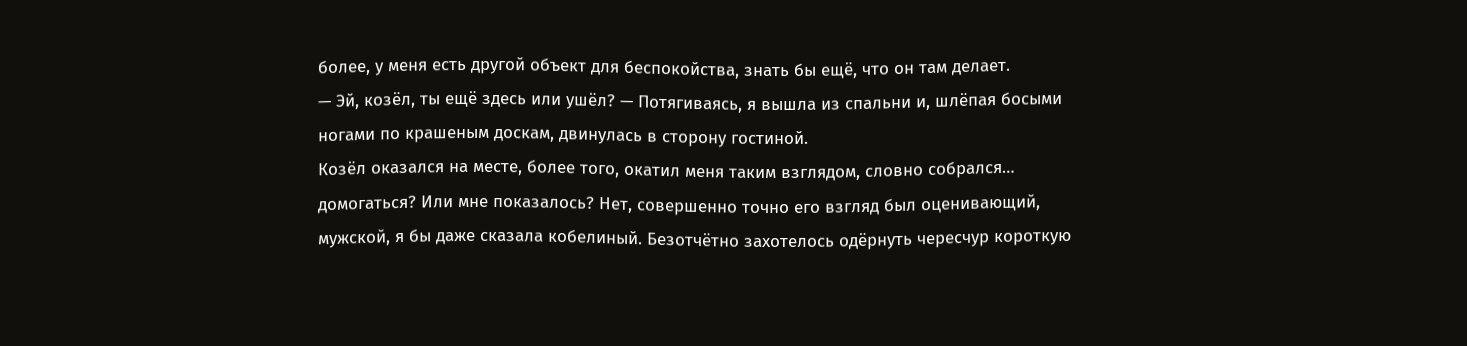более, у меня есть другой объект для беспокойства, знать бы ещё, что он там делает.
— Эй, козёл, ты ещё здесь или ушёл? — Потягиваясь, я вышла из спальни и, шлёпая босыми ногами по крашеным доскам, двинулась в сторону гостиной.
Козёл оказался на месте, более того, окатил меня таким взглядом, словно собрался… домогаться? Или мне показалось? Нет, совершенно точно его взгляд был оценивающий, мужской, я бы даже сказала кобелиный. Безотчётно захотелось одёрнуть чересчур короткую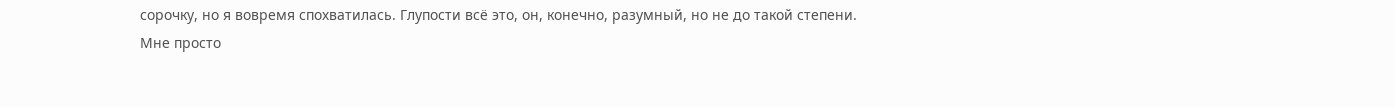сорочку, но я вовремя спохватилась. Глупости всё это, он, конечно, разумный, но не до такой степени.
Мне просто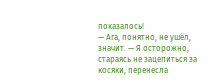показалось!
— Ага, понятно, не ушёл, значит. — Я осторожно, стараясь не зацепиться за косяки, перенесла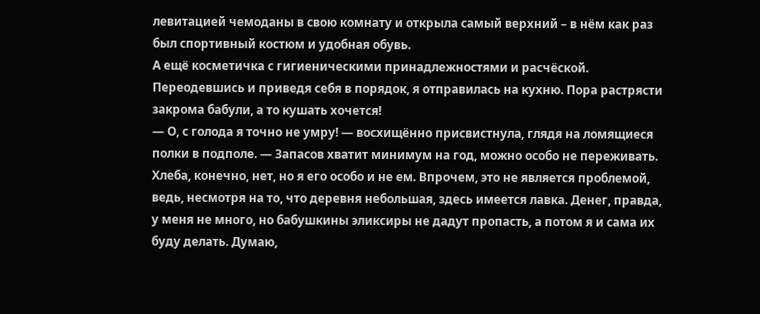левитацией чемоданы в свою комнату и открыла самый верхний – в нём как раз был спортивный костюм и удобная обувь.
А ещё косметичка с гигиеническими принадлежностями и расчёской.
Переодевшись и приведя себя в порядок, я отправилась на кухню. Пора растрясти закрома бабули, а то кушать хочется!
— О, с голода я точно не умру! — восхищённо присвистнула, глядя на ломящиеся полки в подполе. — Запасов хватит минимум на год, можно особо не переживать.
Хлеба, конечно, нет, но я его особо и не ем. Впрочем, это не является проблемой, ведь, несмотря на то, что деревня небольшая, здесь имеется лавка. Денег, правда, у меня не много, но бабушкины эликсиры не дадут пропасть, а потом я и сама их буду делать. Думаю,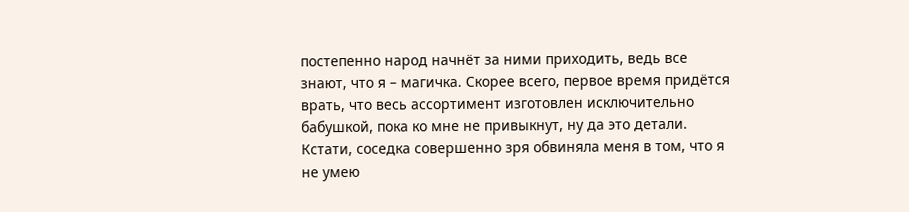постепенно народ начнёт за ними приходить, ведь все знают, что я – магичка. Скорее всего, первое время придётся врать, что весь ассортимент изготовлен исключительно бабушкой, пока ко мне не привыкнут, ну да это детали.
Кстати, соседка совершенно зря обвиняла меня в том, что я не умею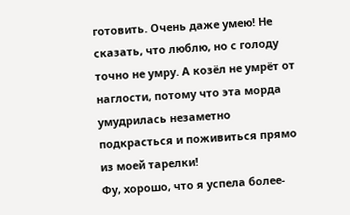готовить. Очень даже умею! Не сказать, что люблю, но с голоду точно не умру. А козёл не умрёт от наглости, потому что эта морда умудрилась незаметно подкрасться и поживиться прямо из моей тарелки!
Фу, хорошо, что я успела более-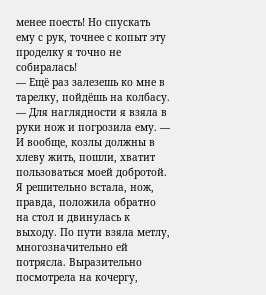менее поесть! Но спускать ему с рук, точнее с копыт эту проделку я точно не собиралась!
— Ещё раз залезешь ко мне в тарелку, пойдёшь на колбасу. — Для наглядности я взяла в руки нож и погрозила ему. — И вообще, козлы должны в хлеву жить, пошли, хватит пользоваться моей добротой.
Я решительно встала, нож, правда, положила обратно на стол и двинулась к выходу. По пути взяла метлу, многозначительно ей потрясла. Выразительно посмотрела на кочергу,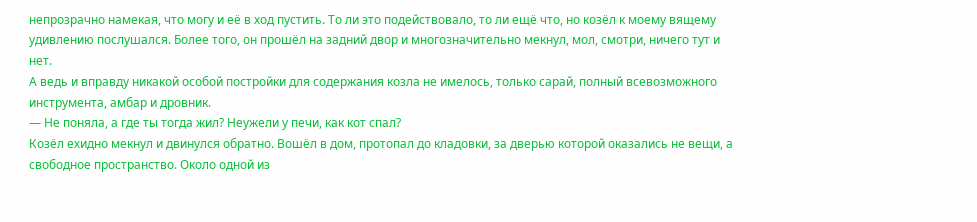непрозрачно намекая, что могу и её в ход пустить. То ли это подействовало, то ли ещё что, но козёл к моему вящему удивлению послушался. Более того, он прошёл на задний двор и многозначительно мекнул, мол, смотри, ничего тут и нет.
А ведь и вправду никакой особой постройки для содержания козла не имелось, только сарай, полный всевозможного инструмента, амбар и дровник.
— Не поняла, а где ты тогда жил? Неужели у печи, как кот спал?
Козёл ехидно мекнул и двинулся обратно. Вошёл в дом, протопал до кладовки, за дверью которой оказались не вещи, а свободное пространство. Около одной из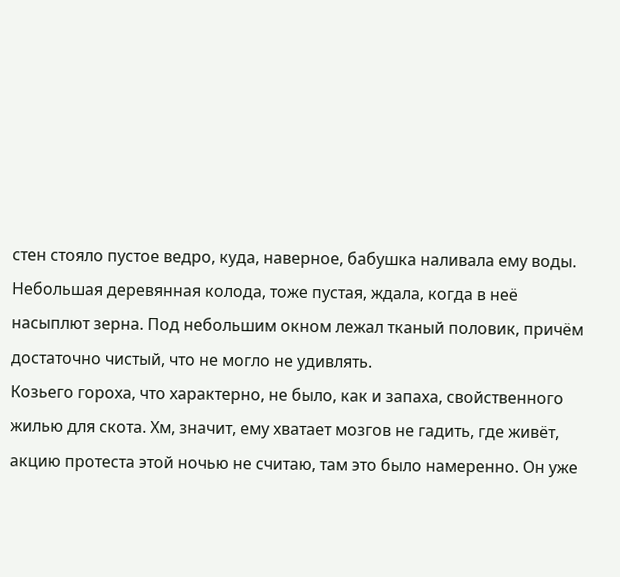стен стояло пустое ведро, куда, наверное, бабушка наливала ему воды. Небольшая деревянная колода, тоже пустая, ждала, когда в неё насыплют зерна. Под небольшим окном лежал тканый половик, причём достаточно чистый, что не могло не удивлять.
Козьего гороха, что характерно, не было, как и запаха, свойственного жилью для скота. Хм, значит, ему хватает мозгов не гадить, где живёт, акцию протеста этой ночью не считаю, там это было намеренно. Он уже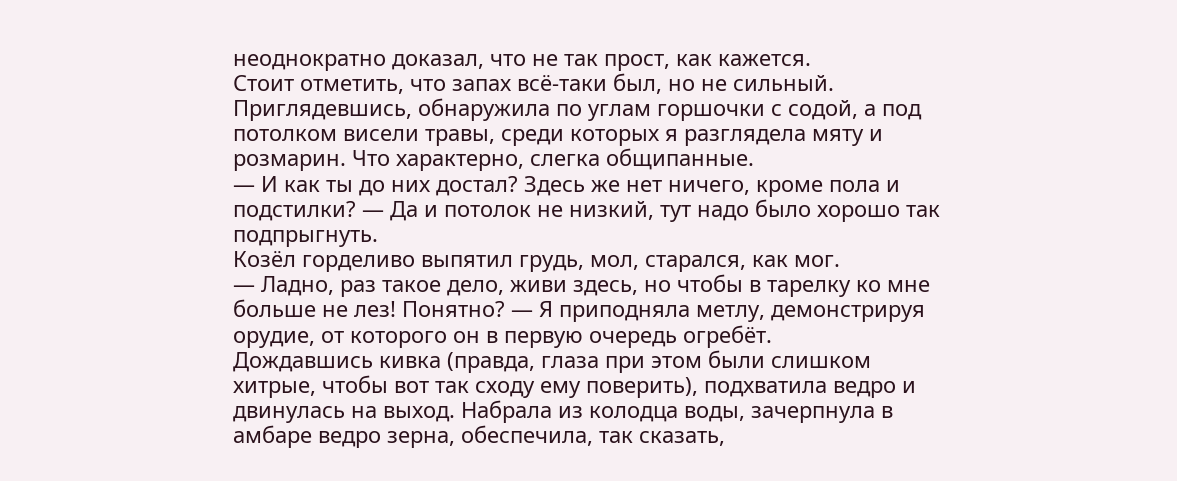неоднократно доказал, что не так прост, как кажется.
Стоит отметить, что запах всё-таки был, но не сильный. Приглядевшись, обнаружила по углам горшочки с содой, а под потолком висели травы, среди которых я разглядела мяту и розмарин. Что характерно, слегка общипанные.
— И как ты до них достал? Здесь же нет ничего, кроме пола и подстилки? — Да и потолок не низкий, тут надо было хорошо так подпрыгнуть.
Козёл горделиво выпятил грудь, мол, старался, как мог.
— Ладно, раз такое дело, живи здесь, но чтобы в тарелку ко мне больше не лез! Понятно? — Я приподняла метлу, демонстрируя орудие, от которого он в первую очередь огребёт.
Дождавшись кивка (правда, глаза при этом были слишком хитрые, чтобы вот так сходу ему поверить), подхватила ведро и двинулась на выход. Набрала из колодца воды, зачерпнула в амбаре ведро зерна, обеспечила, так сказать,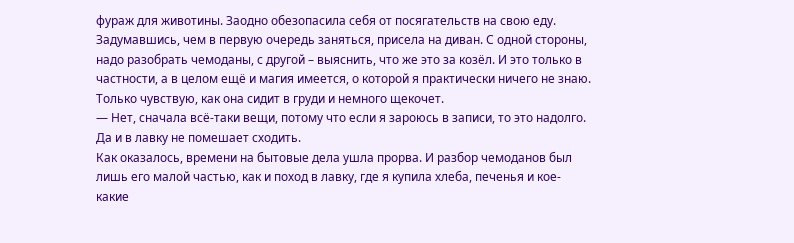фураж для животины. Заодно обезопасила себя от посягательств на свою еду. Задумавшись, чем в первую очередь заняться, присела на диван. С одной стороны, надо разобрать чемоданы, с другой – выяснить, что же это за козёл. И это только в частности, а в целом ещё и магия имеется, о которой я практически ничего не знаю. Только чувствую, как она сидит в груди и немного щекочет.
— Нет, сначала всё-таки вещи, потому что если я зароюсь в записи, то это надолго. Да и в лавку не помешает сходить.
Как оказалось, времени на бытовые дела ушла прорва. И разбор чемоданов был лишь его малой частью, как и поход в лавку, где я купила хлеба, печенья и кое-какие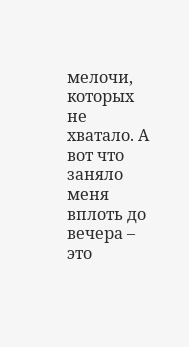мелочи, которых не хватало. А вот что заняло меня вплоть до вечера – это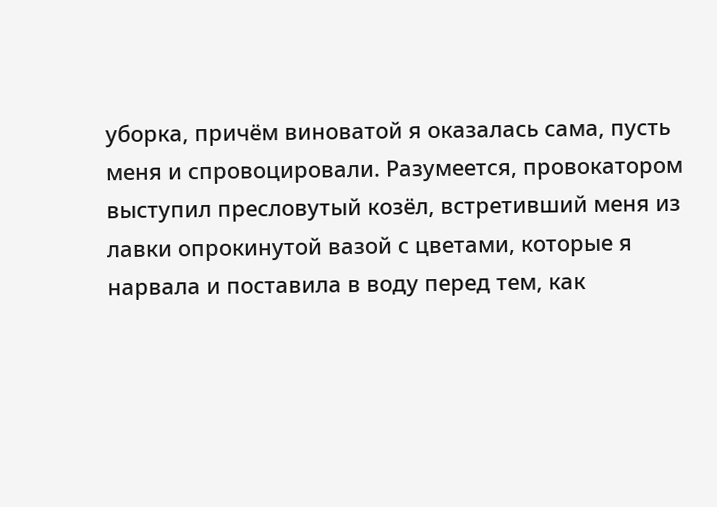уборка, причём виноватой я оказалась сама, пусть меня и спровоцировали. Разумеется, провокатором выступил пресловутый козёл, встретивший меня из лавки опрокинутой вазой с цветами, которые я нарвала и поставила в воду перед тем, как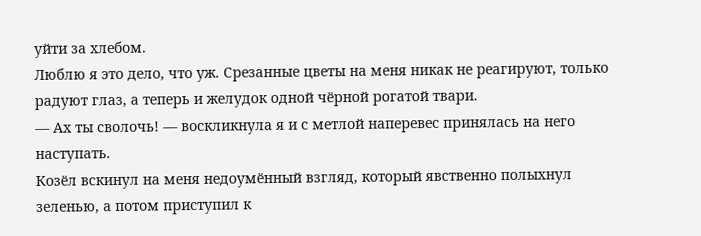уйти за хлебом.
Люблю я это дело, что уж. Срезанные цветы на меня никак не реагируют, только радуют глаз, а теперь и желудок одной чёрной рогатой твари.
— Ах ты сволочь! — воскликнула я и с метлой наперевес принялась на него наступать.
Козёл вскинул на меня недоумённый взгляд, который явственно полыхнул зеленью, а потом приступил к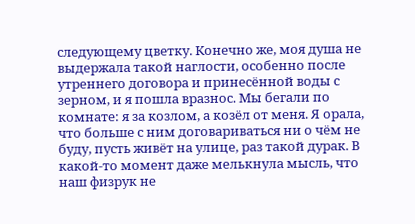следующему цветку. Конечно же, моя душа не выдержала такой наглости, особенно после утреннего договора и принесённой воды с зерном, и я пошла вразнос. Мы бегали по комнате: я за козлом, а козёл от меня. Я орала, что больше с ним договариваться ни о чём не буду, пусть живёт на улице, раз такой дурак. В какой-то момент даже мелькнула мысль, что наш физрук не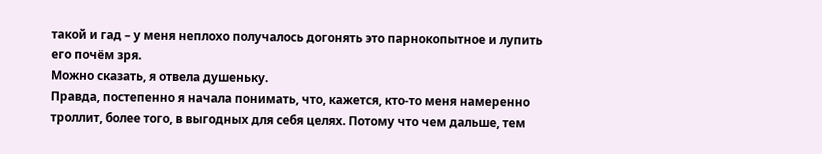такой и гад – у меня неплохо получалось догонять это парнокопытное и лупить его почём зря.
Можно сказать, я отвела душеньку.
Правда, постепенно я начала понимать, что, кажется, кто-то меня намеренно троллит, более того, в выгодных для себя целях. Потому что чем дальше, тем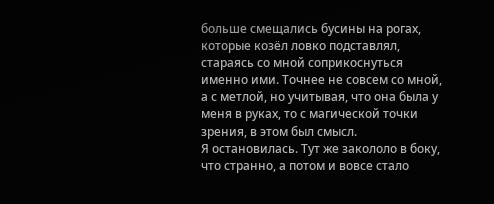больше смещались бусины на рогах, которые козёл ловко подставлял, стараясь со мной соприкоснуться именно ими. Точнее не совсем со мной, а с метлой, но учитывая, что она была у меня в руках, то с магической точки зрения, в этом был смысл.
Я остановилась. Тут же закололо в боку, что странно, а потом и вовсе стало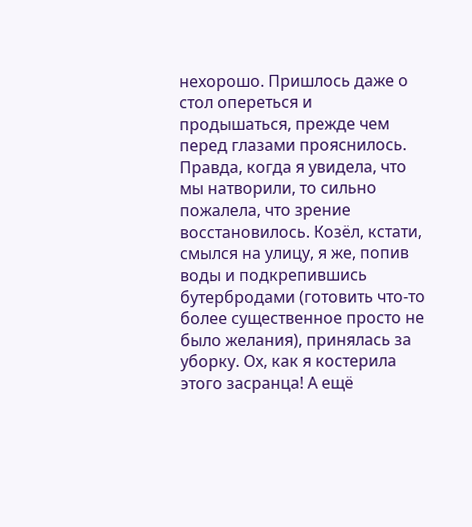нехорошо. Пришлось даже о стол опереться и продышаться, прежде чем перед глазами прояснилось. Правда, когда я увидела, что мы натворили, то сильно пожалела, что зрение восстановилось. Козёл, кстати, смылся на улицу, я же, попив воды и подкрепившись бутербродами (готовить что-то более существенное просто не было желания), принялась за уборку. Ох, как я костерила этого засранца! А ещё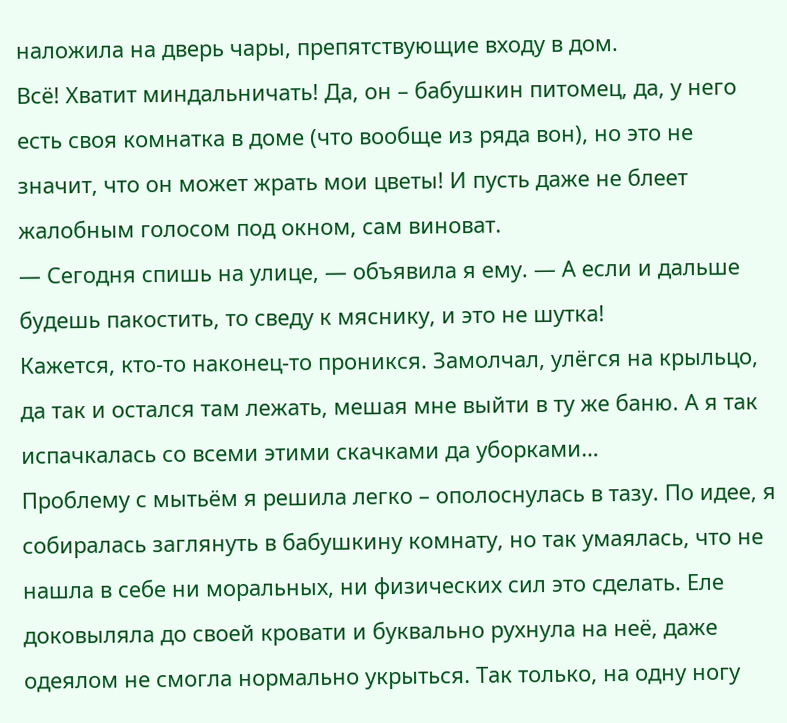наложила на дверь чары, препятствующие входу в дом.
Всё! Хватит миндальничать! Да, он – бабушкин питомец, да, у него есть своя комнатка в доме (что вообще из ряда вон), но это не значит, что он может жрать мои цветы! И пусть даже не блеет жалобным голосом под окном, сам виноват.
— Сегодня спишь на улице, — объявила я ему. — А если и дальше будешь пакостить, то сведу к мяснику, и это не шутка!
Кажется, кто-то наконец-то проникся. Замолчал, улёгся на крыльцо, да так и остался там лежать, мешая мне выйти в ту же баню. А я так испачкалась со всеми этими скачками да уборками…
Проблему с мытьём я решила легко – ополоснулась в тазу. По идее, я собиралась заглянуть в бабушкину комнату, но так умаялась, что не нашла в себе ни моральных, ни физических сил это сделать. Еле доковыляла до своей кровати и буквально рухнула на неё, даже одеялом не смогла нормально укрыться. Так только, на одну ногу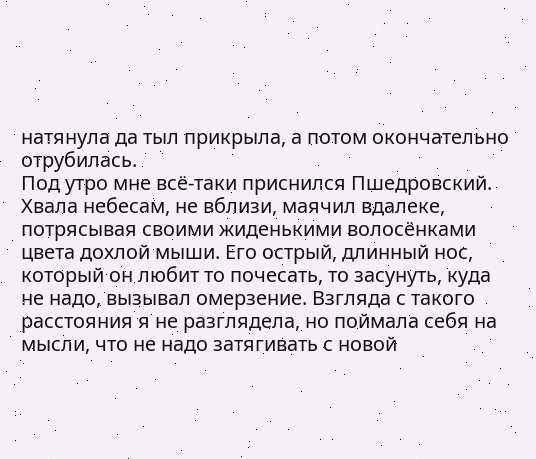натянула да тыл прикрыла, а потом окончательно отрубилась.
Под утро мне всё-таки приснился Пшедровский. Хвала небесам, не вблизи, маячил вдалеке, потрясывая своими жиденькими волосёнками цвета дохлой мыши. Его острый, длинный нос, который он любит то почесать, то засунуть, куда не надо, вызывал омерзение. Взгляда с такого расстояния я не разглядела, но поймала себя на мысли, что не надо затягивать с новой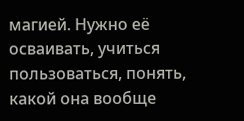магией. Нужно её осваивать, учиться пользоваться, понять, какой она вообще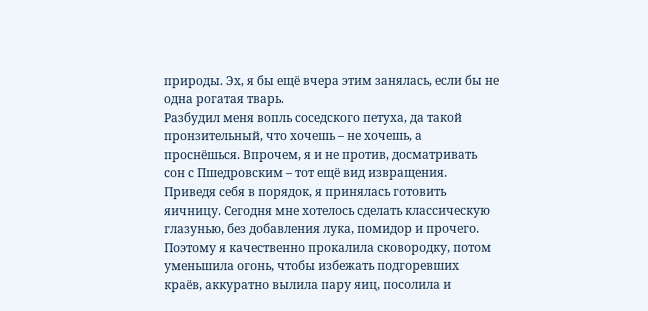природы. Эх, я бы ещё вчера этим занялась, если бы не одна рогатая тварь.
Разбудил меня вопль соседского петуха, да такой пронзительный, что хочешь – не хочешь, а проснёшься. Впрочем, я и не против, досматривать сон с Пшедровским – тот ещё вид извращения.
Приведя себя в порядок, я принялась готовить яичницу. Сегодня мне хотелось сделать классическую глазунью, без добавления лука, помидор и прочего. Поэтому я качественно прокалила сковородку, потом уменьшила огонь, чтобы избежать подгоревших краёв, аккуратно вылила пару яиц, посолила и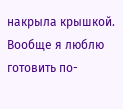накрыла крышкой. Вообще я люблю готовить по-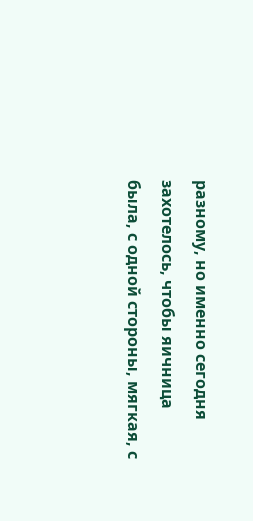разному, но именно сегодня захотелось, чтобы яичница была, с одной стороны, мягкая, с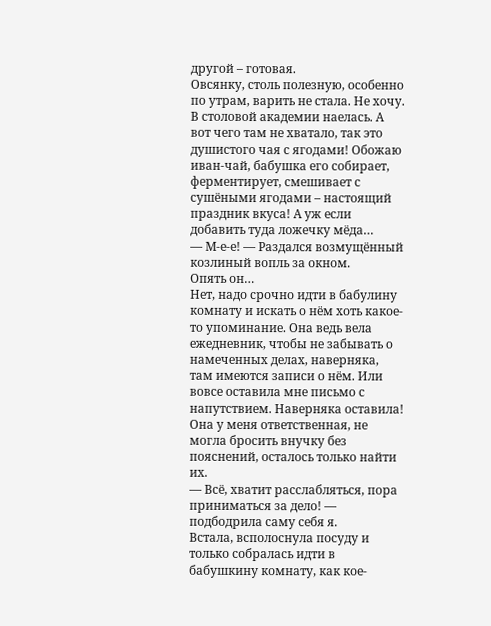другой – готовая.
Овсянку, столь полезную, особенно по утрам, варить не стала. Не хочу. В столовой академии наелась. А вот чего там не хватало, так это душистого чая с ягодами! Обожаю иван-чай, бабушка его собирает, ферментирует, смешивает с сушёными ягодами – настоящий праздник вкуса! А уж если добавить туда ложечку мёда…
— М-е-е! — Раздался возмущённый козлиный вопль за окном.
Опять он…
Нет, надо срочно идти в бабулину комнату и искать о нём хоть какое-то упоминание. Она ведь вела ежедневник, чтобы не забывать о намеченных делах, наверняка, там имеются записи о нём. Или вовсе оставила мне письмо с напутствием. Наверняка оставила! Она у меня ответственная, не могла бросить внучку без пояснений, осталось только найти их.
— Всё, хватит расслабляться, пора приниматься за дело! — подбодрила саму себя я.
Встала, всполоснула посуду и только собралась идти в бабушкину комнату, как кое-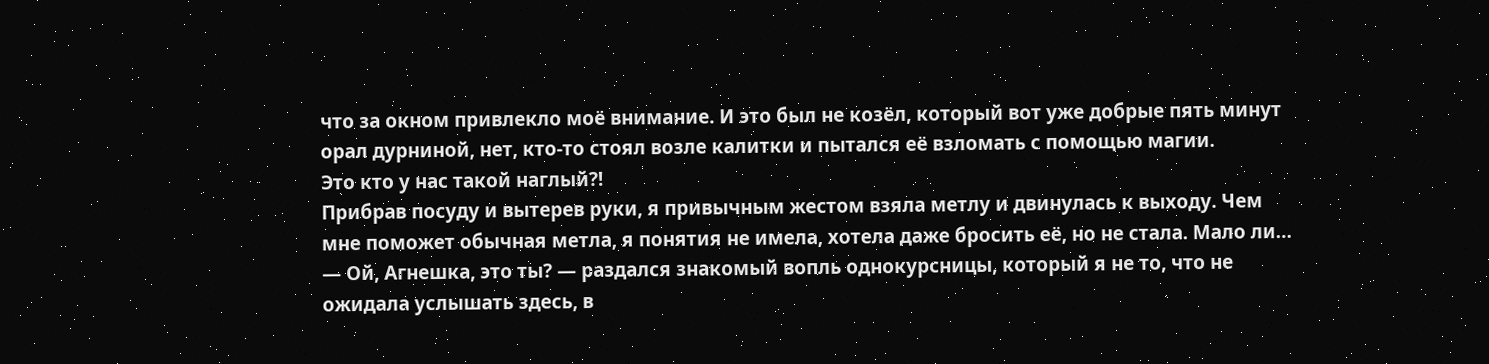что за окном привлекло моё внимание. И это был не козёл, который вот уже добрые пять минут орал дурниной, нет, кто-то стоял возле калитки и пытался её взломать с помощью магии.
Это кто у нас такой наглый?!
Прибрав посуду и вытерев руки, я привычным жестом взяла метлу и двинулась к выходу. Чем мне поможет обычная метла, я понятия не имела, хотела даже бросить её, но не стала. Мало ли…
— Ой, Агнешка, это ты? — раздался знакомый вопль однокурсницы, который я не то, что не ожидала услышать здесь, в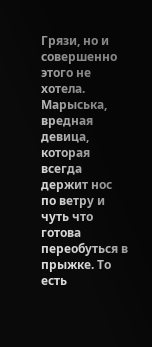Грязи, но и совершенно этого не хотела.
Марыська, вредная девица, которая всегда держит нос по ветру и чуть что готова переобуться в прыжке. То есть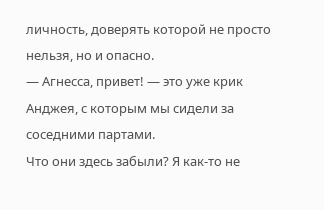личность, доверять которой не просто нельзя, но и опасно.
— Агнесса, привет! — это уже крик Анджея, с которым мы сидели за соседними партами.
Что они здесь забыли? Я как-то не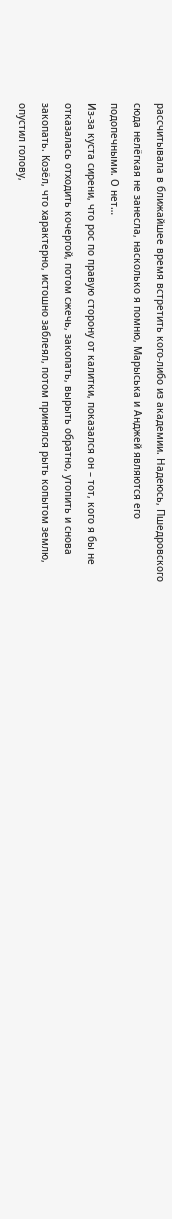рассчитывала в ближайшее время встретить кого-либо из академии. Надеюсь, Пшедровского сюда нелёгкая не занесла, насколько я помню, Марыська и Анджей являются его подопечными. О нет…
Из-за куста сирени, что рос по правую сторону от калитки, показался он – тот, кого я бы не отказалась отходить кочергой, потом сжечь, закопать, вырыть обратно, утопить и снова закопать. Козёл, что характерно, истошно заблеял, потом принялся рыть копытом землю, опустил голову,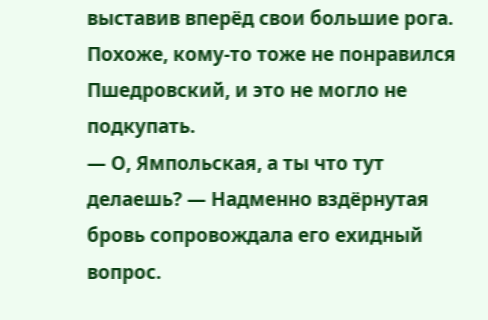выставив вперёд свои большие рога. Похоже, кому-то тоже не понравился Пшедровский, и это не могло не подкупать.
— О, Ямпольская, а ты что тут делаешь? — Надменно вздёрнутая бровь сопровождала его ехидный вопрос.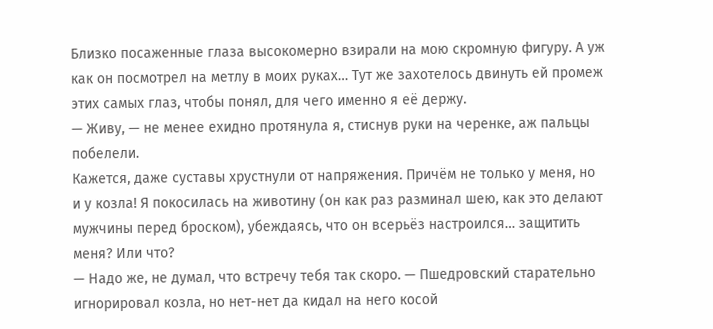Близко посаженные глаза высокомерно взирали на мою скромную фигуру. А уж как он посмотрел на метлу в моих руках… Тут же захотелось двинуть ей промеж этих самых глаз, чтобы понял, для чего именно я её держу.
— Живу, — не менее ехидно протянула я, стиснув руки на черенке, аж пальцы побелели.
Кажется, даже суставы хрустнули от напряжения. Причём не только у меня, но и у козла! Я покосилась на животину (он как раз разминал шею, как это делают мужчины перед броском), убеждаясь, что он всерьёз настроился… защитить меня? Или что?
— Надо же, не думал, что встречу тебя так скоро. — Пшедровский старательно игнорировал козла, но нет-нет да кидал на него косой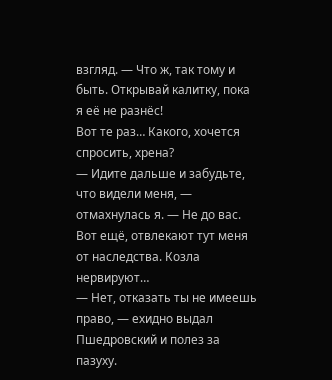взгляд. — Что ж, так тому и быть. Открывай калитку, пока я её не разнёс!
Вот те раз… Какого, хочется спросить, хрена?
— Идите дальше и забудьте, что видели меня, — отмахнулась я. — Не до вас.
Вот ещё, отвлекают тут меня от наследства. Козла нервируют…
— Нет, отказать ты не имеешь право, — ехидно выдал Пшедровский и полез за пазуху.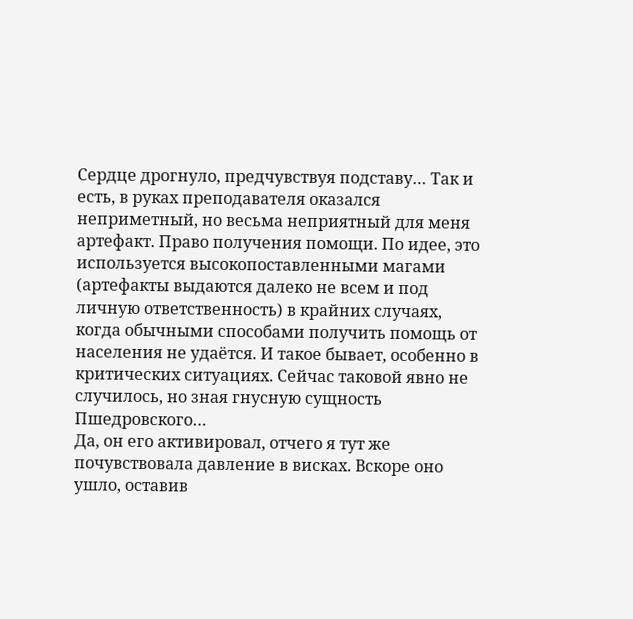Сердце дрогнуло, предчувствуя подставу… Так и есть, в руках преподавателя оказался неприметный, но весьма неприятный для меня артефакт. Право получения помощи. По идее, это используется высокопоставленными магами (артефакты выдаются далеко не всем и под личную ответственность) в крайних случаях, когда обычными способами получить помощь от населения не удаётся. И такое бывает, особенно в критических ситуациях. Сейчас таковой явно не случилось, но зная гнусную сущность Пшедровского…
Да, он его активировал, отчего я тут же почувствовала давление в висках. Вскоре оно ушло, оставив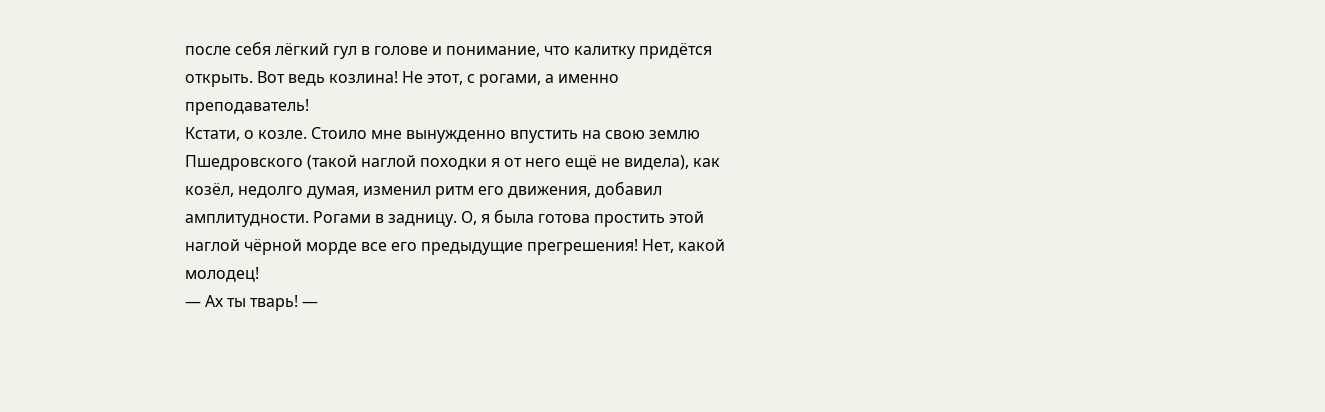после себя лёгкий гул в голове и понимание, что калитку придётся открыть. Вот ведь козлина! Не этот, с рогами, а именно преподаватель!
Кстати, о козле. Стоило мне вынужденно впустить на свою землю Пшедровского (такой наглой походки я от него ещё не видела), как козёл, недолго думая, изменил ритм его движения, добавил амплитудности. Рогами в задницу. О, я была готова простить этой наглой чёрной морде все его предыдущие прегрешения! Нет, какой молодец!
— Ах ты тварь! —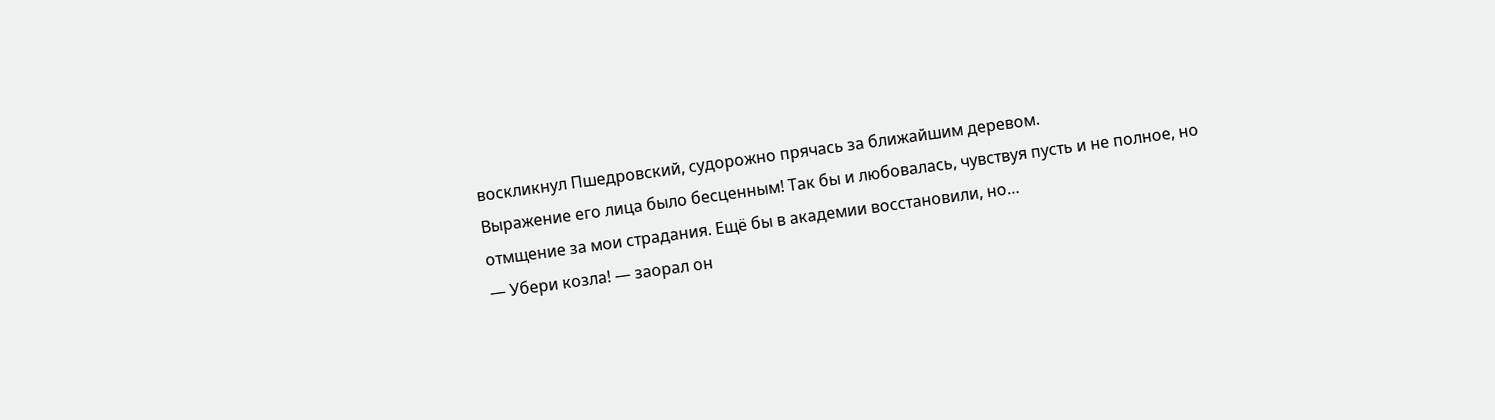воскликнул Пшедровский, судорожно прячась за ближайшим деревом.
Выражение его лица было бесценным! Так бы и любовалась, чувствуя пусть и не полное, но отмщение за мои страдания. Ещё бы в академии восстановили, но…
— Убери козла! — заорал он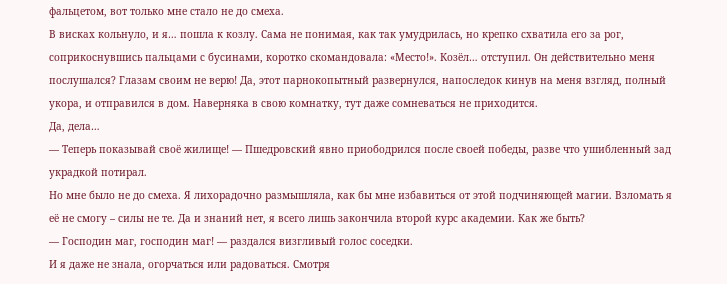фальцетом, вот только мне стало не до смеха.
В висках кольнуло, и я… пошла к козлу. Сама не понимая, как так умудрилась, но крепко схватила его за рог, соприкоснувшись пальцами с бусинами, коротко скомандовала: «Место!». Козёл… отступил. Он действительно меня послушался? Глазам своим не верю! Да, этот парнокопытный развернулся, напоследок кинув на меня взгляд, полный укора, и отправился в дом. Наверняка в свою комнатку, тут даже сомневаться не приходится.
Да, дела…
— Теперь показывай своё жилище! — Пшедровский явно приободрился после своей победы, разве что ушибленный зад украдкой потирал.
Но мне было не до смеха. Я лихорадочно размышляла, как бы мне избавиться от этой подчиняющей магии. Взломать я её не смогу – силы не те. Да и знаний нет, я всего лишь закончила второй курс академии. Как же быть?
— Господин маг, господин маг! — раздался визгливый голос соседки.
И я даже не знала, огорчаться или радоваться. Смотря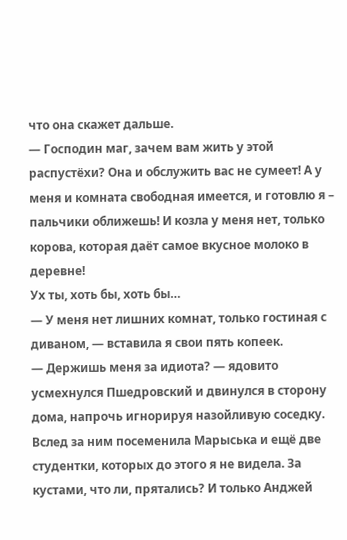что она скажет дальше.
— Господин маг, зачем вам жить у этой распустёхи? Она и обслужить вас не сумеет! А у меня и комната свободная имеется, и готовлю я – пальчики оближешь! И козла у меня нет, только корова, которая даёт самое вкусное молоко в деревне!
Ух ты, хоть бы, хоть бы…
— У меня нет лишних комнат, только гостиная с диваном, — вставила я свои пять копеек.
— Держишь меня за идиота? — ядовито усмехнулся Пшедровский и двинулся в сторону дома, напрочь игнорируя назойливую соседку.
Вслед за ним посеменила Марыська и ещё две студентки, которых до этого я не видела. За кустами, что ли, прятались? И только Анджей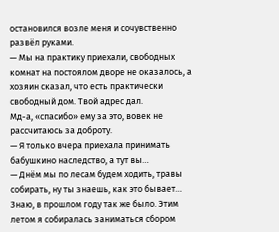остановился возле меня и сочувственно развёл руками.
— Мы на практику приехали, свободных комнат на постоялом дворе не оказалось, а хозяин сказал, что есть практически свободный дом. Твой адрес дал.
Мд-а, «спасибо» ему за это, вовек не рассчитаюсь за доброту.
— Я только вчера приехала принимать бабушкино наследство, а тут вы…
— Днём мы по лесам будем ходить, травы собирать, ну ты знаешь, как это бывает…
Знаю, в прошлом году так же было. Этим летом я собиралась заниматься сбором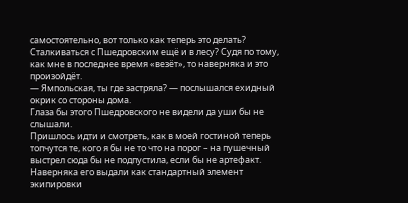самостоятельно, вот только как теперь это делать? Сталкиваться с Пшедровским ещё и в лесу? Судя по тому, как мне в последнее время «везёт», то наверняка и это произойдёт.
— Ямпольская, ты где застряла? — послышался ехидный окрик со стороны дома.
Глаза бы этого Пшедровского не видели да уши бы не слышали.
Пришлось идти и смотреть, как в моей гостиной теперь топчутся те, кого я бы не то что на порог – на пушечный выстрел сюда бы не подпустила, если бы не артефакт. Наверняка его выдали как стандартный элемент экипировки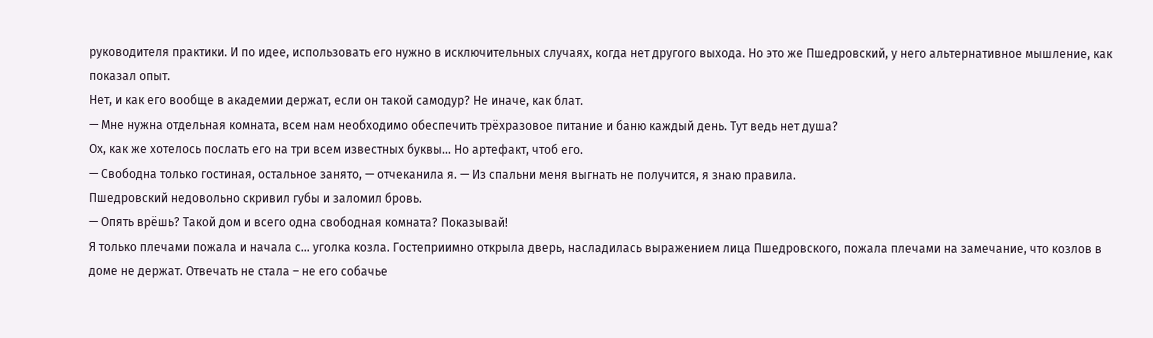руководителя практики. И по идее, использовать его нужно в исключительных случаях, когда нет другого выхода. Но это же Пшедровский, у него альтернативное мышление, как показал опыт.
Нет, и как его вообще в академии держат, если он такой самодур? Не иначе, как блат.
— Мне нужна отдельная комната, всем нам необходимо обеспечить трёхразовое питание и баню каждый день. Тут ведь нет душа?
Ох, как же хотелось послать его на три всем известных буквы… Но артефакт, чтоб его.
— Свободна только гостиная, остальное занято, — отчеканила я. — Из спальни меня выгнать не получится, я знаю правила.
Пшедровский недовольно скривил губы и заломил бровь.
— Опять врёшь? Такой дом и всего одна свободная комната? Показывай!
Я только плечами пожала и начала с… уголка козла. Гостеприимно открыла дверь, насладилась выражением лица Пшедровского, пожала плечами на замечание, что козлов в доме не держат. Отвечать не стала – не его собачье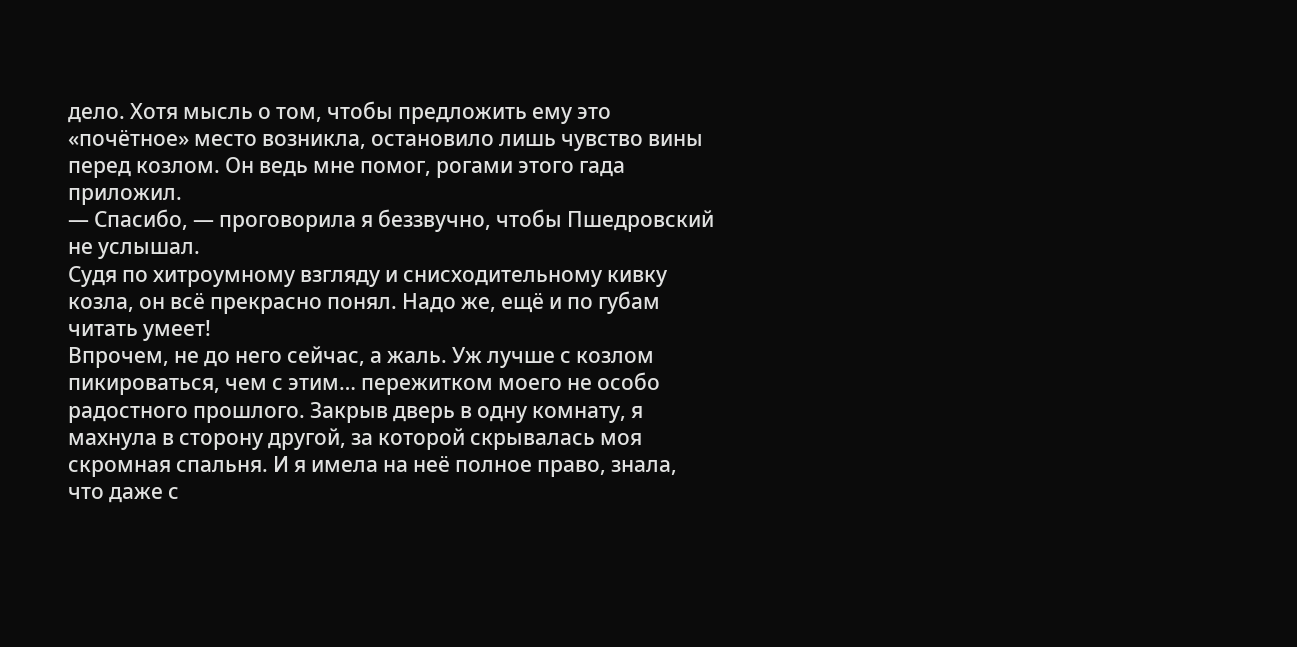дело. Хотя мысль о том, чтобы предложить ему это «почётное» место возникла, остановило лишь чувство вины перед козлом. Он ведь мне помог, рогами этого гада приложил.
— Спасибо, — проговорила я беззвучно, чтобы Пшедровский не услышал.
Судя по хитроумному взгляду и снисходительному кивку козла, он всё прекрасно понял. Надо же, ещё и по губам читать умеет!
Впрочем, не до него сейчас, а жаль. Уж лучше с козлом пикироваться, чем с этим… пережитком моего не особо радостного прошлого. Закрыв дверь в одну комнату, я махнула в сторону другой, за которой скрывалась моя скромная спальня. И я имела на неё полное право, знала, что даже с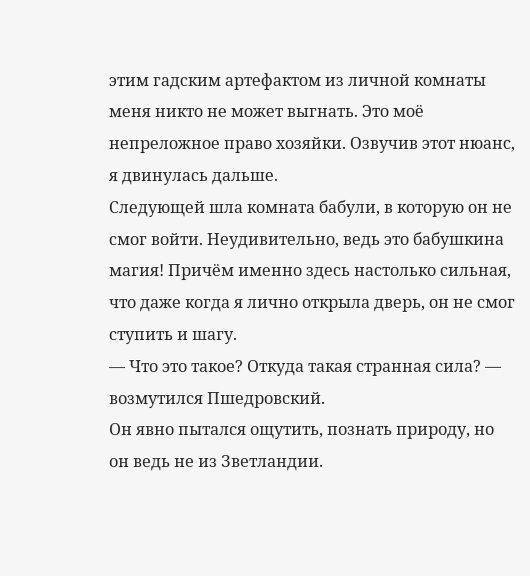этим гадским артефактом из личной комнаты меня никто не может выгнать. Это моё непреложное право хозяйки. Озвучив этот нюанс, я двинулась дальше.
Следующей шла комната бабули, в которую он не смог войти. Неудивительно, ведь это бабушкина магия! Причём именно здесь настолько сильная, что даже когда я лично открыла дверь, он не смог ступить и шагу.
— Что это такое? Откуда такая странная сила? — возмутился Пшедровский.
Он явно пытался ощутить, познать природу, но он ведь не из Зветландии.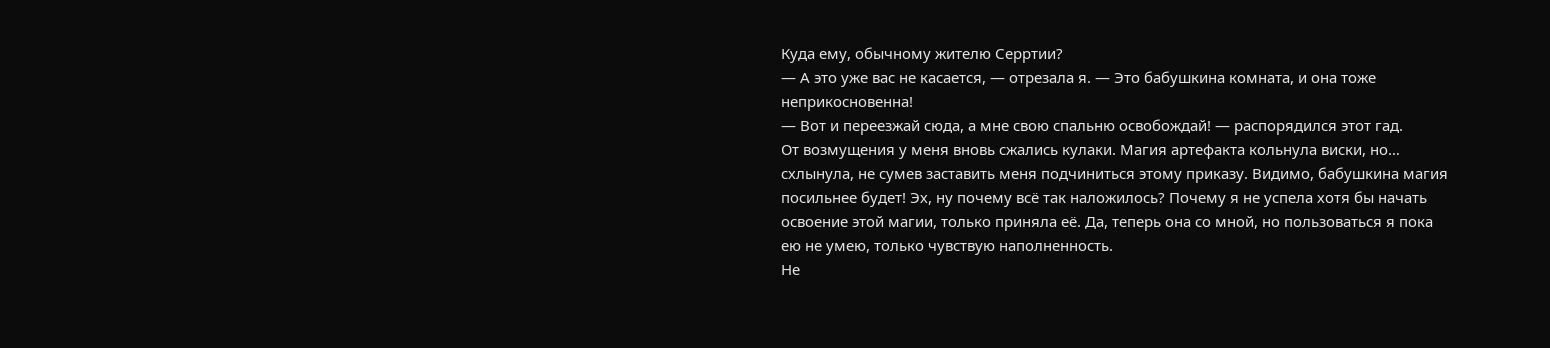Куда ему, обычному жителю Серртии?
— А это уже вас не касается, — отрезала я. — Это бабушкина комната, и она тоже неприкосновенна!
— Вот и переезжай сюда, а мне свою спальню освобождай! — распорядился этот гад.
От возмущения у меня вновь сжались кулаки. Магия артефакта кольнула виски, но… схлынула, не сумев заставить меня подчиниться этому приказу. Видимо, бабушкина магия посильнее будет! Эх, ну почему всё так наложилось? Почему я не успела хотя бы начать освоение этой магии, только приняла её. Да, теперь она со мной, но пользоваться я пока ею не умею, только чувствую наполненность.
Не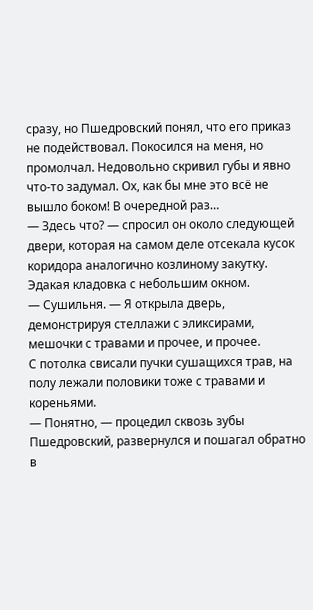сразу, но Пшедровский понял, что его приказ не подействовал. Покосился на меня, но промолчал. Недовольно скривил губы и явно что-то задумал. Ох, как бы мне это всё не вышло боком! В очередной раз…
— Здесь что? — спросил он около следующей двери, которая на самом деле отсекала кусок коридора аналогично козлиному закутку.
Эдакая кладовка с небольшим окном.
— Сушильня. — Я открыла дверь, демонстрируя стеллажи с эликсирами, мешочки с травами и прочее, и прочее.
С потолка свисали пучки сушащихся трав, на полу лежали половики тоже с травами и кореньями.
— Понятно, — процедил сквозь зубы Пшедровский, развернулся и пошагал обратно в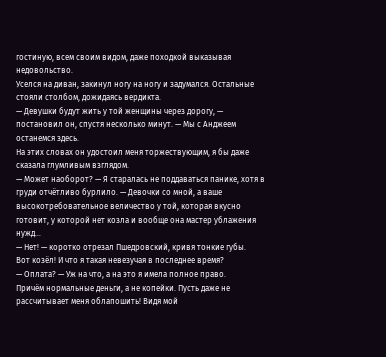гостиную, всем своим видом, даже походкой выказывая недовольство.
Уселся на диван, закинул ногу на ногу и задумался. Остальные стояли столбом, дожидаясь вердикта.
— Девушки будут жить у той женщины через дорогу, — постановил он, спустя несколько минут. — Мы с Анджеем останемся здесь.
На этих словах он удостоил меня торжествующим, я бы даже сказала глумливым взглядом.
— Может наоборот? — Я старалась не поддаваться панике, хотя в груди отчётливо бурлило. — Девочки со мной, а ваше высокотребовательное величество у той, которая вкусно готовит, у которой нет козла и вообще она мастер ублажения нужд…
— Нет! — коротко отрезал Пшедровский, кривя тонкие губы.
Вот козёл! И что я такая невезучая в последнее время?
— Оплата? — Уж на что, а на это я имела полное право.
Причём нормальные деньги, а не копейки. Пусть даже не рассчитывает меня облапошить! Видя мой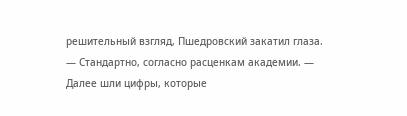решительный взгляд, Пшедровский закатил глаза.
— Стандартно, согласно расценкам академии. — Далее шли цифры, которые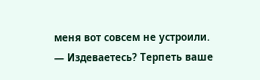меня вот совсем не устроили.
— Издеваетесь? Терпеть ваше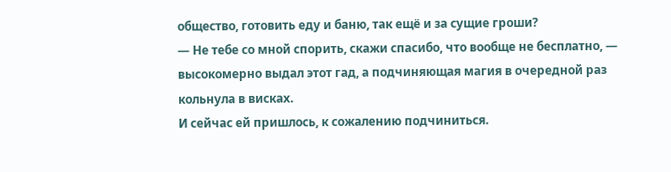общество, готовить еду и баню, так ещё и за сущие гроши?
— Не тебе со мной спорить, скажи спасибо, что вообще не бесплатно, — высокомерно выдал этот гад, а подчиняющая магия в очередной раз кольнула в висках.
И сейчас ей пришлось, к сожалению подчиниться.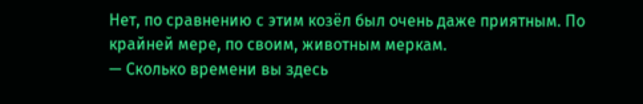Нет, по сравнению с этим козёл был очень даже приятным. По крайней мере, по своим, животным меркам.
— Сколько времени вы здесь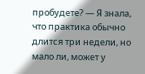пробудете? — Я знала, что практика обычно длится три недели, но мало ли, может у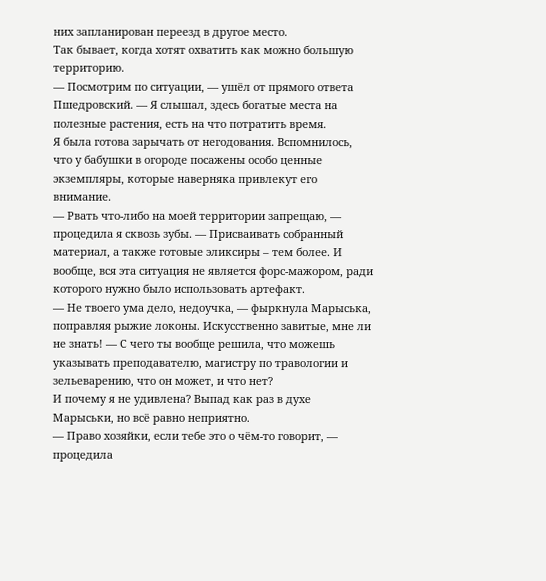них запланирован переезд в другое место.
Так бывает, когда хотят охватить как можно большую территорию.
— Посмотрим по ситуации, — ушёл от прямого ответа Пшедровский. — Я слышал, здесь богатые места на полезные растения, есть на что потратить время.
Я была готова зарычать от негодования. Вспомнилось, что у бабушки в огороде посажены особо ценные экземпляры, которые наверняка привлекут его внимание.
— Рвать что-либо на моей территории запрещаю, — процедила я сквозь зубы. — Присваивать собранный материал, а также готовые эликсиры – тем более. И вообще, вся эта ситуация не является форс-мажором, ради которого нужно было использовать артефакт.
— Не твоего ума дело, недоучка, — фыркнула Марыська, поправляя рыжие локоны. Искусственно завитые, мне ли не знать! — С чего ты вообще решила, что можешь указывать преподавателю, магистру по травологии и зельеварению, что он может, и что нет?
И почему я не удивлена? Выпад как раз в духе Марыськи, но всё равно неприятно.
— Право хозяйки, если тебе это о чём-то говорит, — процедила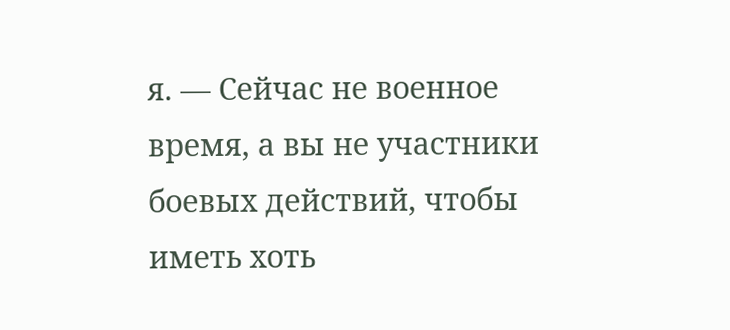я. — Сейчас не военное время, а вы не участники боевых действий, чтобы иметь хоть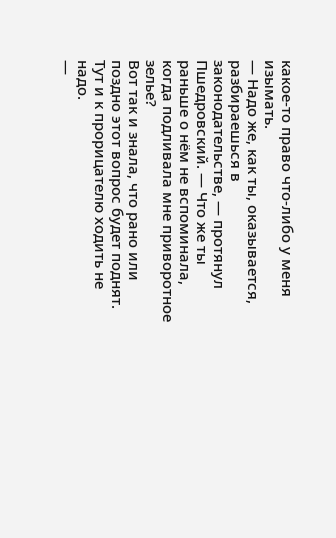какое-то право что-либо у меня изымать.
— Надо же, как ты, оказывается, разбираешься в законодательстве, — протянул Пшедровский. — Что же ты раньше о нём не вспоминала, когда подливала мне приворотное зелье?
Вот так и знала, что рано или поздно этот вопрос будет поднят. Тут и к прорицателю ходить не надо.
—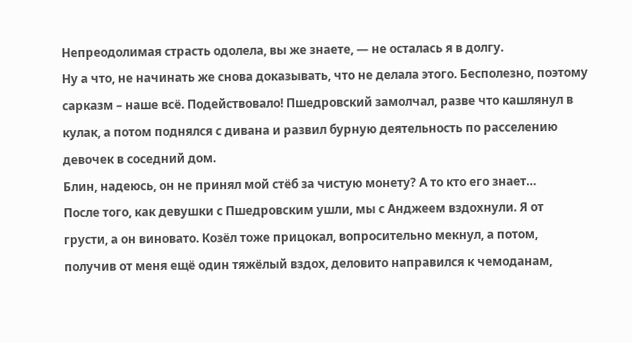Непреодолимая страсть одолела, вы же знаете, — не осталась я в долгу.
Ну а что, не начинать же снова доказывать, что не делала этого. Бесполезно, поэтому сарказм – наше всё. Подействовало! Пшедровский замолчал, разве что кашлянул в кулак, а потом поднялся с дивана и развил бурную деятельность по расселению девочек в соседний дом.
Блин, надеюсь, он не принял мой стёб за чистую монету? А то кто его знает…
После того, как девушки с Пшедровским ушли, мы с Анджеем вздохнули. Я от грусти, а он виновато. Козёл тоже прицокал, вопросительно мекнул, а потом, получив от меня ещё один тяжёлый вздох, деловито направился к чемоданам,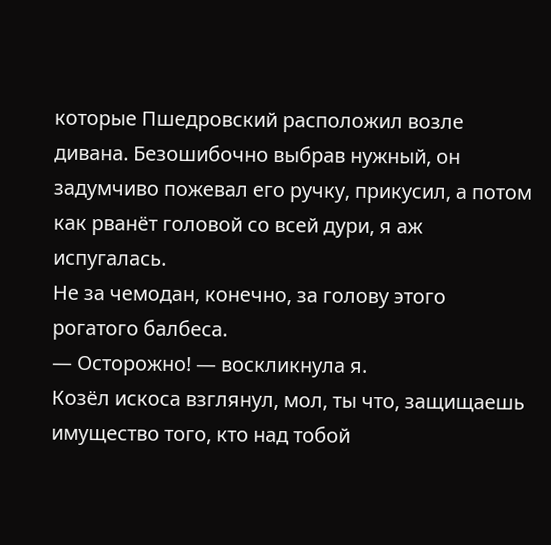которые Пшедровский расположил возле дивана. Безошибочно выбрав нужный, он задумчиво пожевал его ручку, прикусил, а потом как рванёт головой со всей дури, я аж испугалась.
Не за чемодан, конечно, за голову этого рогатого балбеса.
— Осторожно! — воскликнула я.
Козёл искоса взглянул, мол, ты что, защищаешь имущество того, кто над тобой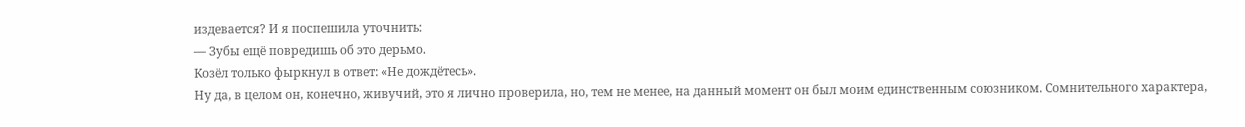издевается? И я поспешила уточнить:
— Зубы ещё повредишь об это дерьмо.
Козёл только фыркнул в ответ: «Не дождётесь».
Ну да, в целом он, конечно, живучий, это я лично проверила, но, тем не менее, на данный момент он был моим единственным союзником. Сомнительного характера,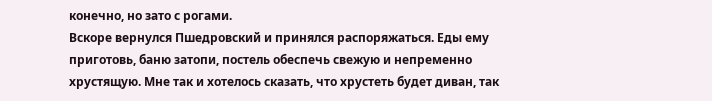конечно, но зато с рогами.
Вскоре вернулся Пшедровский и принялся распоряжаться. Еды ему приготовь, баню затопи, постель обеспечь свежую и непременно хрустящую. Мне так и хотелось сказать, что хрустеть будет диван, так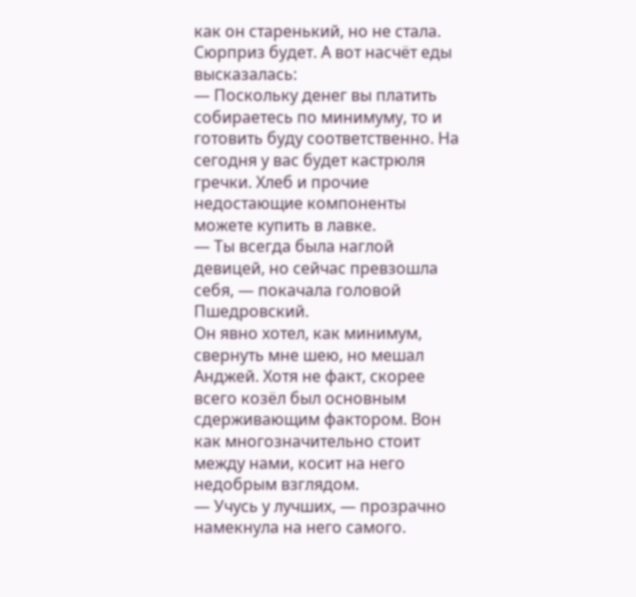как он старенький, но не стала. Сюрприз будет. А вот насчёт еды высказалась:
— Поскольку денег вы платить собираетесь по минимуму, то и готовить буду соответственно. На сегодня у вас будет кастрюля гречки. Хлеб и прочие недостающие компоненты можете купить в лавке.
— Ты всегда была наглой девицей, но сейчас превзошла себя, — покачала головой Пшедровский.
Он явно хотел, как минимум, свернуть мне шею, но мешал Анджей. Хотя не факт, скорее всего козёл был основным сдерживающим фактором. Вон как многозначительно стоит между нами, косит на него недобрым взглядом.
— Учусь у лучших, — прозрачно намекнула на него самого.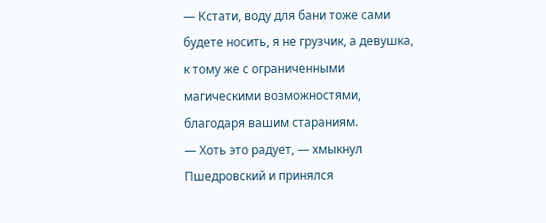— Кстати, воду для бани тоже сами будете носить, я не грузчик, а девушка, к тому же с ограниченными магическими возможностями, благодаря вашим стараниям.
— Хоть это радует, — хмыкнул Пшедровский и принялся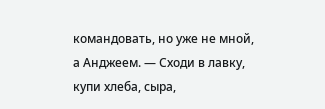командовать, но уже не мной, а Анджеем. — Сходи в лавку, купи хлеба, сыра,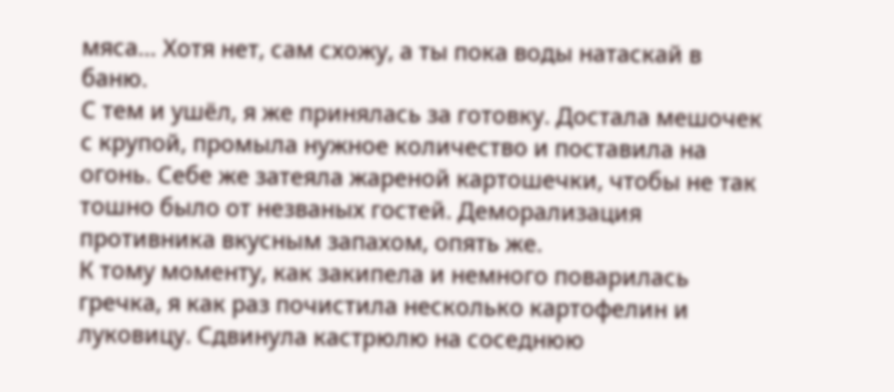мяса… Хотя нет, сам схожу, а ты пока воды натаскай в баню.
С тем и ушёл, я же принялась за готовку. Достала мешочек с крупой, промыла нужное количество и поставила на огонь. Себе же затеяла жареной картошечки, чтобы не так тошно было от незваных гостей. Деморализация противника вкусным запахом, опять же.
К тому моменту, как закипела и немного поварилась гречка, я как раз почистила несколько картофелин и луковицу. Сдвинула кастрюлю на соседнюю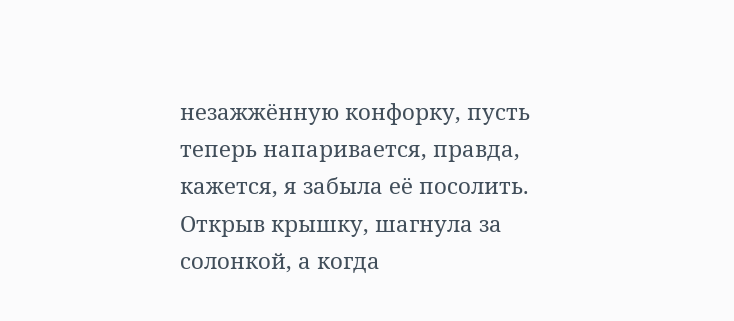незажжённую конфорку, пусть теперь напаривается, правда, кажется, я забыла её посолить. Открыв крышку, шагнула за солонкой, а когда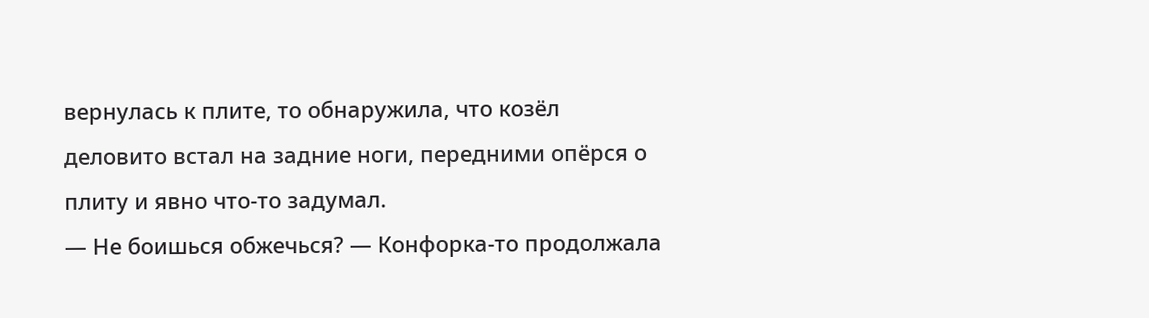вернулась к плите, то обнаружила, что козёл деловито встал на задние ноги, передними опёрся о плиту и явно что-то задумал.
— Не боишься обжечься? — Конфорка-то продолжала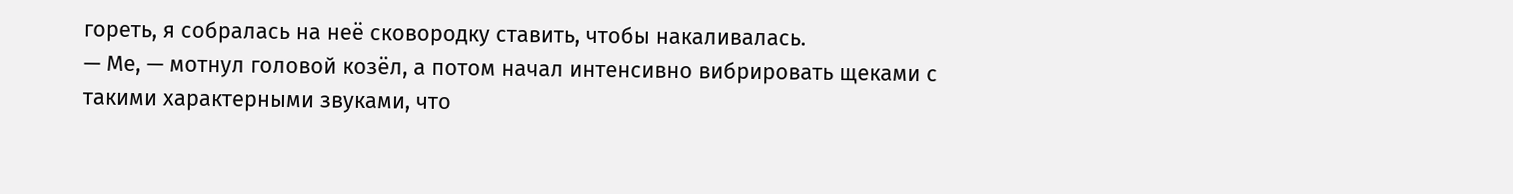гореть, я собралась на неё сковородку ставить, чтобы накаливалась.
— Ме, — мотнул головой козёл, а потом начал интенсивно вибрировать щеками с такими характерными звуками, что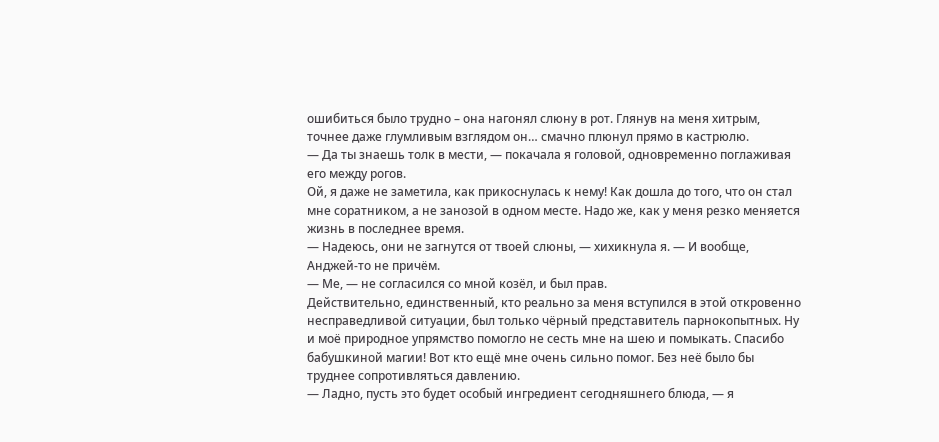ошибиться было трудно – она нагонял слюну в рот. Глянув на меня хитрым, точнее даже глумливым взглядом он… смачно плюнул прямо в кастрюлю.
— Да ты знаешь толк в мести, — покачала я головой, одновременно поглаживая его между рогов.
Ой, я даже не заметила, как прикоснулась к нему! Как дошла до того, что он стал мне соратником, а не занозой в одном месте. Надо же, как у меня резко меняется жизнь в последнее время.
— Надеюсь, они не загнутся от твоей слюны, — хихикнула я. — И вообще, Анджей-то не причём.
— Ме, — не согласился со мной козёл, и был прав.
Действительно, единственный, кто реально за меня вступился в этой откровенно несправедливой ситуации, был только чёрный представитель парнокопытных. Ну и моё природное упрямство помогло не сесть мне на шею и помыкать. Спасибо бабушкиной магии! Вот кто ещё мне очень сильно помог. Без неё было бы труднее сопротивляться давлению.
— Ладно, пусть это будет особый ингредиент сегодняшнего блюда, — я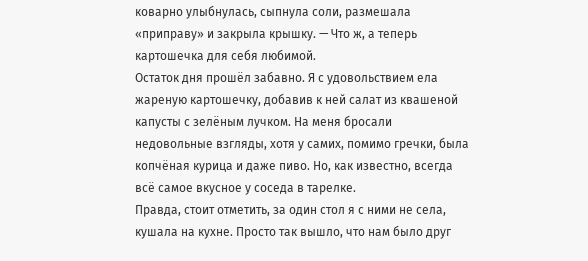коварно улыбнулась, сыпнула соли, размешала «приправу» и закрыла крышку. — Что ж, а теперь картошечка для себя любимой.
Остаток дня прошёл забавно. Я с удовольствием ела жареную картошечку, добавив к ней салат из квашеной капусты с зелёным лучком. На меня бросали недовольные взгляды, хотя у самих, помимо гречки, была копчёная курица и даже пиво. Но, как известно, всегда всё самое вкусное у соседа в тарелке.
Правда, стоит отметить, за один стол я с ними не села, кушала на кухне. Просто так вышло, что нам было друг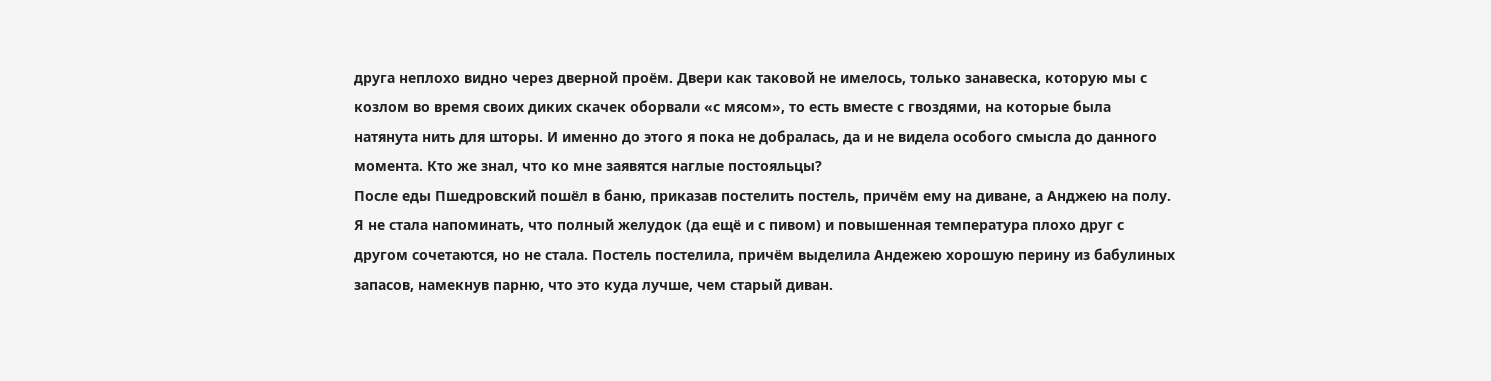друга неплохо видно через дверной проём. Двери как таковой не имелось, только занавеска, которую мы с козлом во время своих диких скачек оборвали «с мясом», то есть вместе с гвоздями, на которые была натянута нить для шторы. И именно до этого я пока не добралась, да и не видела особого смысла до данного момента. Кто же знал, что ко мне заявятся наглые постояльцы?
После еды Пшедровский пошёл в баню, приказав постелить постель, причём ему на диване, а Анджею на полу. Я не стала напоминать, что полный желудок (да ещё и с пивом) и повышенная температура плохо друг с другом сочетаются, но не стала. Постель постелила, причём выделила Андежею хорошую перину из бабулиных запасов, намекнув парню, что это куда лучше, чем старый диван.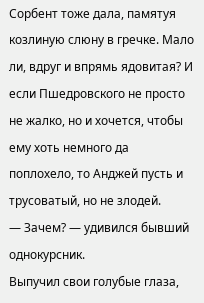Сорбент тоже дала, памятуя козлиную слюну в гречке. Мало ли, вдруг и впрямь ядовитая? И если Пшедровского не просто не жалко, но и хочется, чтобы ему хоть немного да поплохело, то Анджей пусть и трусоватый, но не злодей.
— Зачем? — удивился бывший однокурсник.
Выпучил свои голубые глаза,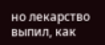но лекарство выпил, как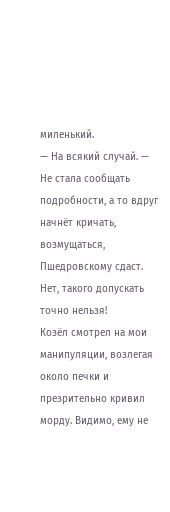миленький.
— На всякий случай. — Не стала сообщать подробности, а то вдруг начнёт кричать, возмущаться, Пшедровскому сдаст.
Нет, такого допускать точно нельзя!
Козёл смотрел на мои манипуляции, возлегая около печки и презрительно кривил морду. Видимо, ему не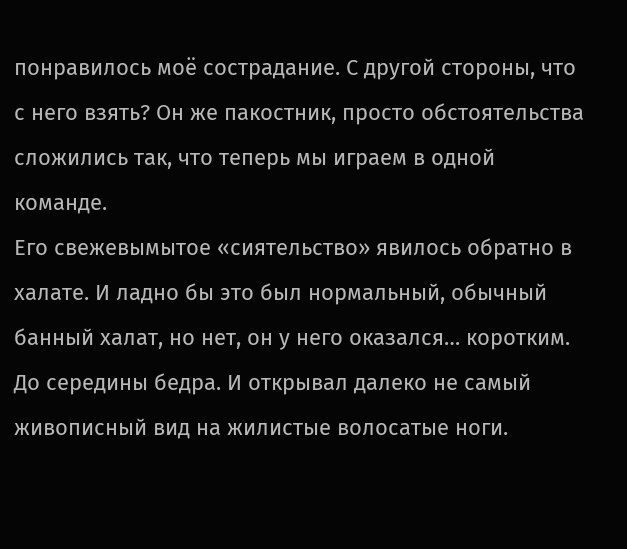понравилось моё сострадание. С другой стороны, что с него взять? Он же пакостник, просто обстоятельства сложились так, что теперь мы играем в одной команде.
Его свежевымытое «сиятельство» явилось обратно в халате. И ладно бы это был нормальный, обычный банный халат, но нет, он у него оказался… коротким. До середины бедра. И открывал далеко не самый живописный вид на жилистые волосатые ноги.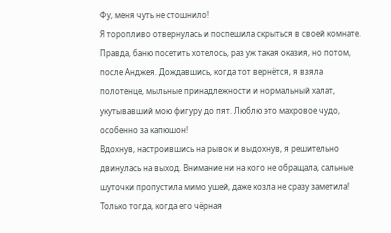Фу, меня чуть не стошнило!
Я торопливо отвернулась и поспешила скрыться в своей комнате. Правда, баню посетить хотелось, раз уж такая оказия, но потом, после Анджея. Дождавшись, когда тот вернётся, я взяла полотенце, мыльные принадлежности и нормальный халат, укутывавший мою фигуру до пят. Люблю это махровое чудо, особенно за капюшон!
Вдохнув, настроившись на рывок и выдохнув, я решительно двинулась на выход. Внимание ни на кого не обращала, сальные шуточки пропустила мимо ушей, даже козла не сразу заметила! Только тогда, когда его чёрная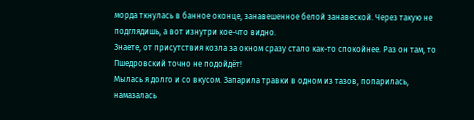морда ткнулась в банное оконце, занавешенное белой занавеской. Через такую не подглядишь, а вот изнутри кое-что видно.
Знаете, от присутствия козла за окном сразу стало как-то спокойнее. Раз он там, то Пшедровский точно не подойдёт!
Мылась я долго и со вкусом. Запарила травки в одном из тазов, попарилась, намазалась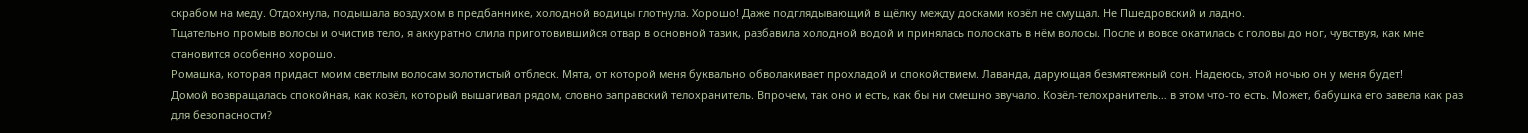скрабом на меду. Отдохнула, подышала воздухом в предбаннике, холодной водицы глотнула. Хорошо! Даже подглядывающий в щёлку между досками козёл не смущал. Не Пшедровский и ладно.
Тщательно промыв волосы и очистив тело, я аккуратно слила приготовившийся отвар в основной тазик, разбавила холодной водой и принялась полоскать в нём волосы. После и вовсе окатилась с головы до ног, чувствуя, как мне становится особенно хорошо.
Ромашка, которая придаст моим светлым волосам золотистый отблеск. Мята, от которой меня буквально обволакивает прохладой и спокойствием. Лаванда, дарующая безмятежный сон. Надеюсь, этой ночью он у меня будет!
Домой возвращалась спокойная, как козёл, который вышагивал рядом, словно заправский телохранитель. Впрочем, так оно и есть, как бы ни смешно звучало. Козёл-телохранитель… в этом что-то есть. Может, бабушка его завела как раз для безопасности?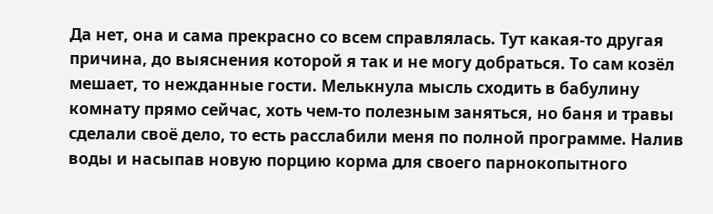Да нет, она и сама прекрасно со всем справлялась. Тут какая-то другая причина, до выяснения которой я так и не могу добраться. То сам козёл мешает, то нежданные гости. Мелькнула мысль сходить в бабулину комнату прямо сейчас, хоть чем-то полезным заняться, но баня и травы сделали своё дело, то есть расслабили меня по полной программе. Налив воды и насыпав новую порцию корма для своего парнокопытного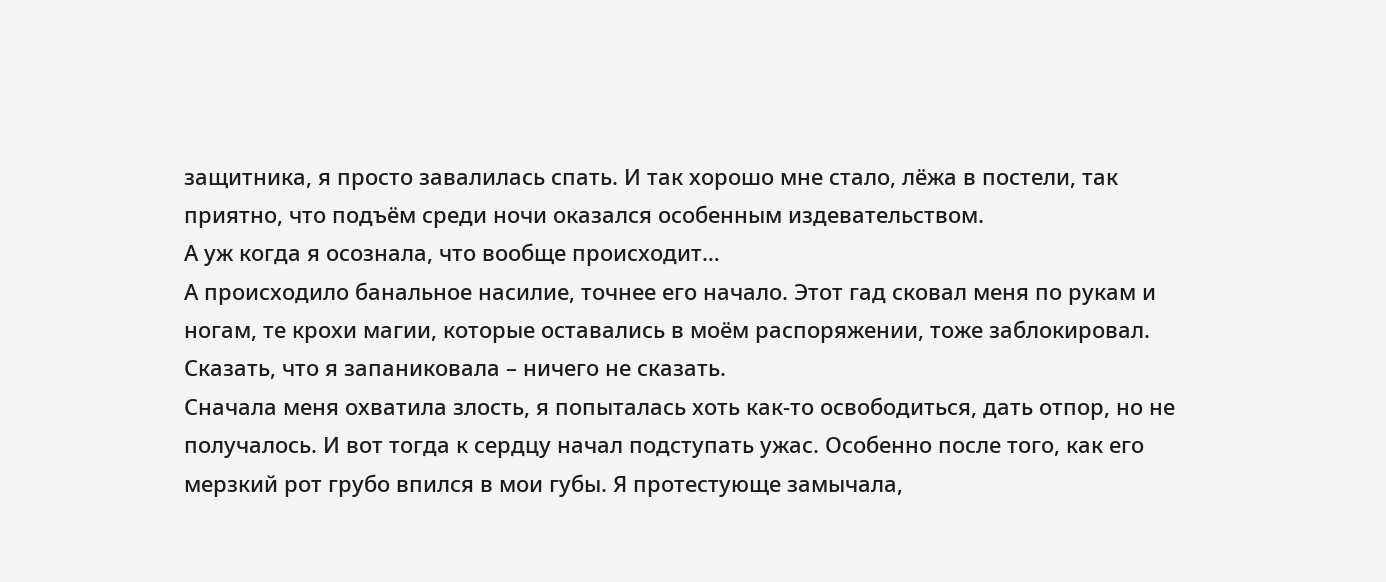защитника, я просто завалилась спать. И так хорошо мне стало, лёжа в постели, так приятно, что подъём среди ночи оказался особенным издевательством.
А уж когда я осознала, что вообще происходит…
А происходило банальное насилие, точнее его начало. Этот гад сковал меня по рукам и ногам, те крохи магии, которые оставались в моём распоряжении, тоже заблокировал. Сказать, что я запаниковала – ничего не сказать.
Сначала меня охватила злость, я попыталась хоть как-то освободиться, дать отпор, но не получалось. И вот тогда к сердцу начал подступать ужас. Особенно после того, как его мерзкий рот грубо впился в мои губы. Я протестующе замычала,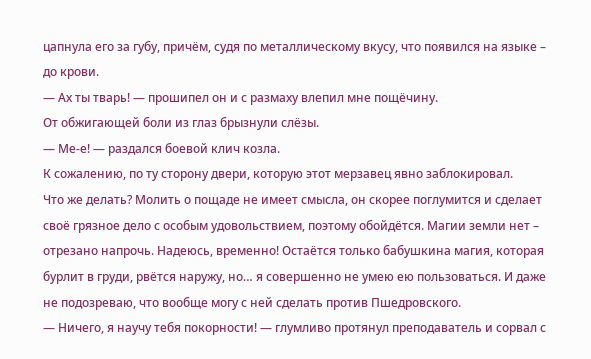цапнула его за губу, причём, судя по металлическому вкусу, что появился на языке – до крови.
— Ах ты тварь! — прошипел он и с размаху влепил мне пощёчину.
От обжигающей боли из глаз брызнули слёзы.
— Ме-е! — раздался боевой клич козла.
К сожалению, по ту сторону двери, которую этот мерзавец явно заблокировал.
Что же делать? Молить о пощаде не имеет смысла, он скорее поглумится и сделает своё грязное дело с особым удовольствием, поэтому обойдётся. Магии земли нет – отрезано напрочь. Надеюсь, временно! Остаётся только бабушкина магия, которая бурлит в груди, рвётся наружу, но… я совершенно не умею ею пользоваться. И даже не подозреваю, что вообще могу с ней сделать против Пшедровского.
— Ничего, я научу тебя покорности! — глумливо протянул преподаватель и сорвал с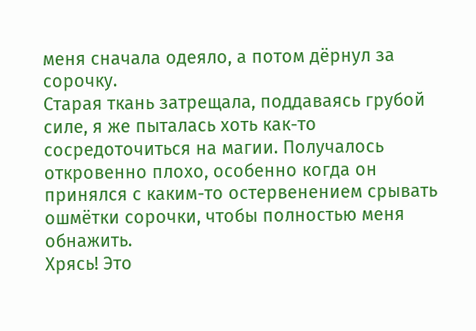меня сначала одеяло, а потом дёрнул за сорочку.
Старая ткань затрещала, поддаваясь грубой силе, я же пыталась хоть как-то сосредоточиться на магии. Получалось откровенно плохо, особенно когда он принялся с каким-то остервенением срывать ошмётки сорочки, чтобы полностью меня обнажить.
Хрясь! Это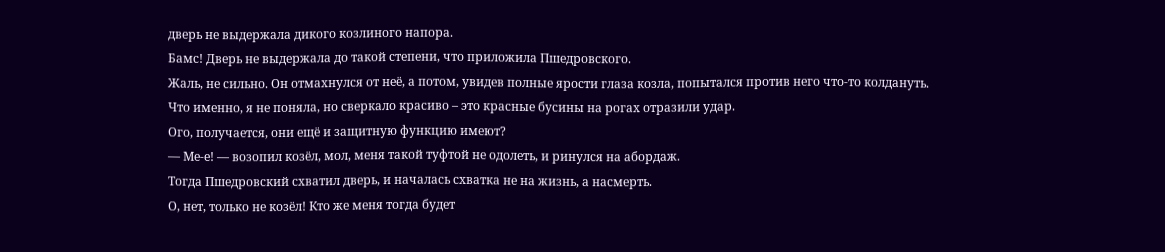дверь не выдержала дикого козлиного напора.
Бамс! Дверь не выдержала до такой степени, что приложила Пшедровского.
Жаль, не сильно. Он отмахнулся от неё, а потом, увидев полные ярости глаза козла, попытался против него что-то колдануть. Что именно, я не поняла, но сверкало красиво – это красные бусины на рогах отразили удар.
Ого, получается, они ещё и защитную функцию имеют?
— Ме-е! — возопил козёл, мол, меня такой туфтой не одолеть, и ринулся на абордаж.
Тогда Пшедровский схватил дверь, и началась схватка не на жизнь, а насмерть.
О, нет, только не козёл! Кто же меня тогда будет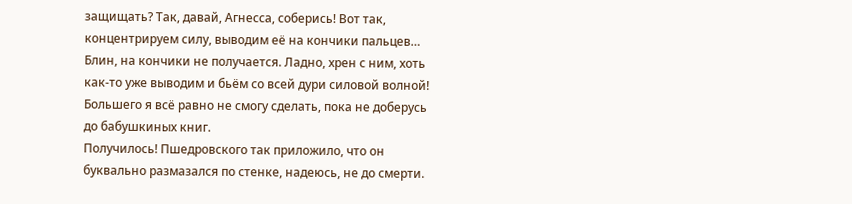защищать? Так, давай, Агнесса, соберись! Вот так, концентрируем силу, выводим её на кончики пальцев… Блин, на кончики не получается. Ладно, хрен с ним, хоть как-то уже выводим и бьём со всей дури силовой волной! Большего я всё равно не смогу сделать, пока не доберусь до бабушкиных книг.
Получилось! Пшедровского так приложило, что он буквально размазался по стенке, надеюсь, не до смерти.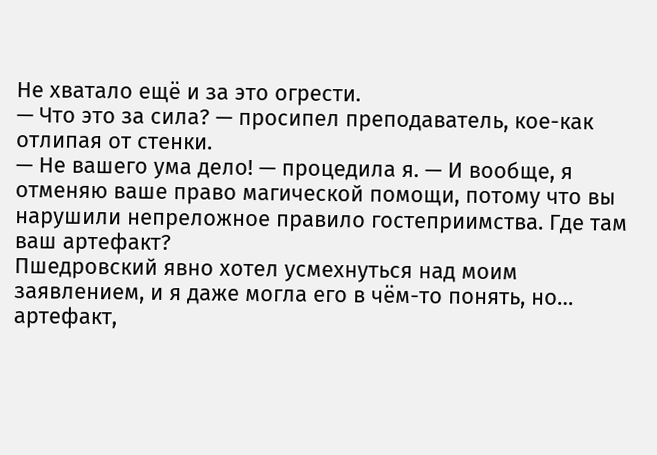Не хватало ещё и за это огрести.
— Что это за сила? — просипел преподаватель, кое-как отлипая от стенки.
— Не вашего ума дело! — процедила я. — И вообще, я отменяю ваше право магической помощи, потому что вы нарушили непреложное правило гостеприимства. Где там ваш артефакт?
Пшедровский явно хотел усмехнуться над моим заявлением, и я даже могла его в чём-то понять, но… артефакт,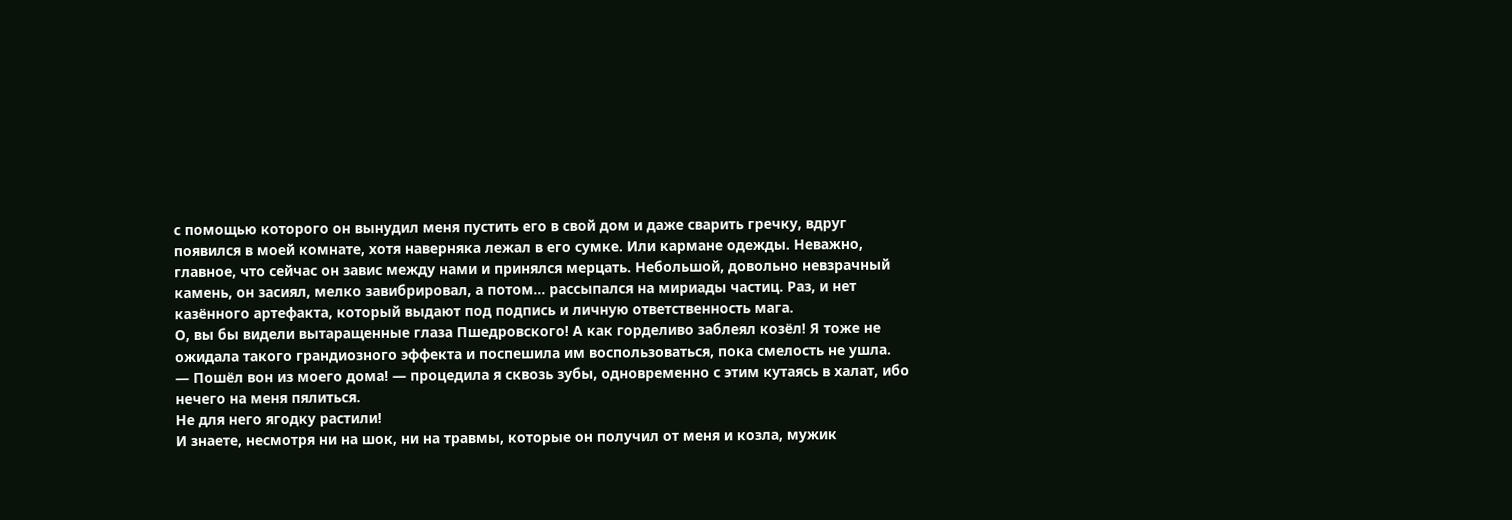с помощью которого он вынудил меня пустить его в свой дом и даже сварить гречку, вдруг появился в моей комнате, хотя наверняка лежал в его сумке. Или кармане одежды. Неважно, главное, что сейчас он завис между нами и принялся мерцать. Небольшой, довольно невзрачный камень, он засиял, мелко завибрировал, а потом… рассыпался на мириады частиц. Раз, и нет казённого артефакта, который выдают под подпись и личную ответственность мага.
О, вы бы видели вытаращенные глаза Пшедровского! А как горделиво заблеял козёл! Я тоже не ожидала такого грандиозного эффекта и поспешила им воспользоваться, пока смелость не ушла.
— Пошёл вон из моего дома! — процедила я сквозь зубы, одновременно с этим кутаясь в халат, ибо нечего на меня пялиться.
Не для него ягодку растили!
И знаете, несмотря ни на шок, ни на травмы, которые он получил от меня и козла, мужик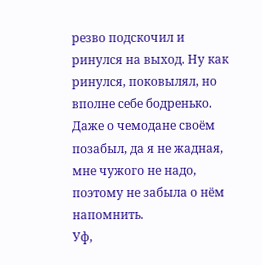резво подскочил и ринулся на выход. Ну как ринулся, поковылял, но вполне себе бодренько. Даже о чемодане своём позабыл, да я не жадная, мне чужого не надо, поэтому не забыла о нём напомнить.
Уф,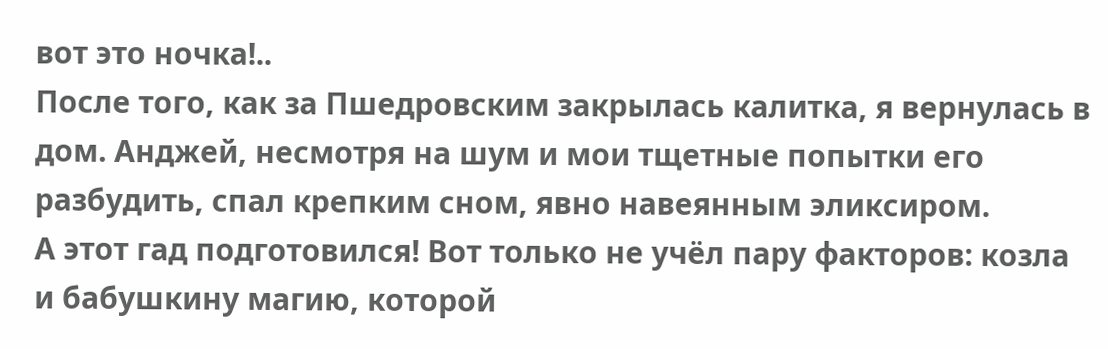вот это ночка!..
После того, как за Пшедровским закрылась калитка, я вернулась в дом. Анджей, несмотря на шум и мои тщетные попытки его разбудить, спал крепким сном, явно навеянным эликсиром.
А этот гад подготовился! Вот только не учёл пару факторов: козла и бабушкину магию, которой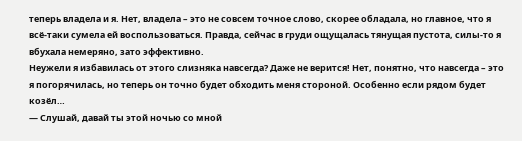теперь владела и я. Нет, владела – это не совсем точное слово, скорее обладала, но главное, что я всё-таки сумела ей воспользоваться. Правда, сейчас в груди ощущалась тянущая пустота, силы-то я вбухала немеряно, зато эффективно.
Неужели я избавилась от этого слизняка навсегда? Даже не верится! Нет, понятно, что навсегда – это я погорячилась, но теперь он точно будет обходить меня стороной. Особенно если рядом будет козёл…
— Слушай, давай ты этой ночью со мной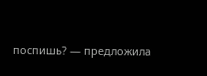поспишь? — предложила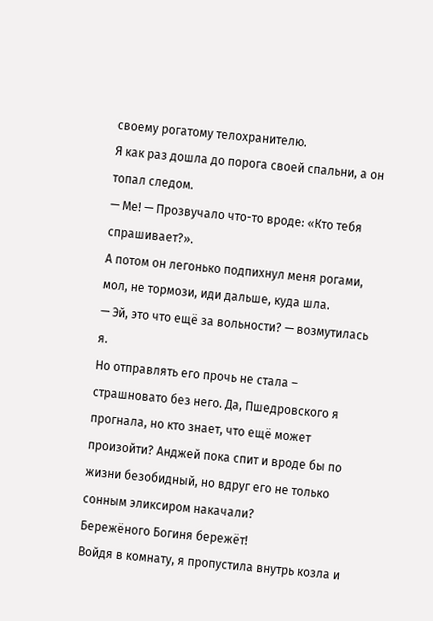своему рогатому телохранителю.
Я как раз дошла до порога своей спальни, а он топал следом.
— Ме! — Прозвучало что-то вроде: «Кто тебя спрашивает?».
А потом он легонько подпихнул меня рогами, мол, не тормози, иди дальше, куда шла.
— Эй, это что ещё за вольности? — возмутилась я.
Но отправлять его прочь не стала – страшновато без него. Да, Пшедровского я прогнала, но кто знает, что ещё может произойти? Анджей пока спит и вроде бы по жизни безобидный, но вдруг его не только сонным эликсиром накачали?
Бережёного Богиня бережёт!
Войдя в комнату, я пропустила внутрь козла и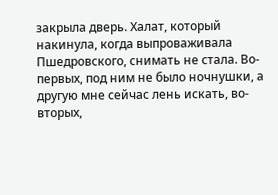закрыла дверь. Халат, который накинула, когда выпроваживала Пшедровского, снимать не стала. Во-первых, под ним не было ночнушки, а другую мне сейчас лень искать, во-вторых,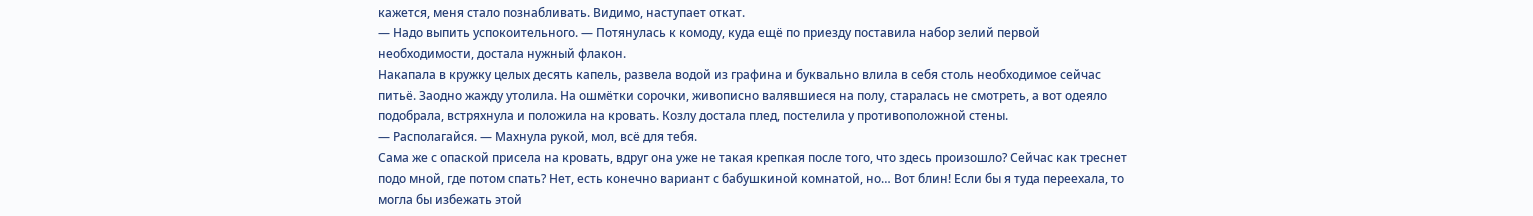кажется, меня стало познабливать. Видимо, наступает откат.
— Надо выпить успокоительного. — Потянулась к комоду, куда ещё по приезду поставила набор зелий первой необходимости, достала нужный флакон.
Накапала в кружку целых десять капель, развела водой из графина и буквально влила в себя столь необходимое сейчас питьё. Заодно жажду утолила. На ошмётки сорочки, живописно валявшиеся на полу, старалась не смотреть, а вот одеяло подобрала, встряхнула и положила на кровать. Козлу достала плед, постелила у противоположной стены.
— Располагайся. — Махнула рукой, мол, всё для тебя.
Сама же с опаской присела на кровать, вдруг она уже не такая крепкая после того, что здесь произошло? Сейчас как треснет подо мной, где потом спать? Нет, есть конечно вариант с бабушкиной комнатой, но… Вот блин! Если бы я туда переехала, то могла бы избежать этой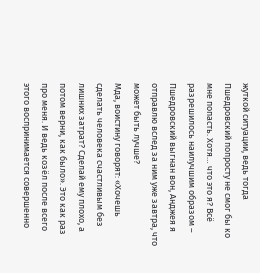жуткой ситуации, ведь тогда Пшедровский попросту не смог бы ко мне попасть. Хотя… что это я? Всё разрешилось наилучшим образом – Пшедровский выгнан вон, Анджея я отправлю вслед за ним уже завтра, что может быть лучше?
Мда, воистину говорят: «Хочешь сделать человека счастливым без лишних затрат? Сделай ему плохо, а потом верни, как было». Это как раз про меня. И ведь козёл после всего этого воспринимается совершенно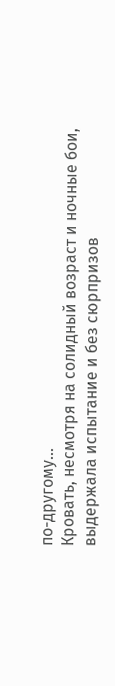по-другому…
Кровать, несмотря на солидный возраст и ночные бои, выдержала испытание и без сюрпризов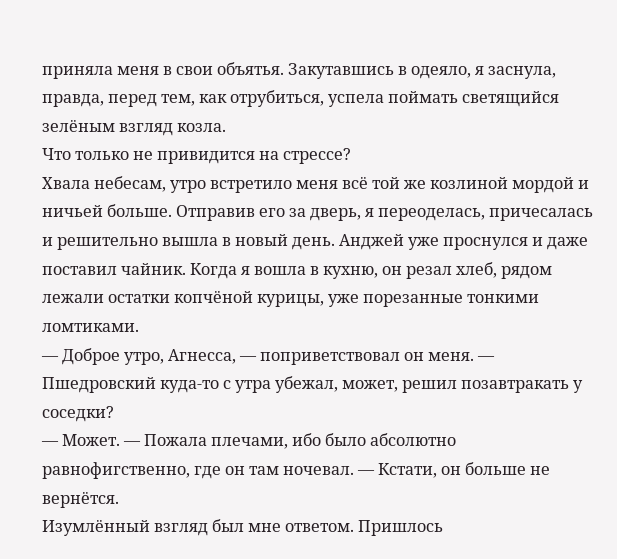приняла меня в свои объятья. Закутавшись в одеяло, я заснула, правда, перед тем, как отрубиться, успела поймать светящийся зелёным взгляд козла.
Что только не привидится на стрессе?
Хвала небесам, утро встретило меня всё той же козлиной мордой и ничьей больше. Отправив его за дверь, я переоделась, причесалась и решительно вышла в новый день. Анджей уже проснулся и даже поставил чайник. Когда я вошла в кухню, он резал хлеб, рядом лежали остатки копчёной курицы, уже порезанные тонкими ломтиками.
— Доброе утро, Агнесса, — поприветствовал он меня. — Пшедровский куда-то с утра убежал, может, решил позавтракать у соседки?
— Может. — Пожала плечами, ибо было абсолютно равнофигственно, где он там ночевал. — Кстати, он больше не вернётся.
Изумлённый взгляд был мне ответом. Пришлось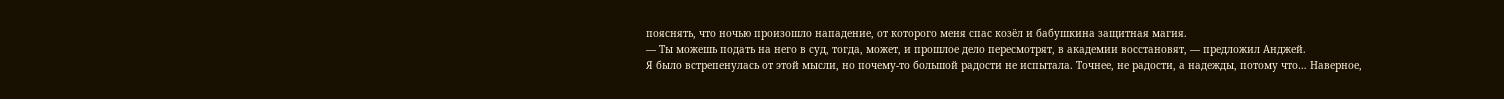пояснять, что ночью произошло нападение, от которого меня спас козёл и бабушкина защитная магия.
— Ты можешь подать на него в суд, тогда, может, и прошлое дело пересмотрят, в академии восстановят, — предложил Анджей.
Я было встрепенулась от этой мысли, но почему-то большой радости не испытала. Точнее, не радости, а надежды, потому что… Наверное,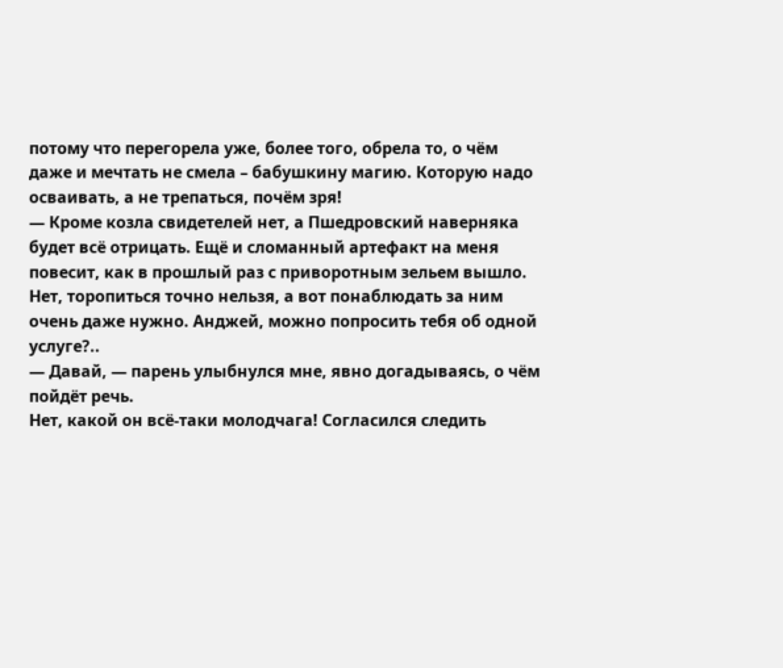потому что перегорела уже, более того, обрела то, о чём даже и мечтать не смела – бабушкину магию. Которую надо осваивать, а не трепаться, почём зря!
— Кроме козла свидетелей нет, а Пшедровский наверняка будет всё отрицать. Ещё и сломанный артефакт на меня повесит, как в прошлый раз с приворотным зельем вышло. Нет, торопиться точно нельзя, а вот понаблюдать за ним очень даже нужно. Анджей, можно попросить тебя об одной услуге?..
— Давай, — парень улыбнулся мне, явно догадываясь, о чём пойдёт речь.
Нет, какой он всё-таки молодчага! Согласился следить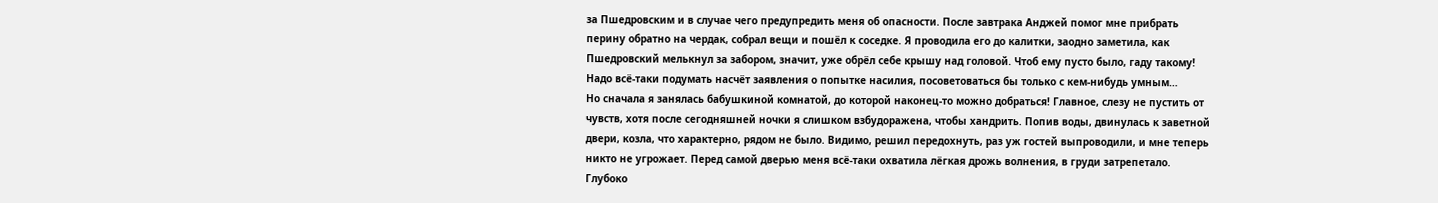за Пшедровским и в случае чего предупредить меня об опасности. После завтрака Анджей помог мне прибрать перину обратно на чердак, собрал вещи и пошёл к соседке. Я проводила его до калитки, заодно заметила, как Пшедровский мелькнул за забором, значит, уже обрёл себе крышу над головой. Чтоб ему пусто было, гаду такому! Надо всё-таки подумать насчёт заявления о попытке насилия, посоветоваться бы только с кем-нибудь умным…
Но сначала я занялась бабушкиной комнатой, до которой наконец-то можно добраться! Главное, слезу не пустить от чувств, хотя после сегодняшней ночки я слишком взбудоражена, чтобы хандрить. Попив воды, двинулась к заветной двери, козла, что характерно, рядом не было. Видимо, решил передохнуть, раз уж гостей выпроводили, и мне теперь никто не угрожает. Перед самой дверью меня всё-таки охватила лёгкая дрожь волнения, в груди затрепетало. Глубоко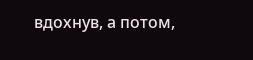вдохнув, а потом,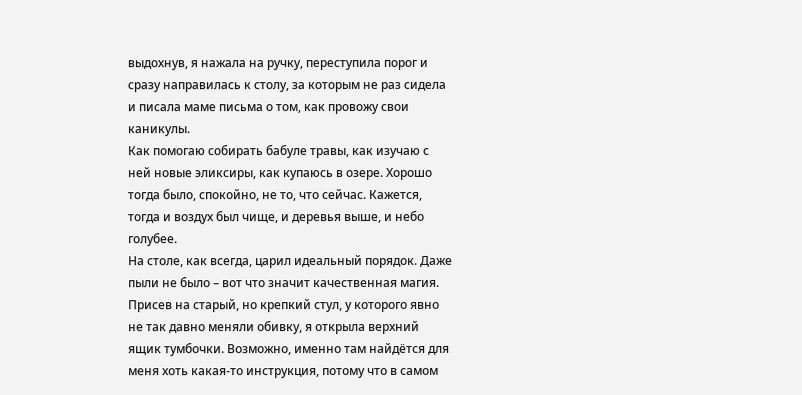выдохнув, я нажала на ручку, переступила порог и сразу направилась к столу, за которым не раз сидела и писала маме письма о том, как провожу свои каникулы.
Как помогаю собирать бабуле травы, как изучаю с ней новые эликсиры, как купаюсь в озере. Хорошо тогда было, спокойно, не то, что сейчас. Кажется, тогда и воздух был чище, и деревья выше, и небо голубее.
На столе, как всегда, царил идеальный порядок. Даже пыли не было – вот что значит качественная магия. Присев на старый, но крепкий стул, у которого явно не так давно меняли обивку, я открыла верхний ящик тумбочки. Возможно, именно там найдётся для меня хоть какая-то инструкция, потому что в самом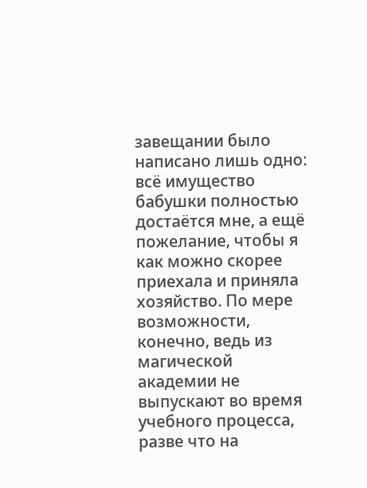завещании было написано лишь одно: всё имущество бабушки полностью достаётся мне, а ещё пожелание, чтобы я как можно скорее приехала и приняла хозяйство. По мере возможности, конечно, ведь из магической академии не выпускают во время учебного процесса, разве что на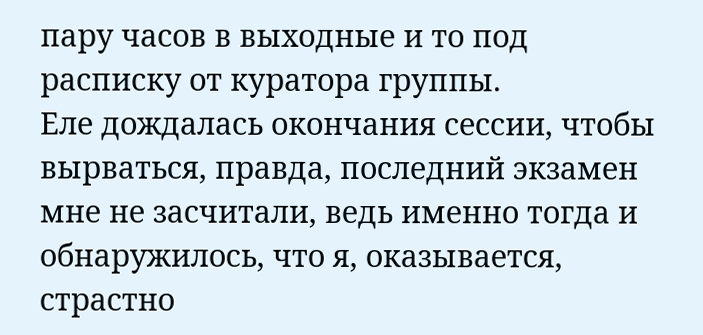пару часов в выходные и то под расписку от куратора группы.
Еле дождалась окончания сессии, чтобы вырваться, правда, последний экзамен мне не засчитали, ведь именно тогда и обнаружилось, что я, оказывается, страстно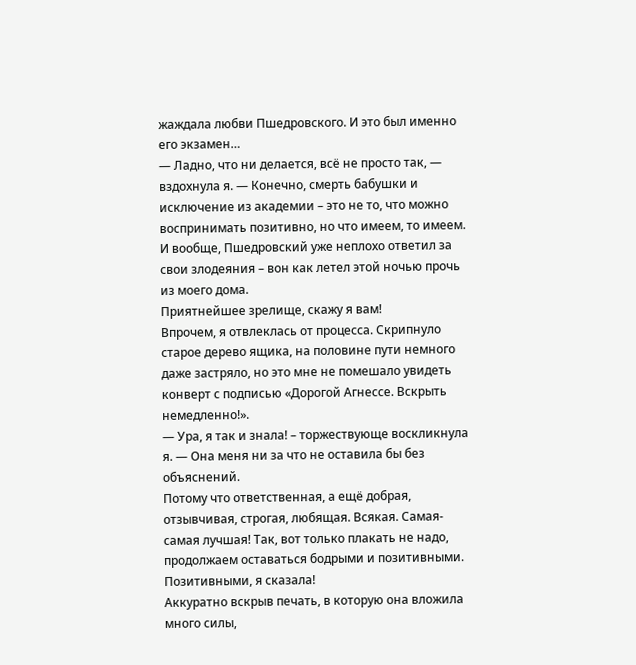жаждала любви Пшедровского. И это был именно его экзамен…
— Ладно, что ни делается, всё не просто так, — вздохнула я. — Конечно, смерть бабушки и исключение из академии – это не то, что можно воспринимать позитивно, но что имеем, то имеем. И вообще, Пшедровский уже неплохо ответил за свои злодеяния – вон как летел этой ночью прочь из моего дома.
Приятнейшее зрелище, скажу я вам!
Впрочем, я отвлеклась от процесса. Скрипнуло старое дерево ящика, на половине пути немного даже застряло, но это мне не помешало увидеть конверт с подписью «Дорогой Агнессе. Вскрыть немедленно!».
— Ура, я так и знала! – торжествующе воскликнула я. — Она меня ни за что не оставила бы без объяснений.
Потому что ответственная, а ещё добрая, отзывчивая, строгая, любящая. Всякая. Самая-самая лучшая! Так, вот только плакать не надо, продолжаем оставаться бодрыми и позитивными. Позитивными, я сказала!
Аккуратно вскрыв печать, в которую она вложила много силы,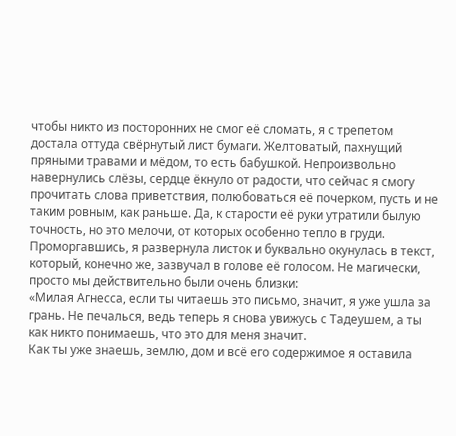чтобы никто из посторонних не смог её сломать, я с трепетом достала оттуда свёрнутый лист бумаги. Желтоватый, пахнущий пряными травами и мёдом, то есть бабушкой. Непроизвольно навернулись слёзы, сердце ёкнуло от радости, что сейчас я смогу прочитать слова приветствия, полюбоваться её почерком, пусть и не таким ровным, как раньше. Да, к старости её руки утратили былую точность, но это мелочи, от которых особенно тепло в груди.
Проморгавшись, я развернула листок и буквально окунулась в текст, который, конечно же, зазвучал в голове её голосом. Не магически, просто мы действительно были очень близки:
«Милая Агнесса, если ты читаешь это письмо, значит, я уже ушла за грань. Не печалься, ведь теперь я снова увижусь с Тадеушем, а ты как никто понимаешь, что это для меня значит.
Как ты уже знаешь, землю, дом и всё его содержимое я оставила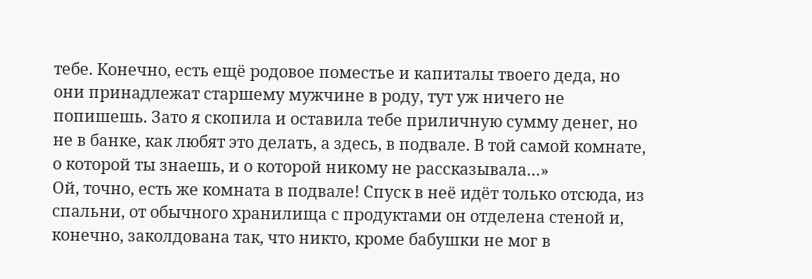тебе. Конечно, есть ещё родовое поместье и капиталы твоего деда, но они принадлежат старшему мужчине в роду, тут уж ничего не попишешь. Зато я скопила и оставила тебе приличную сумму денег, но не в банке, как любят это делать, а здесь, в подвале. В той самой комнате, о которой ты знаешь, и о которой никому не рассказывала…»
Ой, точно, есть же комната в подвале! Спуск в неё идёт только отсюда, из спальни, от обычного хранилища с продуктами он отделена стеной и, конечно, заколдована так, что никто, кроме бабушки не мог в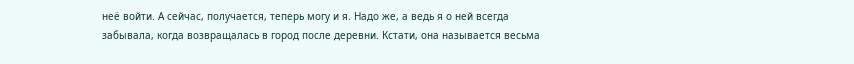неё войти. А сейчас, получается, теперь могу и я. Надо же, а ведь я о ней всегда забывала, когда возвращалась в город после деревни. Кстати, она называется весьма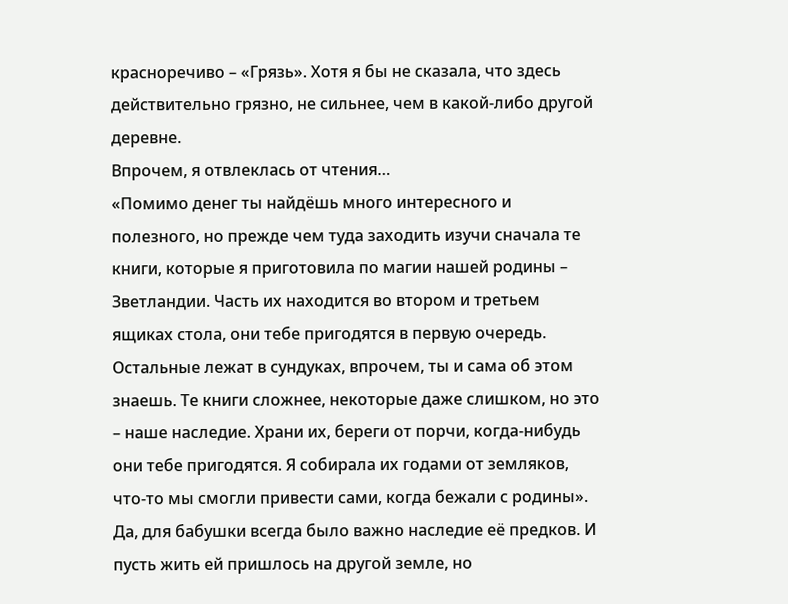красноречиво – «Грязь». Хотя я бы не сказала, что здесь действительно грязно, не сильнее, чем в какой-либо другой деревне.
Впрочем, я отвлеклась от чтения…
«Помимо денег ты найдёшь много интересного и полезного, но прежде чем туда заходить изучи сначала те книги, которые я приготовила по магии нашей родины – Зветландии. Часть их находится во втором и третьем ящиках стола, они тебе пригодятся в первую очередь. Остальные лежат в сундуках, впрочем, ты и сама об этом знаешь. Те книги сложнее, некоторые даже слишком, но это – наше наследие. Храни их, береги от порчи, когда-нибудь они тебе пригодятся. Я собирала их годами от земляков, что-то мы смогли привести сами, когда бежали с родины».
Да, для бабушки всегда было важно наследие её предков. И пусть жить ей пришлось на другой земле, но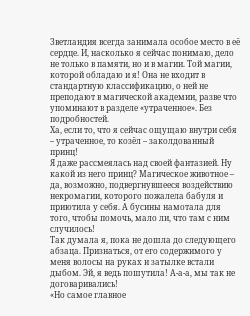Зветландия всегда занимала особое место в её сердце. И, насколько я сейчас понимаю, дело не только в памяти, но и в магии. Той магии, которой обладаю и я! Она не входит в стандартную классификацию, о ней не преподают в магической академии, разве что упоминают в разделе «утраченное». Без подробностей.
Ха, если то, что я сейчас ощущаю внутри себя – утраченное, то козёл – заколдованный принц!
Я даже рассмеялась над своей фантазией. Ну какой из него принц? Магическое животное – да, возможно, подвергнувшееся воздействию некромагии, которого пожалела бабуля и приютила у себя. А бусины намотала для того, чтобы помочь, мало ли, что там с ним случилось!
Так думала я, пока не дошла до следующего абзаца. Признаться, от его содержимого у меня волосы на руках и затылке встали дыбом. Эй, я ведь пошутила! А-а-а, мы так не договаривались!
«Но самое главное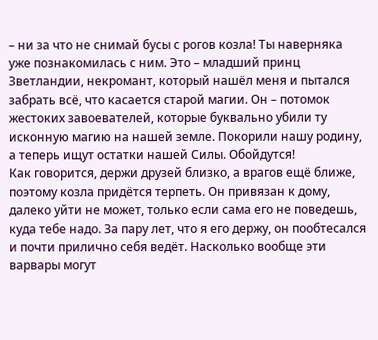– ни за что не снимай бусы с рогов козла! Ты наверняка уже познакомилась с ним. Это – младший принц Зветландии, некромант, который нашёл меня и пытался забрать всё, что касается старой магии. Он – потомок жестоких завоевателей, которые буквально убили ту исконную магию на нашей земле. Покорили нашу родину, а теперь ищут остатки нашей Силы. Обойдутся!
Как говорится, держи друзей близко, а врагов ещё ближе, поэтому козла придётся терпеть. Он привязан к дому, далеко уйти не может, только если сама его не поведешь, куда тебе надо. За пару лет, что я его держу, он пообтесался и почти прилично себя ведёт. Насколько вообще эти варвары могут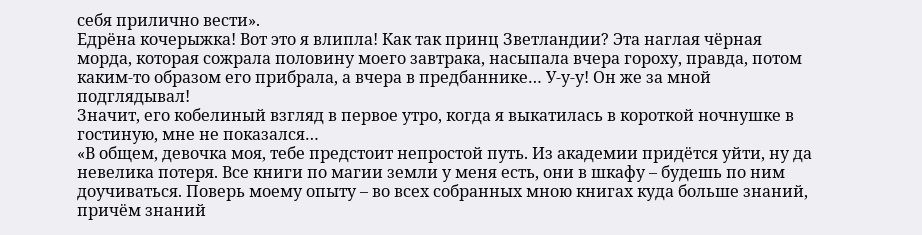себя прилично вести».
Едрёна кочерыжка! Вот это я влипла! Как так принц Зветландии? Эта наглая чёрная морда, которая сожрала половину моего завтрака, насыпала вчера гороху, правда, потом каким-то образом его прибрала, а вчера в предбаннике… У-у-у! Он же за мной подглядывал!
Значит, его кобелиный взгляд в первое утро, когда я выкатилась в короткой ночнушке в гостиную, мне не показался…
«В общем, девочка моя, тебе предстоит непростой путь. Из академии придётся уйти, ну да невелика потеря. Все книги по магии земли у меня есть, они в шкафу – будешь по ним доучиваться. Поверь моему опыту – во всех собранных мною книгах куда больше знаний, причём знаний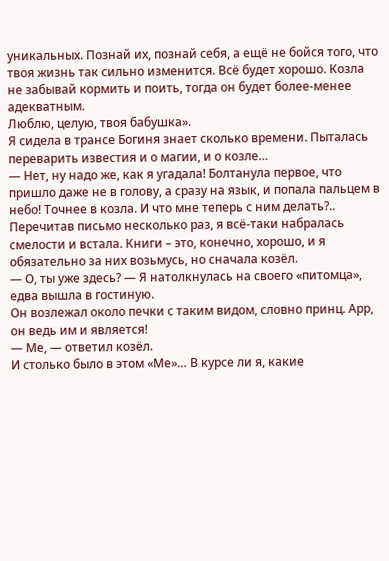уникальных. Познай их, познай себя, а ещё не бойся того, что твоя жизнь так сильно изменится. Всё будет хорошо. Козла не забывай кормить и поить, тогда он будет более-менее адекватным.
Люблю, целую, твоя бабушка».
Я сидела в трансе Богиня знает сколько времени. Пыталась переварить известия и о магии, и о козле…
— Нет, ну надо же, как я угадала! Болтанула первое, что пришло даже не в голову, а сразу на язык, и попала пальцем в небо! Точнее в козла. И что мне теперь с ним делать?..
Перечитав письмо несколько раз, я всё-таки набралась смелости и встала. Книги – это, конечно, хорошо, и я обязательно за них возьмусь, но сначала козёл.
— О, ты уже здесь? — Я натолкнулась на своего «питомца», едва вышла в гостиную.
Он возлежал около печки с таким видом, словно принц. Арр, он ведь им и является!
— Ме, — ответил козёл.
И столько было в этом «Ме»… В курсе ли я, какие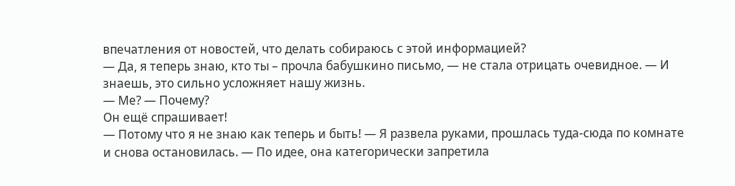впечатления от новостей, что делать собираюсь с этой информацией?
— Да, я теперь знаю, кто ты – прочла бабушкино письмо, — не стала отрицать очевидное. — И знаешь, это сильно усложняет нашу жизнь.
— Ме? — Почему?
Он ещё спрашивает!
— Потому что я не знаю как теперь и быть! — Я развела руками, прошлась туда-сюда по комнате и снова остановилась. — По идее, она категорически запретила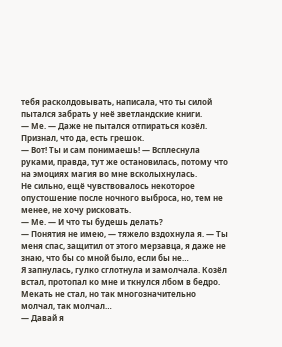тебя расколдовывать, написала, что ты силой пытался забрать у неё зветландские книги.
— Ме. — Даже не пытался отпираться козёл.
Признал, что да, есть грешок.
— Вот! Ты и сам понимаешь! — Всплеснула руками, правда, тут же остановилась, потому что на эмоциях магия во мне всколыхнулась.
Не сильно, ещё чувствовалось некоторое опустошение после ночного выброса, но, тем не менее, не хочу рисковать.
— Ме. — И что ты будешь делать?
— Понятия не имею, — тяжело вздохнула я. — Ты меня спас, защитил от этого мерзавца, я даже не знаю, что бы со мной было, если бы не…
Я запнулась, гулко сглотнула и замолчала. Козёл встал, протопал ко мне и ткнулся лбом в бедро. Мекать не стал, но так многозначительно молчал, так молчал…
— Давай я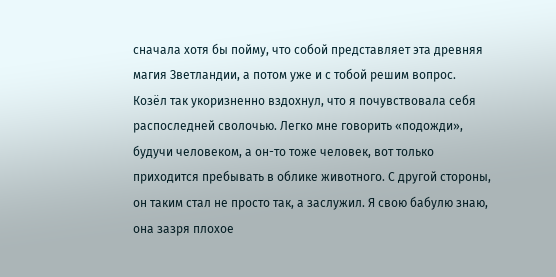сначала хотя бы пойму, что собой представляет эта древняя магия Зветландии, а потом уже и с тобой решим вопрос.
Козёл так укоризненно вздохнул, что я почувствовала себя распоследней сволочью. Легко мне говорить «подожди», будучи человеком, а он-то тоже человек, вот только приходится пребывать в облике животного. С другой стороны, он таким стал не просто так, а заслужил. Я свою бабулю знаю, она зазря плохое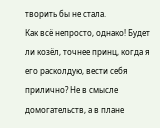творить бы не стала.
Как всё непросто, однако! Будет ли козёл, точнее принц, когда я его расколдую, вести себя прилично? Не в смысле домогательств, а в плане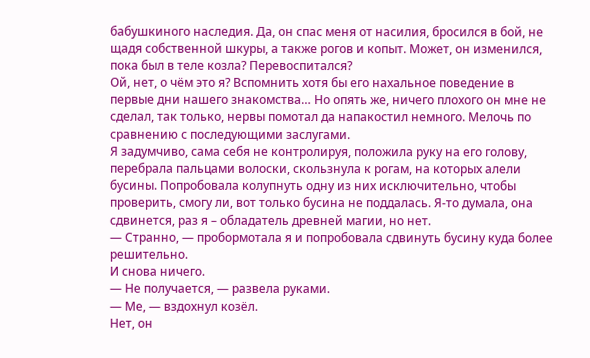бабушкиного наследия. Да, он спас меня от насилия, бросился в бой, не щадя собственной шкуры, а также рогов и копыт. Может, он изменился, пока был в теле козла? Перевоспитался?
Ой, нет, о чём это я? Вспомнить хотя бы его нахальное поведение в первые дни нашего знакомства… Но опять же, ничего плохого он мне не сделал, так только, нервы помотал да напакостил немного. Мелочь по сравнению с последующими заслугами.
Я задумчиво, сама себя не контролируя, положила руку на его голову, перебрала пальцами волоски, скользнула к рогам, на которых алели бусины. Попробовала колупнуть одну из них исключительно, чтобы проверить, смогу ли, вот только бусина не поддалась. Я-то думала, она сдвинется, раз я – обладатель древней магии, но нет.
— Странно, — пробормотала я и попробовала сдвинуть бусину куда более решительно.
И снова ничего.
— Не получается, — развела руками.
— Ме, — вздохнул козёл.
Нет, он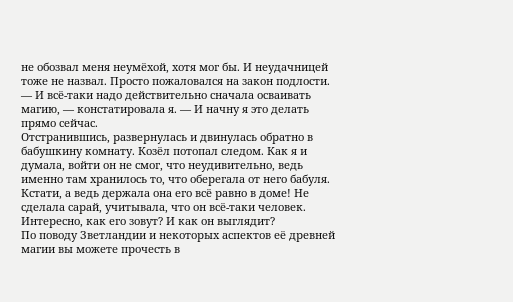не обозвал меня неумёхой, хотя мог бы. И неудачницей тоже не назвал. Просто пожаловался на закон подлости.
— И всё-таки надо действительно сначала осваивать магию, — констатировала я. — И начну я это делать прямо сейчас.
Отстранившись, развернулась и двинулась обратно в бабушкину комнату. Козёл потопал следом. Как я и думала, войти он не смог, что неудивительно, ведь именно там хранилось то, что оберегала от него бабуля. Кстати, а ведь держала она его всё равно в доме! Не сделала сарай, учитывала, что он всё-таки человек.
Интересно, как его зовут? И как он выглядит?
По поводу Зветландии и некоторых аспектов её древней магии вы можете прочесть в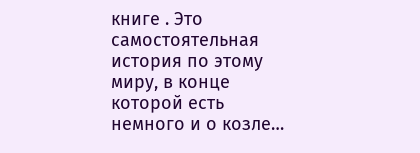книге . Это самостоятельная история по этому миру, в конце которой есть немного и о козле…